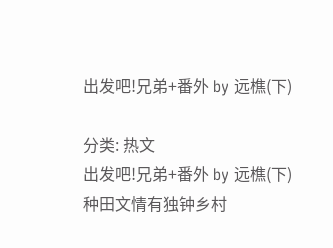出发吧!兄弟+番外 by 远樵(下)

分类: 热文
出发吧!兄弟+番外 by 远樵(下)
种田文情有独钟乡村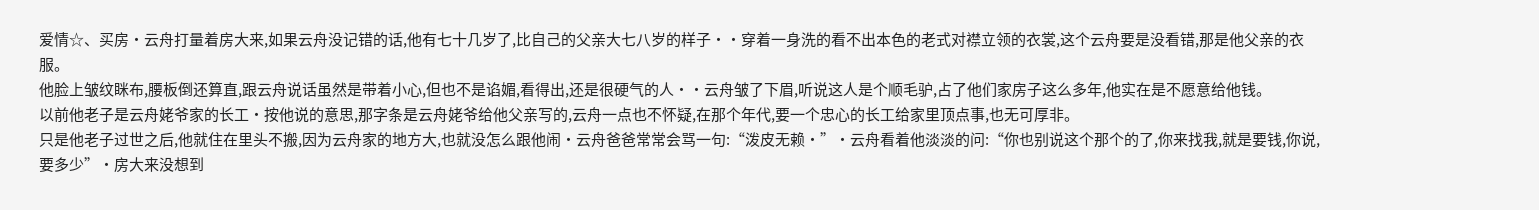爱情☆、买房·云舟打量着房大来,如果云舟没记错的话,他有七十几岁了,比自己的父亲大七八岁的样子··穿着一身洗的看不出本色的老式对襟立领的衣裳,这个云舟要是没看错,那是他父亲的衣服。
他脸上皱纹眯布,腰板倒还算直,跟云舟说话虽然是带着小心,但也不是谄媚,看得出,还是很硬气的人··云舟皱了下眉,听说这人是个顺毛驴,占了他们家房子这么多年,他实在是不愿意给他钱。
以前他老子是云舟姥爷家的长工·按他说的意思,那字条是云舟姥爷给他父亲写的,云舟一点也不怀疑,在那个年代,要一个忠心的长工给家里顶点事,也无可厚非。
只是他老子过世之后,他就住在里头不搬,因为云舟家的地方大,也就没怎么跟他闹·云舟爸爸常常会骂一句:“泼皮无赖·”·云舟看着他淡淡的问:“你也别说这个那个的了,你来找我,就是要钱,你说,要多少”·房大来没想到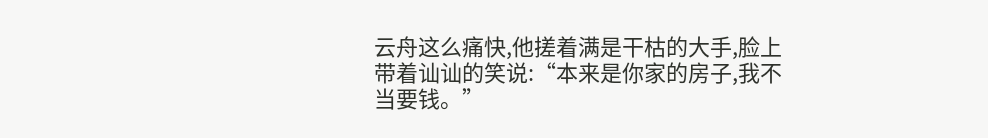云舟这么痛快,他搓着满是干枯的大手,脸上带着讪讪的笑说:“本来是你家的房子,我不当要钱。”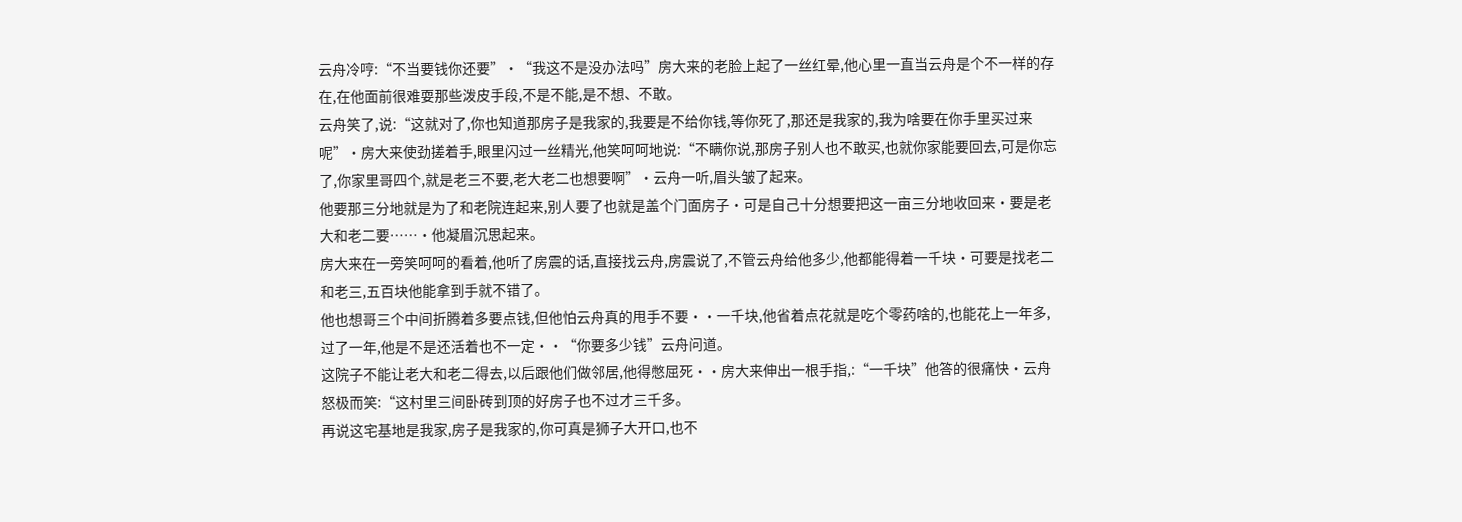云舟冷哼:“不当要钱你还要”·“我这不是没办法吗”房大来的老脸上起了一丝红晕,他心里一直当云舟是个不一样的存在,在他面前很难耍那些泼皮手段,不是不能,是不想、不敢。
云舟笑了,说:“这就对了,你也知道那房子是我家的,我要是不给你钱,等你死了,那还是我家的,我为啥要在你手里买过来呢”·房大来使劲搓着手,眼里闪过一丝精光,他笑呵呵地说:“不瞒你说,那房子别人也不敢买,也就你家能要回去,可是你忘了,你家里哥四个,就是老三不要,老大老二也想要啊”·云舟一听,眉头皱了起来。
他要那三分地就是为了和老院连起来,别人要了也就是盖个门面房子·可是自己十分想要把这一亩三分地收回来·要是老大和老二要……·他凝眉沉思起来。
房大来在一旁笑呵呵的看着,他听了房震的话,直接找云舟,房震说了,不管云舟给他多少,他都能得着一千块·可要是找老二和老三,五百块他能拿到手就不错了。
他也想哥三个中间折腾着多要点钱,但他怕云舟真的甩手不要··一千块,他省着点花就是吃个零药啥的,也能花上一年多,过了一年,他是不是还活着也不一定··“你要多少钱”云舟问道。
这院子不能让老大和老二得去,以后跟他们做邻居,他得憋屈死··房大来伸出一根手指,:“一千块”他答的很痛快·云舟怒极而笑:“这村里三间卧砖到顶的好房子也不过才三千多。
再说这宅基地是我家,房子是我家的,你可真是狮子大开口,也不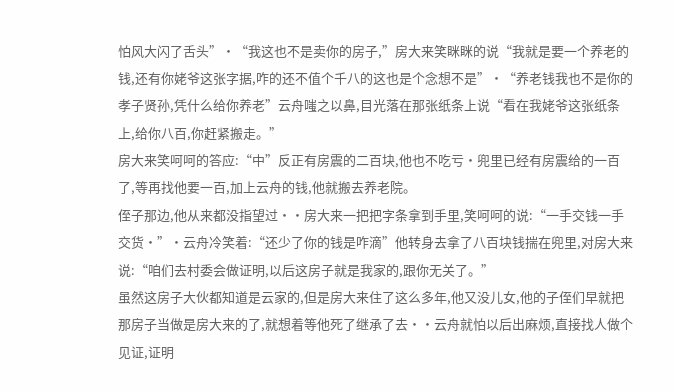怕风大闪了舌头”·“我这也不是卖你的房子,”房大来笑眯眯的说“我就是要一个养老的钱,还有你姥爷这张字据,咋的还不值个千八的这也是个念想不是”·“养老钱我也不是你的孝子贤孙,凭什么给你养老”云舟嗤之以鼻,目光落在那张纸条上说“看在我姥爷这张纸条上,给你八百,你赶紧搬走。”
房大来笑呵呵的答应:“中”反正有房震的二百块,他也不吃亏·兜里已经有房震给的一百了,等再找他要一百,加上云舟的钱,他就搬去养老院。
侄子那边,他从来都没指望过··房大来一把把字条拿到手里,笑呵呵的说:“一手交钱一手交货·”·云舟冷笑着:“还少了你的钱是咋滴”他转身去拿了八百块钱揣在兜里,对房大来说:“咱们去村委会做证明,以后这房子就是我家的,跟你无关了。”
虽然这房子大伙都知道是云家的,但是房大来住了这么多年,他又没儿女,他的子侄们早就把那房子当做是房大来的了,就想着等他死了继承了去··云舟就怕以后出麻烦,直接找人做个见证,证明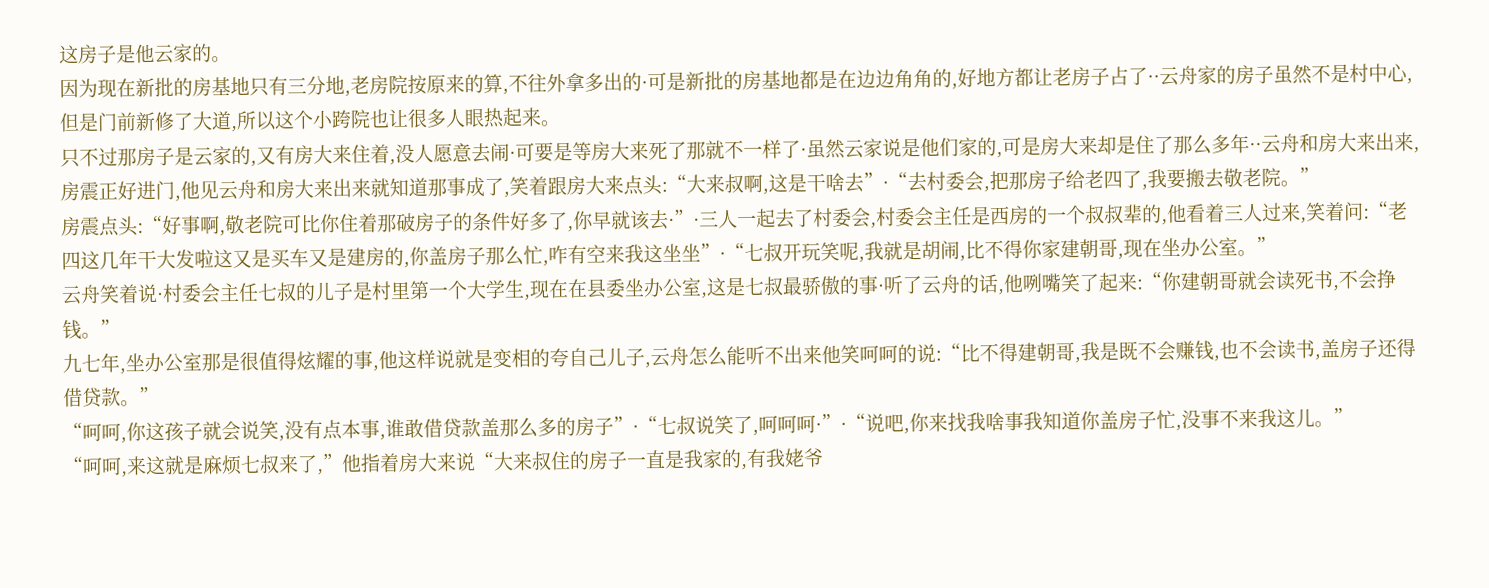这房子是他云家的。
因为现在新批的房基地只有三分地,老房院按原来的算,不往外拿多出的·可是新批的房基地都是在边边角角的,好地方都让老房子占了··云舟家的房子虽然不是村中心,但是门前新修了大道,所以这个小跨院也让很多人眼热起来。
只不过那房子是云家的,又有房大来住着,没人愿意去闹·可要是等房大来死了那就不一样了·虽然云家说是他们家的,可是房大来却是住了那么多年··云舟和房大来出来,房震正好进门,他见云舟和房大来出来就知道那事成了,笑着跟房大来点头:“大来叔啊,这是干啥去”·“去村委会,把那房子给老四了,我要搬去敬老院。”
房震点头:“好事啊,敬老院可比你住着那破房子的条件好多了,你早就该去·”·三人一起去了村委会,村委会主任是西房的一个叔叔辈的,他看着三人过来,笑着问:“老四这几年干大发啦这又是买车又是建房的,你盖房子那么忙,咋有空来我这坐坐”·“七叔开玩笑呢,我就是胡闹,比不得你家建朝哥,现在坐办公室。”
云舟笑着说·村委会主任七叔的儿子是村里第一个大学生,现在在县委坐办公室,这是七叔最骄傲的事·听了云舟的话,他咧嘴笑了起来:“你建朝哥就会读死书,不会挣钱。”
九七年,坐办公室那是很值得炫耀的事,他这样说就是变相的夸自己儿子,云舟怎么能听不出来他笑呵呵的说:“比不得建朝哥,我是既不会赚钱,也不会读书,盖房子还得借贷款。”
“呵呵,你这孩子就会说笑,没有点本事,谁敢借贷款盖那么多的房子”·“七叔说笑了,呵呵呵·”·“说吧,你来找我啥事我知道你盖房子忙,没事不来我这儿。”
“呵呵,来这就是麻烦七叔来了,”他指着房大来说“大来叔住的房子一直是我家的,有我姥爷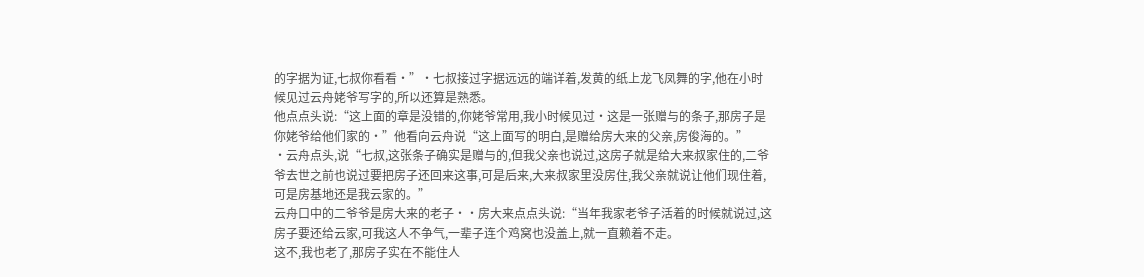的字据为证,七叔你看看·”·七叔接过字据远远的端详着,发黄的纸上龙飞凤舞的字,他在小时候见过云舟姥爷写字的,所以还算是熟悉。
他点点头说:“这上面的章是没错的,你姥爷常用,我小时候见过·这是一张赠与的条子,那房子是你姥爷给他们家的·”他看向云舟说“这上面写的明白,是赠给房大来的父亲,房俊海的。”
·云舟点头,说“七叔,这张条子确实是赠与的,但我父亲也说过,这房子就是给大来叔家住的,二爷爷去世之前也说过要把房子还回来这事,可是后来,大来叔家里没房住,我父亲就说让他们现住着,可是房基地还是我云家的。”
云舟口中的二爷爷是房大来的老子··房大来点点头说:“当年我家老爷子活着的时候就说过,这房子要还给云家,可我这人不争气,一辈子连个鸡窝也没盖上,就一直赖着不走。
这不,我也老了,那房子实在不能住人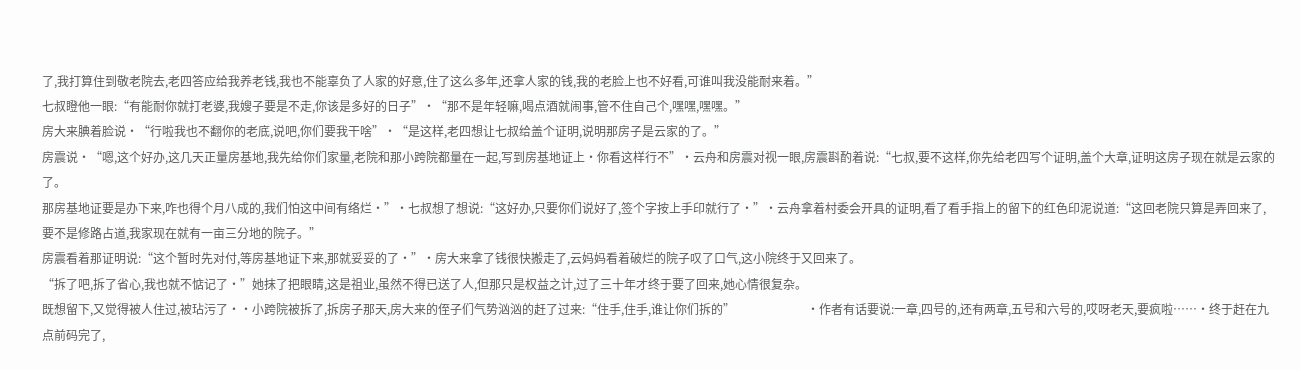了,我打算住到敬老院去,老四答应给我养老钱,我也不能辜负了人家的好意,住了这么多年,还拿人家的钱,我的老脸上也不好看,可谁叫我没能耐来着。”
七叔瞪他一眼:“有能耐你就打老婆,我嫂子要是不走,你该是多好的日子”·“那不是年轻嘛,喝点酒就闹事,管不住自己个,嘿嘿,嘿嘿。”
房大来腆着脸说·“行啦我也不翻你的老底,说吧,你们要我干啥”·“是这样,老四想让七叔给盖个证明,说明那房子是云家的了。”
房震说·“嗯,这个好办,这几天正量房基地,我先给你们家量,老院和那小跨院都量在一起,写到房基地证上·你看这样行不”·云舟和房震对视一眼,房震斟酌着说:“七叔,要不这样,你先给老四写个证明,盖个大章,证明这房子现在就是云家的了。
那房基地证要是办下来,咋也得个月八成的,我们怕这中间有络烂·”·七叔想了想说:“这好办,只要你们说好了,签个字按上手印就行了·”·云舟拿着村委会开具的证明,看了看手指上的留下的红色印泥说道:“这回老院只算是弄回来了,要不是修路占道,我家现在就有一亩三分地的院子。”
房震看着那证明说:“这个暂时先对付,等房基地证下来,那就妥妥的了·”·房大来拿了钱很快搬走了,云妈妈看着破烂的院子叹了口气,这小院终于又回来了。
“拆了吧,拆了省心,我也就不惦记了·”她抹了把眼睛,这是祖业,虽然不得已送了人,但那只是权益之计,过了三十年才终于要了回来,她心情很复杂。
既想留下,又觉得被人住过,被玷污了··小跨院被拆了,拆房子那天,房大来的侄子们气势汹汹的赶了过来:“住手,住手,谁让你们拆的”                        ·作者有话要说:一章,四号的,还有两章,五号和六号的,哎呀老天,要疯啦……·终于赶在九点前码完了,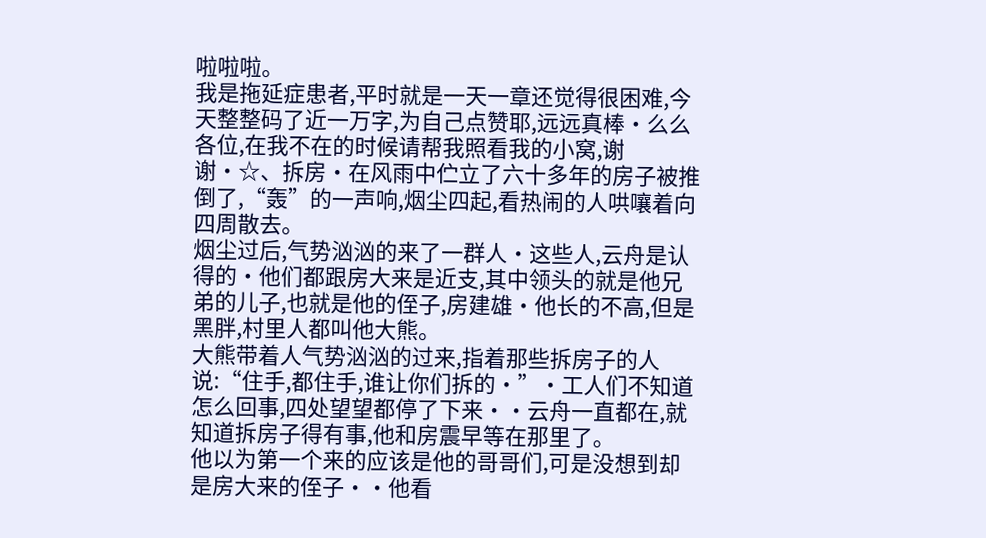啦啦啦。
我是拖延症患者,平时就是一天一章还觉得很困难,今天整整码了近一万字,为自己点赞耶,远远真棒·么么各位,在我不在的时候请帮我照看我的小窝,谢谢·☆、拆房·在风雨中伫立了六十多年的房子被推倒了,“轰”的一声响,烟尘四起,看热闹的人哄嚷着向四周散去。
烟尘过后,气势汹汹的来了一群人·这些人,云舟是认得的·他们都跟房大来是近支,其中领头的就是他兄弟的儿子,也就是他的侄子,房建雄·他长的不高,但是黑胖,村里人都叫他大熊。
大熊带着人气势汹汹的过来,指着那些拆房子的人说:“住手,都住手,谁让你们拆的·”·工人们不知道怎么回事,四处望望都停了下来··云舟一直都在,就知道拆房子得有事,他和房震早等在那里了。
他以为第一个来的应该是他的哥哥们,可是没想到却是房大来的侄子··他看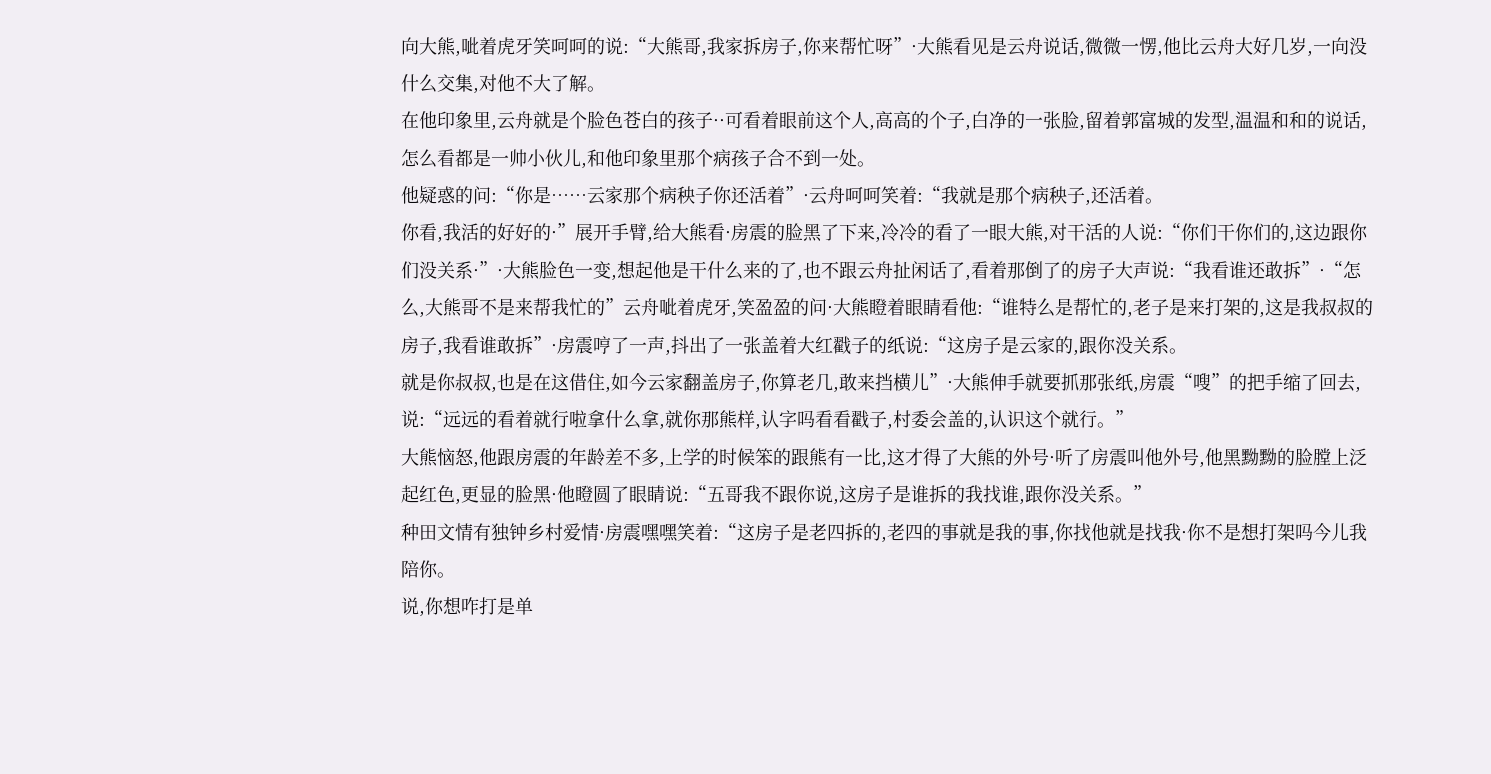向大熊,呲着虎牙笑呵呵的说:“大熊哥,我家拆房子,你来帮忙呀”·大熊看见是云舟说话,微微一愣,他比云舟大好几岁,一向没什么交集,对他不大了解。
在他印象里,云舟就是个脸色苍白的孩子··可看着眼前这个人,高高的个子,白净的一张脸,留着郭富城的发型,温温和和的说话,怎么看都是一帅小伙儿,和他印象里那个病孩子合不到一处。
他疑惑的问:“你是……云家那个病秧子你还活着”·云舟呵呵笑着:“我就是那个病秧子,还活着。
你看,我活的好好的·”展开手臂,给大熊看·房震的脸黑了下来,冷冷的看了一眼大熊,对干活的人说:“你们干你们的,这边跟你们没关系·”·大熊脸色一变,想起他是干什么来的了,也不跟云舟扯闲话了,看着那倒了的房子大声说:“我看谁还敢拆”·“怎么,大熊哥不是来帮我忙的”云舟呲着虎牙,笑盈盈的问·大熊瞪着眼睛看他:“谁特么是帮忙的,老子是来打架的,这是我叔叔的房子,我看谁敢拆”·房震哼了一声,抖出了一张盖着大红戳子的纸说:“这房子是云家的,跟你没关系。
就是你叔叔,也是在这借住,如今云家翻盖房子,你算老几,敢来挡横儿”·大熊伸手就要抓那张纸,房震“嗖”的把手缩了回去,说:“远远的看着就行啦拿什么拿,就你那熊样,认字吗看看戳子,村委会盖的,认识这个就行。”
大熊恼怒,他跟房震的年龄差不多,上学的时候笨的跟熊有一比,这才得了大熊的外号·听了房震叫他外号,他黑黝黝的脸膛上泛起红色,更显的脸黑·他瞪圆了眼睛说:“五哥我不跟你说,这房子是谁拆的我找谁,跟你没关系。”
种田文情有独钟乡村爱情·房震嘿嘿笑着:“这房子是老四拆的,老四的事就是我的事,你找他就是找我·你不是想打架吗今儿我陪你。
说,你想咋打是单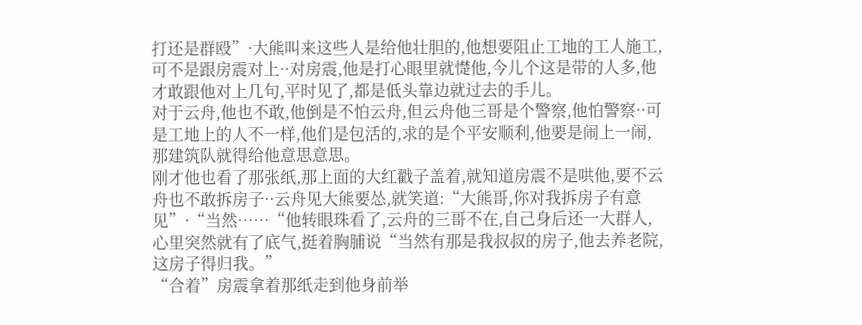打还是群殴”·大熊叫来这些人是给他壮胆的,他想要阻止工地的工人施工,可不是跟房震对上··对房震,他是打心眼里就憷他,今儿个这是带的人多,他才敢跟他对上几句,平时见了,都是低头靠边就过去的手儿。
对于云舟,他也不敢,他倒是不怕云舟,但云舟他三哥是个警察,他怕警察··可是工地上的人不一样,他们是包活的,求的是个平安顺利,他要是闹上一闹,那建筑队就得给他意思意思。
刚才他也看了那张纸,那上面的大红戳子盖着,就知道房震不是哄他,要不云舟也不敢拆房子··云舟见大熊要怂,就笑道:“大熊哥,你对我拆房子有意见”·“当然……“他转眼珠看了,云舟的三哥不在,自己身后还一大群人,心里突然就有了底气,挺着胸脯说“当然有那是我叔叔的房子,他去养老院,这房子得归我。”
“合着”房震拿着那纸走到他身前举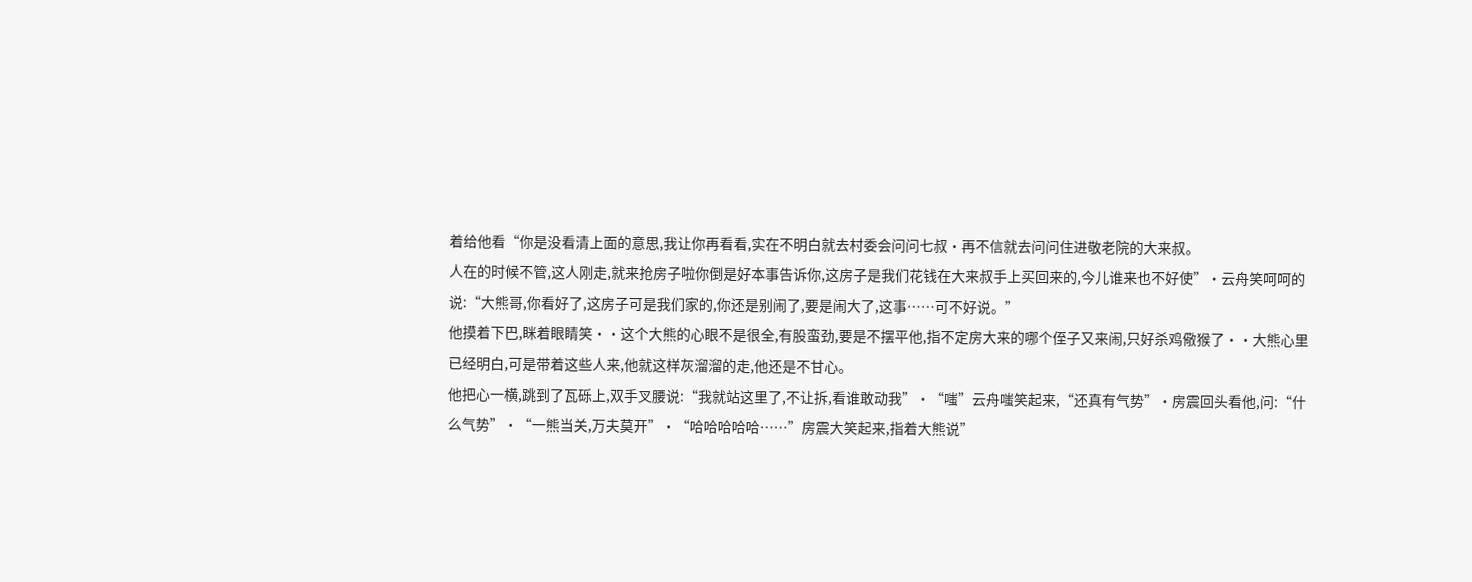着给他看“你是没看清上面的意思,我让你再看看,实在不明白就去村委会问问七叔·再不信就去问问住进敬老院的大来叔。
人在的时候不管,这人刚走,就来抢房子啦你倒是好本事告诉你,这房子是我们花钱在大来叔手上买回来的,今儿谁来也不好使”·云舟笑呵呵的说:“大熊哥,你看好了,这房子可是我们家的,你还是别闹了,要是闹大了,这事……可不好说。”
他摸着下巴,眯着眼睛笑··这个大熊的心眼不是很全,有股蛮劲,要是不摆平他,指不定房大来的哪个侄子又来闹,只好杀鸡儆猴了··大熊心里已经明白,可是带着这些人来,他就这样灰溜溜的走,他还是不甘心。
他把心一横,跳到了瓦砾上,双手叉腰说:“我就站这里了,不让拆,看谁敢动我”·“嗤”云舟嗤笑起来,“还真有气势”·房震回头看他,问:“什么气势”·“一熊当关,万夫莫开”·“哈哈哈哈哈……”房震大笑起来,指着大熊说”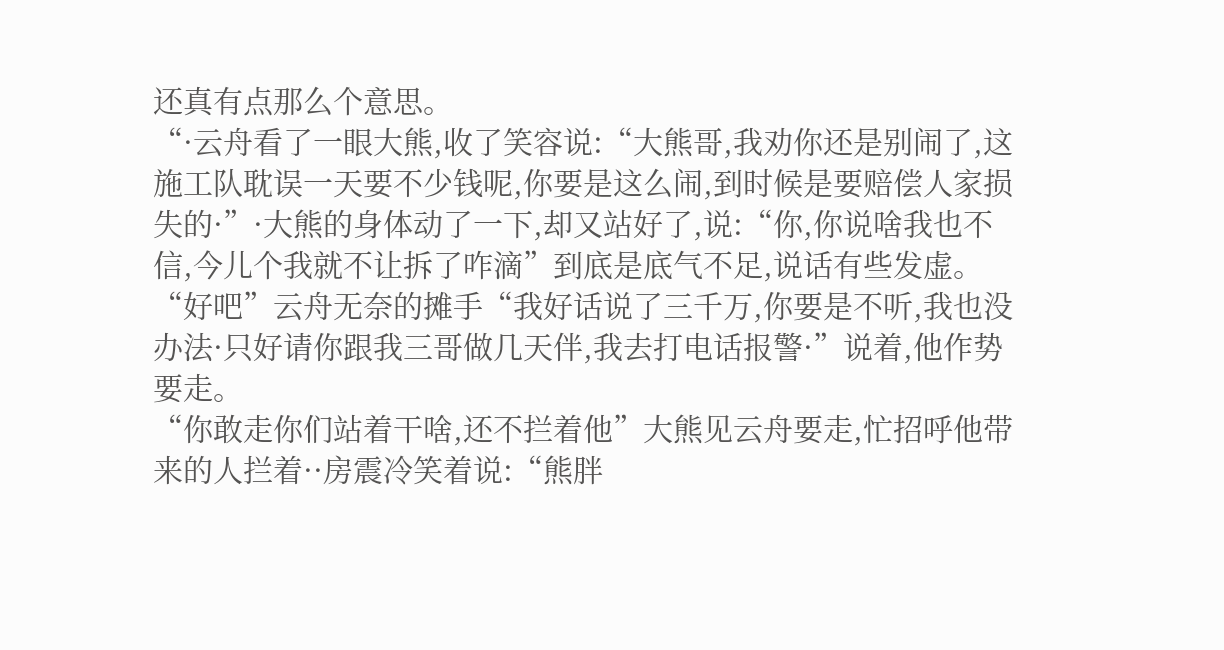还真有点那么个意思。
“·云舟看了一眼大熊,收了笑容说:“大熊哥,我劝你还是别闹了,这施工队耽误一天要不少钱呢,你要是这么闹,到时候是要赔偿人家损失的·”·大熊的身体动了一下,却又站好了,说:“你,你说啥我也不信,今儿个我就不让拆了咋滴”到底是底气不足,说话有些发虚。
“好吧”云舟无奈的摊手“我好话说了三千万,你要是不听,我也没办法·只好请你跟我三哥做几天伴,我去打电话报警·”说着,他作势要走。
“你敢走你们站着干啥,还不拦着他”大熊见云舟要走,忙招呼他带来的人拦着··房震冷笑着说:“熊胖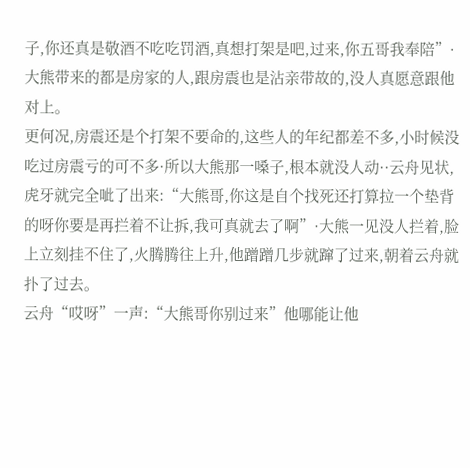子,你还真是敬酒不吃吃罚酒,真想打架是吧,过来,你五哥我奉陪”·大熊带来的都是房家的人,跟房震也是沾亲带故的,没人真愿意跟他对上。
更何况,房震还是个打架不要命的,这些人的年纪都差不多,小时候没吃过房震亏的可不多·所以大熊那一嗓子,根本就没人动··云舟见状,虎牙就完全呲了出来:“大熊哥,你这是自个找死还打算拉一个垫背的呀你要是再拦着不让拆,我可真就去了啊”·大熊一见没人拦着,脸上立刻挂不住了,火腾腾往上升,他蹭蹭几步就蹿了过来,朝着云舟就扑了过去。
云舟“哎呀”一声:“大熊哥你别过来”他哪能让他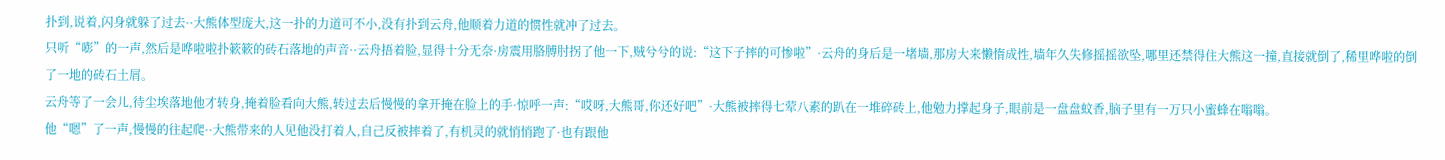扑到,说着,闪身就躲了过去··大熊体型庞大,这一扑的力道可不小,没有扑到云舟,他顺着力道的惯性就冲了过去。
只听“嘭”的一声,然后是哗啦啦扑簌簌的砖石落地的声音··云舟捂着脸,显得十分无奈·房震用胳膊肘拐了他一下,贼兮兮的说:“这下子摔的可惨啦”·云舟的身后是一堵墙,那房大来懒惰成性,墙年久失修摇摇欲坠,哪里还禁得住大熊这一撞,直接就倒了,稀里哗啦的倒了一地的砖石土屑。
云舟等了一会儿,待尘埃落地他才转身,掩着脸看向大熊,转过去后慢慢的拿开掩在脸上的手·惊呼一声:“哎呀,大熊哥,你还好吧”·大熊被摔得七荤八素的趴在一堆碎砖上,他勉力撑起身子,眼前是一盘盘蚊香,脑子里有一万只小蜜蜂在嗡嗡。
他“嗯”了一声,慢慢的往起爬··大熊带来的人见他没打着人,自己反被摔着了,有机灵的就悄悄跑了·也有跟他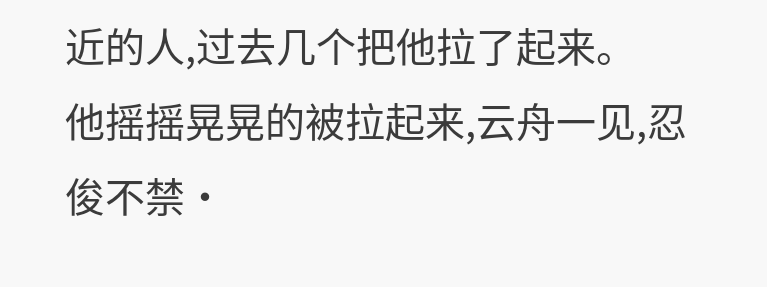近的人,过去几个把他拉了起来。
他摇摇晃晃的被拉起来,云舟一见,忍俊不禁·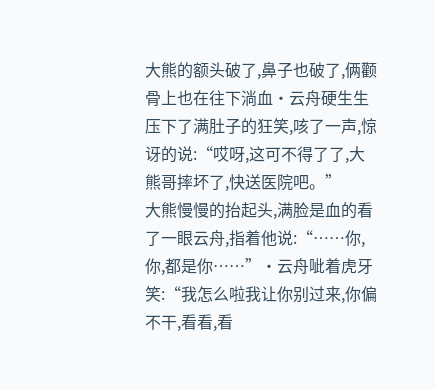大熊的额头破了,鼻子也破了,俩颧骨上也在往下淌血·云舟硬生生压下了满肚子的狂笑,咳了一声,惊讶的说:“哎呀,这可不得了了,大熊哥摔坏了,快送医院吧。”
大熊慢慢的抬起头,满脸是血的看了一眼云舟,指着他说:“……你,你,都是你……”·云舟呲着虎牙笑:“我怎么啦我让你别过来,你偏不干,看看,看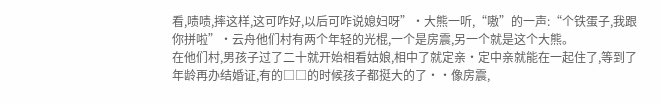看,啧啧,摔这样,这可咋好,以后可咋说媳妇呀”·大熊一听,“嗷”的一声:“个铁蛋子,我跟你拼啦”·云舟他们村有两个年轻的光棍,一个是房震,另一个就是这个大熊。
在他们村,男孩子过了二十就开始相看姑娘,相中了就定亲·定中亲就能在一起住了,等到了年龄再办结婚证,有的□□的时候孩子都挺大的了··像房震,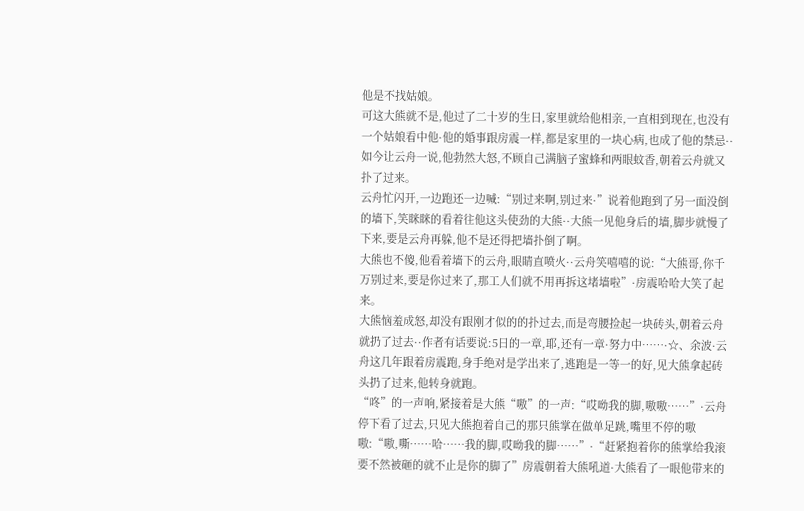他是不找姑娘。
可这大熊就不是,他过了二十岁的生日,家里就给他相亲,一直相到现在,也没有一个姑娘看中他·他的婚事跟房震一样,都是家里的一块心病,也成了他的禁忌··如今让云舟一说,他勃然大怒,不顾自己满脑子蜜蜂和两眼蚊香,朝着云舟就又扑了过来。
云舟忙闪开,一边跑还一边喊:“别过来啊,别过来·”说着他跑到了另一面没倒的墙下,笑眯眯的看着往他这头使劲的大熊··大熊一见他身后的墙,脚步就慢了下来,要是云舟再躲,他不是还得把墙扑倒了啊。
大熊也不傻,他看着墙下的云舟,眼睛直喷火··云舟笑嘻嘻的说:“大熊哥,你千万别过来,要是你过来了,那工人们就不用再拆这堵墙啦”·房震哈哈大笑了起来。
大熊恼羞成怒,却没有跟刚才似的的扑过去,而是弯腰捡起一块砖头,朝着云舟就扔了过去··作者有话要说:5日的一章,耶,还有一章·努力中……·☆、余波·云舟这几年跟着房震跑,身手绝对是学出来了,逃跑是一等一的好,见大熊拿起砖头扔了过来,他转身就跑。
“咚”的一声响,紧接着是大熊“嗷”的一声:“哎呦我的脚,嗷嗷……”·云舟停下看了过去,只见大熊抱着自己的那只熊掌在做单足跳,嘴里不停的嗷嗷:“嗷,嘶……哈……我的脚,哎呦我的脚……”·“赶紧抱着你的熊掌给我滚要不然被砸的就不止是你的脚了”房震朝着大熊吼道·大熊看了一眼他带来的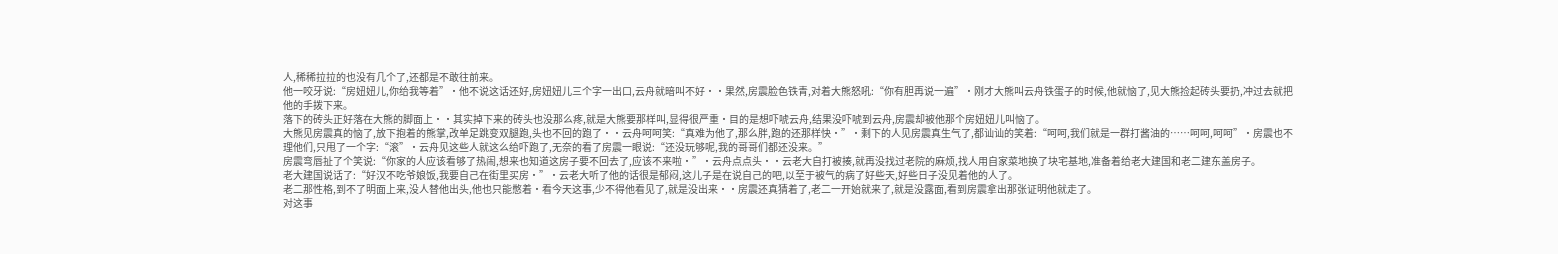人,稀稀拉拉的也没有几个了,还都是不敢往前来。
他一咬牙说:“房妞妞儿,你给我等着”·他不说这话还好,房妞妞儿三个字一出口,云舟就暗叫不好··果然,房震脸色铁青,对着大熊怒吼:“你有胆再说一遍”·刚才大熊叫云舟铁蛋子的时候,他就恼了,见大熊捡起砖头要扔,冲过去就把他的手拨下来。
落下的砖头正好落在大熊的脚面上··其实掉下来的砖头也没那么疼,就是大熊要那样叫,显得很严重·目的是想吓唬云舟,结果没吓唬到云舟,房震却被他那个房妞妞儿叫恼了。
大熊见房震真的恼了,放下抱着的熊掌,改单足跳变双腿跑,头也不回的跑了··云舟呵呵笑:“真难为他了,那么胖,跑的还那样快·”·剩下的人见房震真生气了,都讪讪的笑着:“呵呵,我们就是一群打酱油的……呵呵,呵呵”·房震也不理他们,只甩了一个字:“滚”·云舟见这些人就这么给吓跑了,无奈的看了房震一眼说:“还没玩够呢,我的哥哥们都还没来。”
房震弯唇扯了个笑说:“你家的人应该看够了热闹,想来也知道这房子要不回去了,应该不来啦·”·云舟点点头··云老大自打被揍,就再没找过老院的麻烦,找人用自家菜地换了块宅基地,准备着给老大建国和老二建东盖房子。
老大建国说话了:“好汉不吃爷娘饭,我要自己在街里买房·”·云老大听了他的话很是郁闷,这儿子是在说自己的吧,以至于被气的病了好些天,好些日子没见着他的人了。
老二那性格,到不了明面上来,没人替他出头,他也只能憋着·看今天这事,少不得他看见了,就是没出来··房震还真猜着了,老二一开始就来了,就是没露面,看到房震拿出那张证明他就走了。
对这事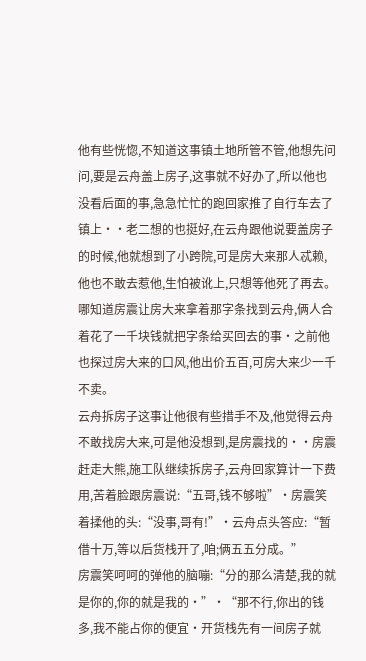他有些恍惚,不知道这事镇土地所管不管,他想先问问,要是云舟盖上房子,这事就不好办了,所以他也没看后面的事,急急忙忙的跑回家推了自行车去了镇上··老二想的也挺好,在云舟跟他说要盖房子的时候,他就想到了小跨院,可是房大来那人忒赖,他也不敢去惹他,生怕被讹上,只想等他死了再去。
哪知道房震让房大来拿着那字条找到云舟,俩人合着花了一千块钱就把字条给买回去的事·之前他也探过房大来的口风,他出价五百,可房大来少一千不卖。
云舟拆房子这事让他很有些措手不及,他觉得云舟不敢找房大来,可是他没想到,是房震找的··房震赶走大熊,施工队继续拆房子,云舟回家算计一下费用,苦着脸跟房震说:“五哥,钱不够啦”·房震笑着揉他的头:“没事,哥有!”·云舟点头答应:“暂借十万,等以后货栈开了,咱;俩五五分成。”
房震笑呵呵的弹他的脑嘣:“分的那么清楚,我的就是你的,你的就是我的·”·“那不行,你出的钱多,我不能占你的便宜·开货栈先有一间房子就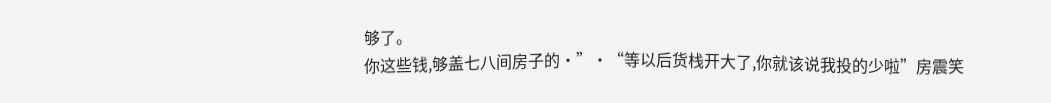够了。
你这些钱,够盖七八间房子的·”·“等以后货栈开大了,你就该说我投的少啦”房震笑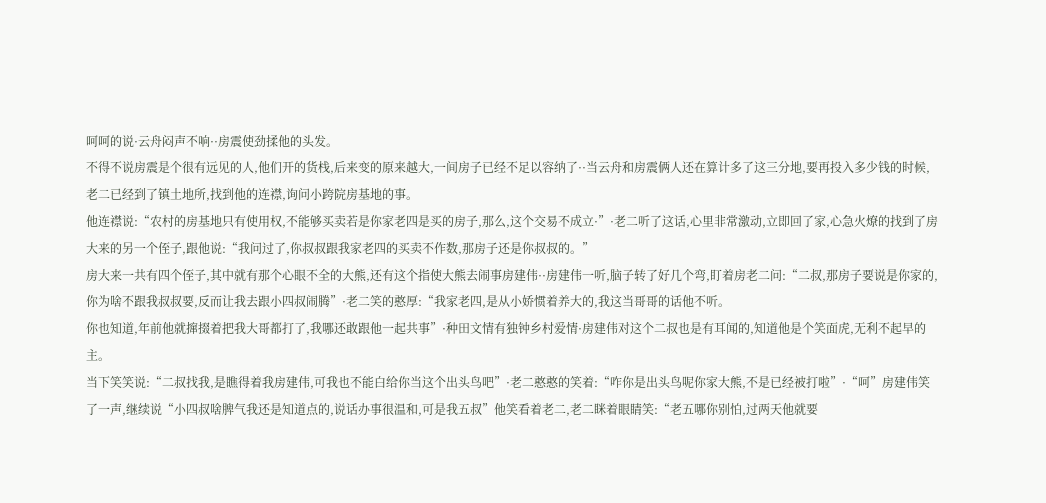呵呵的说·云舟闷声不响··房震使劲揉他的头发。
不得不说房震是个很有远见的人,他们开的货栈,后来变的原来越大,一间房子已经不足以容纳了··当云舟和房震俩人还在算计多了这三分地,要再投入多少钱的时候,老二已经到了镇土地所,找到他的连襟,询问小跨院房基地的事。
他连襟说:“农村的房基地只有使用权,不能够买卖若是你家老四是买的房子,那么,这个交易不成立·”·老二听了这话,心里非常激动,立即回了家,心急火燎的找到了房大来的另一个侄子,跟他说:“我问过了,你叔叔跟我家老四的买卖不作数,那房子还是你叔叔的。”
房大来一共有四个侄子,其中就有那个心眼不全的大熊,还有这个指使大熊去闹事房建伟··房建伟一听,脑子转了好几个弯,盯着房老二问:“二叔,那房子要说是你家的,你为啥不跟我叔叔要,反而让我去跟小四叔闹腾”·老二笑的憨厚:“我家老四,是从小娇惯着养大的,我这当哥哥的话他不听。
你也知道,年前他就撺掇着把我大哥都打了,我哪还敢跟他一起共事”·种田文情有独钟乡村爱情·房建伟对这个二叔也是有耳闻的,知道他是个笑面虎,无利不起早的主。
当下笑笑说:“二叔找我,是瞧得着我房建伟,可我也不能白给你当这个出头鸟吧”·老二憨憨的笑着:“咋你是出头鸟呢你家大熊,不是已经被打啦”·“呵”房建伟笑了一声,继续说“小四叔啥脾气我还是知道点的,说话办事很温和,可是我五叔”他笑看着老二,老二眯着眼睛笑:“老五哪你别怕,过两天他就要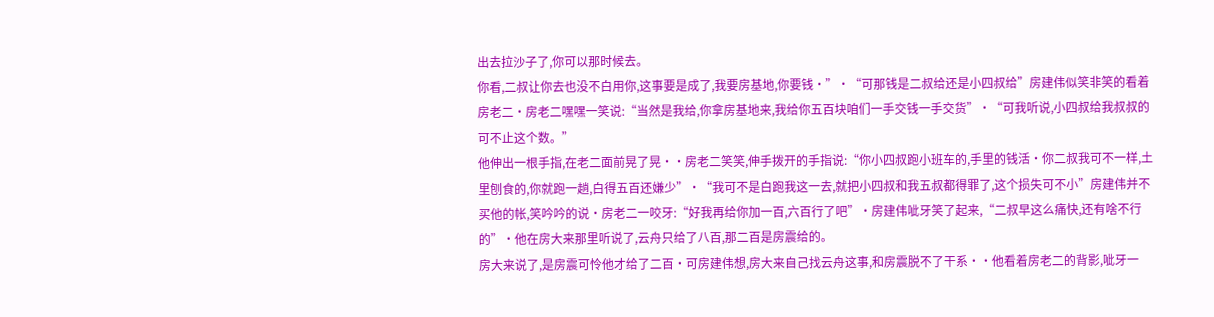出去拉沙子了,你可以那时候去。
你看,二叔让你去也没不白用你,这事要是成了,我要房基地,你要钱·”·“可那钱是二叔给还是小四叔给”房建伟似笑非笑的看着房老二·房老二嘿嘿一笑说:“当然是我给,你拿房基地来,我给你五百块咱们一手交钱一手交货”·“可我听说,小四叔给我叔叔的可不止这个数。”
他伸出一根手指,在老二面前晃了晃··房老二笑笑,伸手拨开的手指说:“你小四叔跑小班车的,手里的钱活·你二叔我可不一样,土里刨食的,你就跑一趟,白得五百还嫌少”·“我可不是白跑我这一去,就把小四叔和我五叔都得罪了,这个损失可不小”房建伟并不买他的帐,笑吟吟的说·房老二一咬牙:“好我再给你加一百,六百行了吧”·房建伟呲牙笑了起来,“二叔早这么痛快,还有啥不行的”·他在房大来那里听说了,云舟只给了八百,那二百是房震给的。
房大来说了,是房震可怜他才给了二百·可房建伟想,房大来自己找云舟这事,和房震脱不了干系··他看着房老二的背影,呲牙一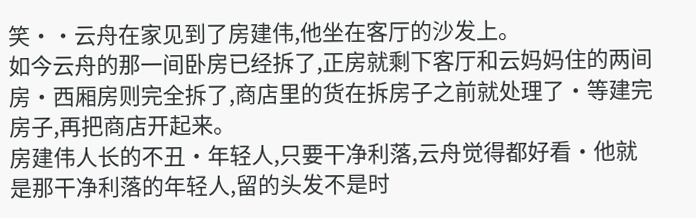笑··云舟在家见到了房建伟,他坐在客厅的沙发上。
如今云舟的那一间卧房已经拆了,正房就剩下客厅和云妈妈住的两间房·西厢房则完全拆了,商店里的货在拆房子之前就处理了·等建完房子,再把商店开起来。
房建伟人长的不丑·年轻人,只要干净利落,云舟觉得都好看·他就是那干净利落的年轻人,留的头发不是时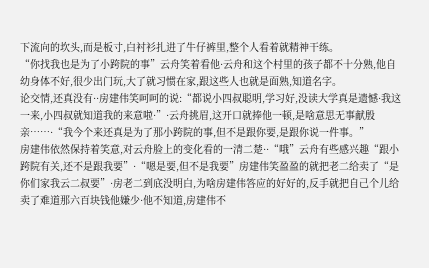下流向的坎头,而是板寸,白衬衫扎进了牛仔裤里,整个人看着就精神干练。
“你找我也是为了小跨院的事”云舟笑着看他·云舟和这个村里的孩子都不十分熟,他自幼身体不好,很少出门玩,大了就习惯在家,跟这些人也就是面熟,知道名字。
论交情,还真没有··房建伟笑呵呵的说:“都说小四叔聪明,学习好,没读大学真是遗憾·我这一来,小四叔就知道我的来意啦·”·云舟挑眉,这开口就捧他一顿,是啥意思无事献殷亲……·“我今个来还真是为了那小跨院的事,但不是跟你要,是跟你说一件事。”
房建伟依然保持着笑意,对云舟脸上的变化看的一清二楚··“哦”云舟有些感兴趣“跟小跨院有关,还不是跟我要”·“嗯是要,但不是我要”房建伟笑盈盈的就把老二给卖了“是你们家我云二叔要”·房老二到底没明白,为啥房建伟答应的好好的,反手就把自己个儿给卖了难道那六百块钱他嫌少·他不知道,房建伟不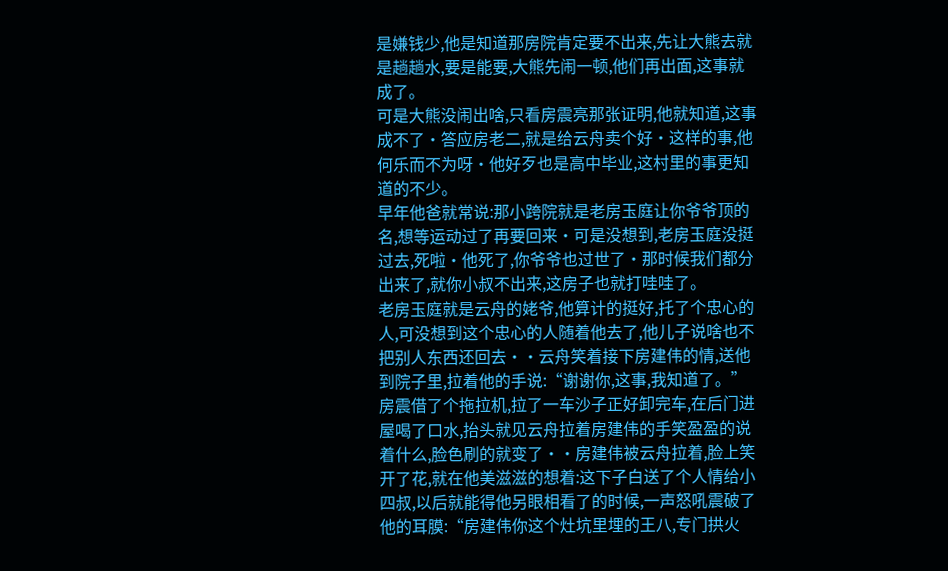是嫌钱少,他是知道那房院肯定要不出来,先让大熊去就是趟趟水,要是能要,大熊先闹一顿,他们再出面,这事就成了。
可是大熊没闹出啥,只看房震亮那张证明,他就知道,这事成不了·答应房老二,就是给云舟卖个好·这样的事,他何乐而不为呀·他好歹也是高中毕业,这村里的事更知道的不少。
早年他爸就常说:那小跨院就是老房玉庭让你爷爷顶的名,想等运动过了再要回来·可是没想到,老房玉庭没挺过去,死啦·他死了,你爷爷也过世了·那时候我们都分出来了,就你小叔不出来,这房子也就打哇哇了。
老房玉庭就是云舟的姥爷,他算计的挺好,托了个忠心的人,可没想到这个忠心的人随着他去了,他儿子说啥也不把别人东西还回去··云舟笑着接下房建伟的情,送他到院子里,拉着他的手说:“谢谢你,这事,我知道了。”
房震借了个拖拉机,拉了一车沙子正好卸完车,在后门进屋喝了口水,抬头就见云舟拉着房建伟的手笑盈盈的说着什么,脸色刷的就变了··房建伟被云舟拉着,脸上笑开了花,就在他美滋滋的想着:这下子白送了个人情给小四叔,以后就能得他另眼相看了的时候,一声怒吼震破了他的耳膜:“房建伟你这个灶坑里埋的王八,专门拱火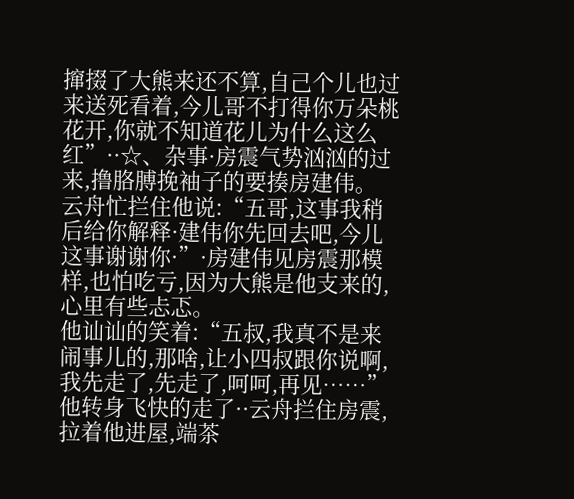撺掇了大熊来还不算,自己个儿也过来送死看着,今儿哥不打得你万朵桃花开,你就不知道花儿为什么这么红”··☆、杂事·房震气势汹汹的过来,撸胳膊挽袖子的要揍房建伟。
云舟忙拦住他说:“五哥,这事我稍后给你解释·建伟你先回去吧,今儿这事谢谢你·”·房建伟见房震那模样,也怕吃亏,因为大熊是他支来的,心里有些忐忑。
他讪讪的笑着:“五叔,我真不是来闹事儿的,那啥,让小四叔跟你说啊,我先走了,先走了,呵呵,再见……”他转身飞快的走了··云舟拦住房震,拉着他进屋,端茶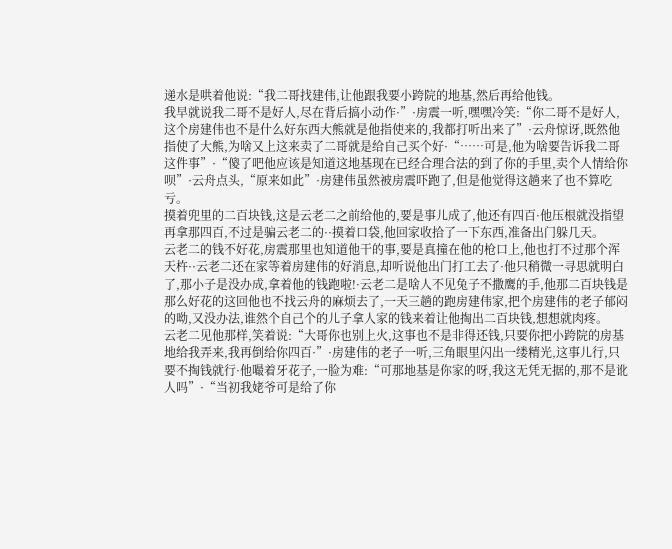递水是哄着他说:“我二哥找建伟,让他跟我要小跨院的地基,然后再给他钱。
我早就说我二哥不是好人,尽在背后搞小动作·”·房震一听,嘿嘿冷笑:“你二哥不是好人,这个房建伟也不是什么好东西大熊就是他指使来的,我都打听出来了”·云舟惊讶,既然他指使了大熊,为啥又上这来卖了二哥就是给自己买个好·“……可是,他为啥要告诉我二哥这件事”·“傻了吧他应该是知道这地基现在已经合理合法的到了你的手里,卖个人情给你呗”·云舟点头,“原来如此”·房建伟虽然被房震吓跑了,但是他觉得这趟来了也不算吃亏。
摸着兜里的二百块钱,这是云老二之前给他的,要是事儿成了,他还有四百·他压根就没指望再拿那四百,不过是骗云老二的··摸着口袋,他回家收拾了一下东西,准备出门躲几天。
云老二的钱不好花,房震那里也知道他干的事,要是真撞在他的枪口上,他也打不过那个浑天杵··云老二还在家等着房建伟的好消息,却听说他出门打工去了·他只稍微一寻思就明白了,那小子是没办成,拿着他的钱跑啦!·云老二是啥人不见兔子不撒鹰的手,他那二百块钱是那么好花的这回他也不找云舟的麻烦去了,一天三趟的跑房建伟家,把个房建伟的老子郁闷的呦,又没办法,谁然个自己个的儿子拿人家的钱来着让他掏出二百块钱,想想就肉疼。
云老二见他那样,笑着说:“大哥你也别上火,这事也不是非得还钱,只要你把小跨院的房基地给我弄来,我再倒给你四百·”·房建伟的老子一听,三角眼里闪出一缕精光,这事儿行,只要不掏钱就行·他嘬着牙花子,一脸为难:“可那地基是你家的呀,我这无凭无据的,那不是讹人吗”·“当初我姥爷可是给了你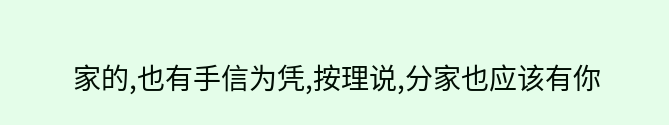家的,也有手信为凭,按理说,分家也应该有你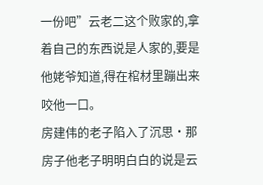一份吧”云老二这个败家的,拿着自己的东西说是人家的,要是他姥爷知道,得在棺材里蹦出来咬他一口。
房建伟的老子陷入了沉思·那房子他老子明明白白的说是云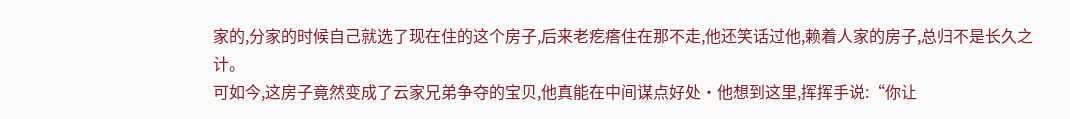家的,分家的时候自己就选了现在住的这个房子,后来老疙瘩住在那不走,他还笑话过他,赖着人家的房子,总归不是长久之计。
可如今,这房子竟然变成了云家兄弟争夺的宝贝,他真能在中间谋点好处·他想到这里,挥挥手说:“你让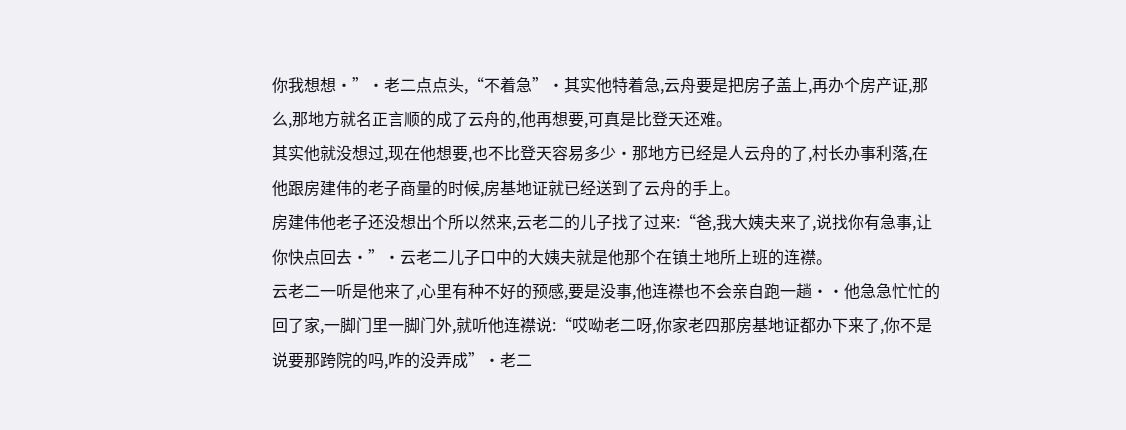你我想想·”·老二点点头,“不着急”·其实他特着急,云舟要是把房子盖上,再办个房产证,那么,那地方就名正言顺的成了云舟的,他再想要,可真是比登天还难。
其实他就没想过,现在他想要,也不比登天容易多少·那地方已经是人云舟的了,村长办事利落,在他跟房建伟的老子商量的时候,房基地证就已经送到了云舟的手上。
房建伟他老子还没想出个所以然来,云老二的儿子找了过来:“爸,我大姨夫来了,说找你有急事,让你快点回去·”·云老二儿子口中的大姨夫就是他那个在镇土地所上班的连襟。
云老二一听是他来了,心里有种不好的预感,要是没事,他连襟也不会亲自跑一趟··他急急忙忙的回了家,一脚门里一脚门外,就听他连襟说:“哎呦老二呀,你家老四那房基地证都办下来了,你不是说要那跨院的吗,咋的没弄成”·老二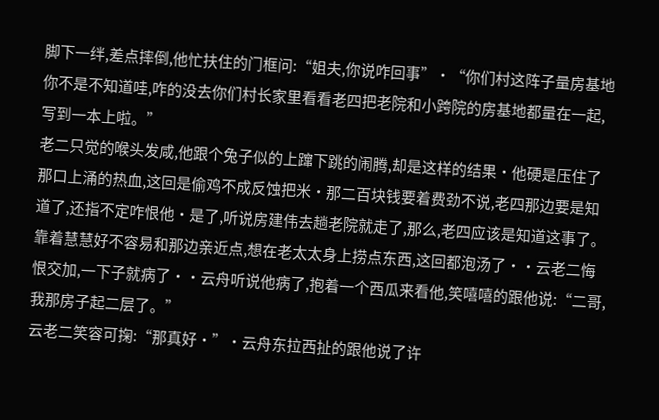脚下一绊,差点摔倒,他忙扶住的门框问:“姐夫,你说咋回事”·“你们村这阵子量房基地你不是不知道哇,咋的没去你们村长家里看看老四把老院和小跨院的房基地都量在一起,写到一本上啦。”
老二只觉的喉头发咸,他跟个兔子似的上蹿下跳的闹腾,却是这样的结果·他硬是压住了那口上涌的热血,这回是偷鸡不成反蚀把米·那二百块钱要着费劲不说,老四那边要是知道了,还指不定咋恨他·是了,听说房建伟去趟老院就走了,那么,老四应该是知道这事了。
靠着慧慧好不容易和那边亲近点,想在老太太身上捞点东西,这回都泡汤了··云老二悔恨交加,一下子就病了··云舟听说他病了,抱着一个西瓜来看他,笑嘻嘻的跟他说:“二哥,我那房子起二层了。”
云老二笑容可掬:“那真好·”·云舟东拉西扯的跟他说了许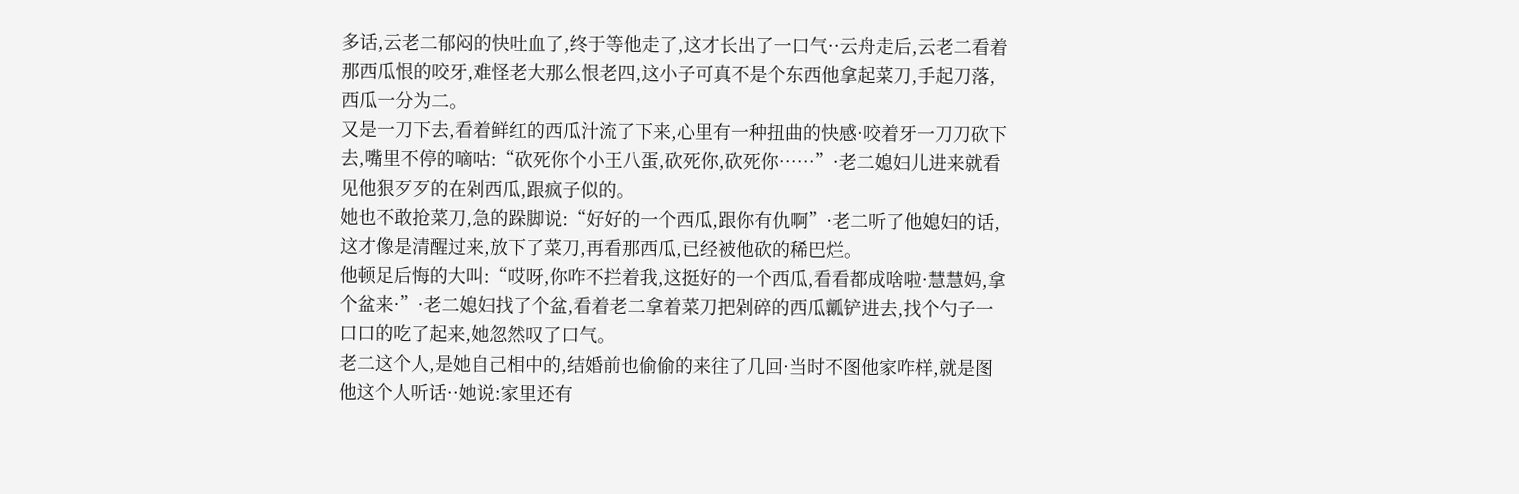多话,云老二郁闷的快吐血了,终于等他走了,这才长出了一口气··云舟走后,云老二看着那西瓜恨的咬牙,难怪老大那么恨老四,这小子可真不是个东西他拿起菜刀,手起刀落,西瓜一分为二。
又是一刀下去,看着鲜红的西瓜汁流了下来,心里有一种扭曲的快感·咬着牙一刀刀砍下去,嘴里不停的嘀咕:“砍死你个小王八蛋,砍死你,砍死你……”·老二媳妇儿进来就看见他狠歹歹的在剁西瓜,跟疯子似的。
她也不敢抢菜刀,急的跺脚说:“好好的一个西瓜,跟你有仇啊”·老二听了他媳妇的话,这才像是清醒过来,放下了菜刀,再看那西瓜,已经被他砍的稀巴烂。
他顿足后悔的大叫:“哎呀,你咋不拦着我,这挺好的一个西瓜,看看都成啥啦·慧慧妈,拿个盆来·”·老二媳妇找了个盆,看着老二拿着菜刀把剁碎的西瓜瓤铲进去,找个勺子一口口的吃了起来,她忽然叹了口气。
老二这个人,是她自己相中的,结婚前也偷偷的来往了几回·当时不图他家咋样,就是图他这个人听话··她说:家里还有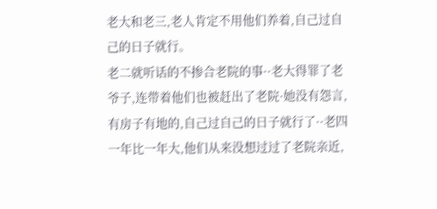老大和老三,老人肯定不用他们养着,自己过自己的日子就行。
老二就听话的不掺合老院的事··老大得罪了老爷子,连带着他们也被赶出了老院·她没有怨言,有房子有地的,自己过自己的日子就行了··老四一年比一年大,他们从来没想过过了老院亲近,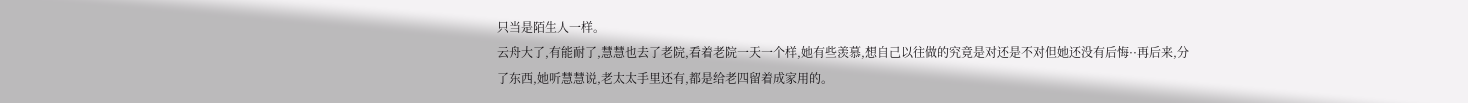只当是陌生人一样。
云舟大了,有能耐了,慧慧也去了老院,看着老院一天一个样,她有些羡慕,想自己以往做的究竟是对还是不对但她还没有后悔··再后来,分了东西,她听慧慧说,老太太手里还有,都是给老四留着成家用的。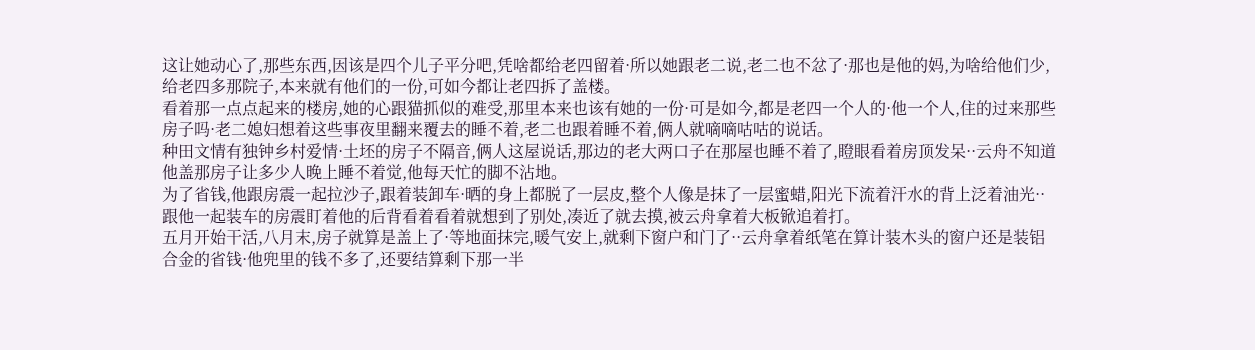这让她动心了,那些东西,因该是四个儿子平分吧,凭啥都给老四留着·所以她跟老二说,老二也不忿了·那也是他的妈,为啥给他们少,给老四多那院子,本来就有他们的一份,可如今都让老四拆了盖楼。
看着那一点点起来的楼房,她的心跟猫抓似的难受,那里本来也该有她的一份·可是如今,都是老四一个人的·他一个人,住的过来那些房子吗·老二媳妇想着这些事夜里翻来覆去的睡不着,老二也跟着睡不着,俩人就嘀嘀咕咕的说话。
种田文情有独钟乡村爱情·土坯的房子不隔音,俩人这屋说话,那边的老大两口子在那屋也睡不着了,瞪眼看着房顶发呆··云舟不知道他盖那房子让多少人晚上睡不着觉,他每天忙的脚不沾地。
为了省钱,他跟房震一起拉沙子,跟着装卸车·晒的身上都脱了一层皮,整个人像是抹了一层蜜蜡,阳光下流着汗水的背上泛着油光··跟他一起装车的房震盯着他的后背看着看着就想到了别处,凑近了就去摸,被云舟拿着大板锨追着打。
五月开始干活,八月末,房子就算是盖上了·等地面抹完,暖气安上,就剩下窗户和门了··云舟拿着纸笔在算计装木头的窗户还是装铝合金的省钱·他兜里的钱不多了,还要结算剩下那一半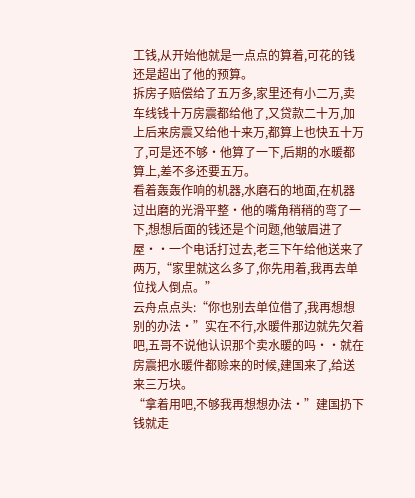工钱,从开始他就是一点点的算着,可花的钱还是超出了他的预算。
拆房子赔偿给了五万多,家里还有小二万,卖车线钱十万房震都给他了,又贷款二十万,加上后来房震又给他十来万,都算上也快五十万了,可是还不够·他算了一下,后期的水暖都算上,差不多还要五万。
看着轰轰作响的机器,水磨石的地面,在机器过出磨的光滑平整·他的嘴角稍稍的弯了一下,想想后面的钱还是个问题,他皱眉进了屋··一个电话打过去,老三下午给他送来了两万,“家里就这么多了,你先用着,我再去单位找人倒点。”
云舟点点头:“你也别去单位借了,我再想想别的办法·”实在不行,水暖件那边就先欠着吧,五哥不说他认识那个卖水暖的吗··就在房震把水暖件都赊来的时候,建国来了,给送来三万块。
“拿着用吧,不够我再想想办法·”建国扔下钱就走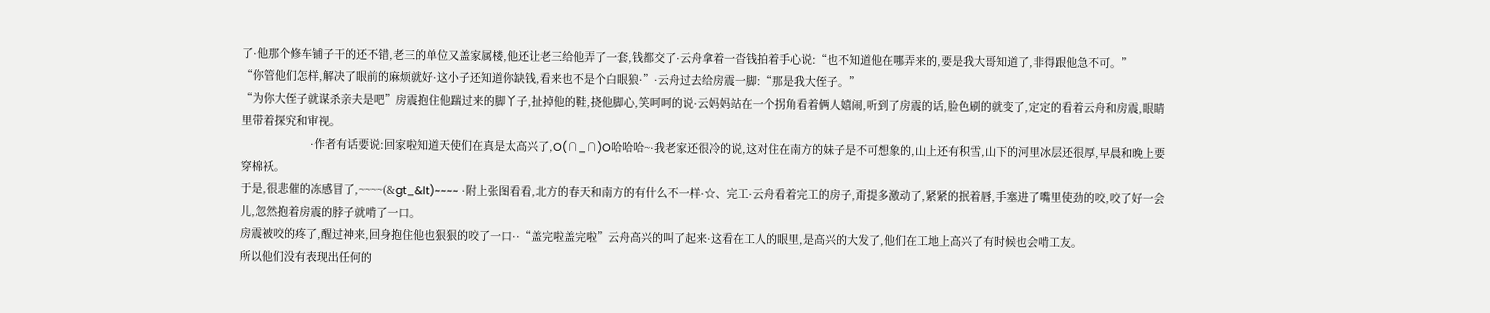了·他那个修车铺子干的还不错,老三的单位又盖家属楼,他还让老三给他弄了一套,钱都交了·云舟拿着一沓钱拍着手心说:“也不知道他在哪弄来的,要是我大哥知道了,非得跟他急不可。”
“你管他们怎样,解决了眼前的麻烦就好·这小子还知道你缺钱,看来也不是个白眼狼·”·云舟过去给房震一脚:“那是我大侄子。”
“为你大侄子就谋杀亲夫是吧”房震抱住他踹过来的脚丫子,扯掉他的鞋,挠他脚心,笑呵呵的说·云妈妈站在一个拐角看着俩人嬉闹,听到了房震的话,脸色刷的就变了,定定的看着云舟和房震,眼睛里带着探究和审视。
                       ·作者有话要说:回家啦知道天使们在真是太高兴了,O(∩_∩)O哈哈哈~·我老家还很冷的说,这对住在南方的妹子是不可想象的,山上还有积雪,山下的河里冰层还很厚,早晨和晚上要穿棉袄。
于是,很悲催的冻感冒了,~~~~(&gt_&lt)~~~~ ·附上张图看看,北方的春天和南方的有什么不一样·☆、完工·云舟看着完工的房子,甭提多激动了,紧紧的抿着唇,手塞进了嘴里使劲的咬,咬了好一会儿,忽然抱着房震的脖子就啃了一口。
房震被咬的疼了,醒过神来,回身抱住他也狠狠的咬了一口··“盖完啦盖完啦”云舟高兴的叫了起来·这看在工人的眼里,是高兴的大发了,他们在工地上高兴了有时候也会啃工友。
所以他们没有表现出任何的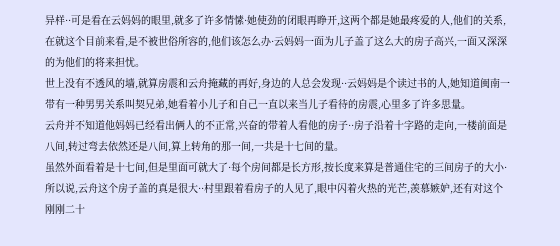异样··可是看在云妈妈的眼里,就多了许多情愫·她使劲的闭眼再睁开,这两个都是她最疼爱的人,他们的关系,在就这个目前来看,是不被世俗所容的,他们该怎么办·云妈妈一面为儿子盖了这么大的房子高兴,一面又深深的为他们的将来担忧。
世上没有不透风的墙,就算房震和云舟掩藏的再好,身边的人总会发现··云妈妈是个读过书的人,她知道闽南一带有一种男男关系叫契兄弟,她看着小儿子和自己一直以来当儿子看待的房震,心里多了许多思量。
云舟并不知道他妈妈已经看出俩人的不正常,兴奋的带着人看他的房子··房子沿着十字路的走向,一楼前面是八间,转过弯去依然还是八间,算上转角的那一间,一共是十七间的量。
虽然外面看着是十七间,但是里面可就大了·每个房间都是长方形,按长度来算是普通住宅的三间房子的大小·所以说,云舟这个房子盖的真是很大··村里跟着看房子的人见了,眼中闪着火热的光芒,羡慕嫉妒,还有对这个刚刚二十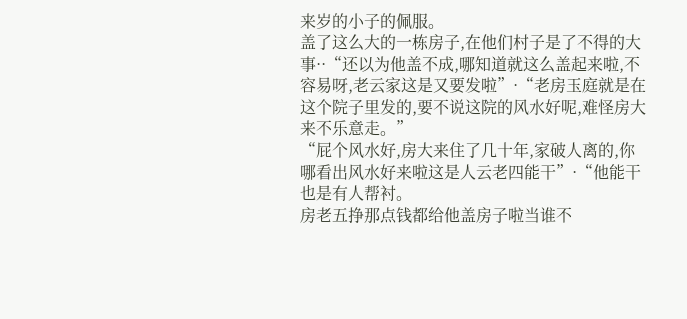来岁的小子的佩服。
盖了这么大的一栋房子,在他们村子是了不得的大事··“还以为他盖不成,哪知道就这么盖起来啦,不容易呀,老云家这是又要发啦”·“老房玉庭就是在这个院子里发的,要不说这院的风水好呢,难怪房大来不乐意走。”
“屁个风水好,房大来住了几十年,家破人离的,你哪看出风水好来啦这是人云老四能干”·“他能干也是有人帮衬。
房老五挣那点钱都给他盖房子啦当谁不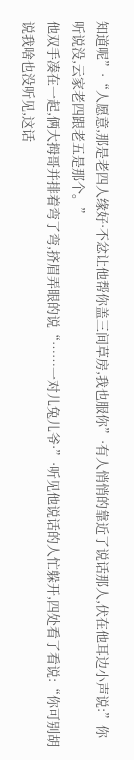知道呢”·“人愿意,那是老四人缘好·不忿让他帮你盖三间草房,我也服你”·有人悄悄的靠近了说话那人,伏在他耳边小声说:”你听说没,云家老四跟老五是那个。”
他双手凑在一起,俩大拇哥并排着弯了弯,挤眉弄眼的说“……一对儿兔儿爷·”·听见他说话的人忙躲开,四处看了看说:“你可别胡说我啥也没听见,这话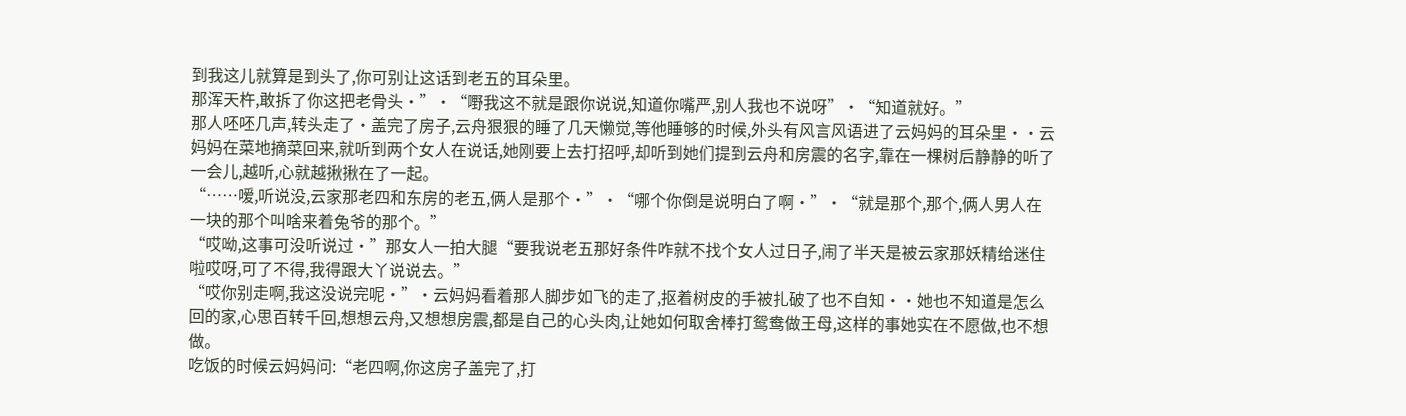到我这儿就算是到头了,你可别让这话到老五的耳朵里。
那浑天杵,敢拆了你这把老骨头·”·“嘢我这不就是跟你说说,知道你嘴严,别人我也不说呀”·“知道就好。”
那人呸呸几声,转头走了·盖完了房子,云舟狠狠的睡了几天懒觉,等他睡够的时候,外头有风言风语进了云妈妈的耳朵里··云妈妈在菜地摘菜回来,就听到两个女人在说话,她刚要上去打招呼,却听到她们提到云舟和房震的名字,靠在一棵树后静静的听了一会儿,越听,心就越揪揪在了一起。
“……嗳,听说没,云家那老四和东房的老五,俩人是那个·”·“哪个你倒是说明白了啊·”·“就是那个,那个,俩人男人在一块的那个叫啥来着兔爷的那个。”
“哎呦,这事可没听说过·”那女人一拍大腿“要我说老五那好条件咋就不找个女人过日子,闹了半天是被云家那妖精给迷住啦哎呀,可了不得,我得跟大丫说说去。”
“哎你别走啊,我这没说完呢·”·云妈妈看着那人脚步如飞的走了,抠着树皮的手被扎破了也不自知··她也不知道是怎么回的家,心思百转千回,想想云舟,又想想房震,都是自己的心头肉,让她如何取舍棒打鸳鸯做王母,这样的事她实在不愿做,也不想做。
吃饭的时候云妈妈问:“老四啊,你这房子盖完了,打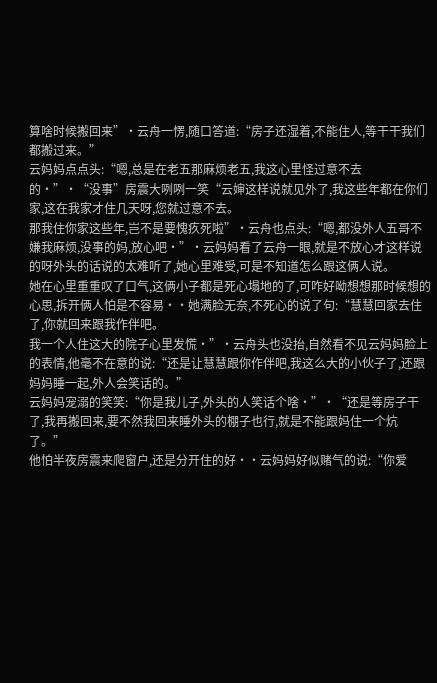算啥时候搬回来”·云舟一愣,随口答道:“房子还湿着,不能住人,等干干我们都搬过来。”
云妈妈点点头:“嗯,总是在老五那麻烦老五,我这心里怪过意不去的·”·“没事”房震大咧咧一笑“云婶这样说就见外了,我这些年都在你们家,这在我家才住几天呀,您就过意不去。
那我住你家这些年,岂不是要愧疚死啦”·云舟也点头:“嗯,都没外人五哥不嫌我麻烦,没事的妈,放心吧·”·云妈妈看了云舟一眼,就是不放心才这样说的呀外头的话说的太难听了,她心里难受,可是不知道怎么跟这俩人说。
她在心里重重叹了口气,这俩小子都是死心塌地的了,可咋好呦想想那时候想的心思,拆开俩人怕是不容易··她满脸无奈,不死心的说了句:“慧慧回家去住了,你就回来跟我作伴吧。
我一个人住这大的院子心里发慌·”·云舟头也没抬,自然看不见云妈妈脸上的表情,他毫不在意的说:“还是让慧慧跟你作伴吧,我这么大的小伙子了,还跟妈妈睡一起,外人会笑话的。”
云妈妈宠溺的笑笑:“你是我儿子,外头的人笑话个啥·”·“还是等房子干了,我再搬回来,要不然我回来睡外头的棚子也行,就是不能跟妈住一个炕了。”
他怕半夜房震来爬窗户,还是分开住的好··云妈妈好似赌气的说:“你爱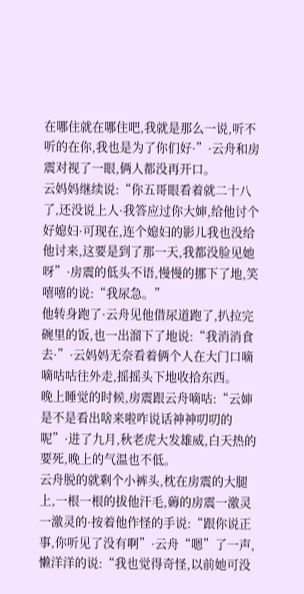在哪住就在哪住吧,我就是那么一说,听不听的在你,我也是为了你们好·”·云舟和房震对视了一眼,俩人都没再开口。
云妈妈继续说:“你五哥眼看着就二十八了,还没说上人·我答应过你大婶,给他讨个好媳妇·可现在,连个媳妇的影儿我也没给他讨来,这要是到了那一天,我都没脸见她呀”·房震的低头不语,慢慢的挪下了地,笑嘻嘻的说:“我尿急。”
他转身跑了·云舟见他借尿道跑了,扒拉完碗里的饭,也一出溜下了地说:“我消消食去·”·云妈妈无奈看着俩个人在大门口嘀嘀咕咕往外走,摇摇头下地收拾东西。
晚上睡觉的时候,房震跟云舟嘀咕:“云婶是不是看出啥来啦咋说话神神叨叨的呢”·进了九月,秋老虎大发雄威,白天热的要死,晚上的气温也不低。
云舟脱的就剩个小裤头,枕在房震的大腿上,一根一根的拔他汗毛,薅的房震一激灵一激灵的·按着他作怪的手说:“跟你说正事,你听见了没有啊”·云舟“嗯”了一声,懒洋洋的说:“我也觉得奇怪,以前她可没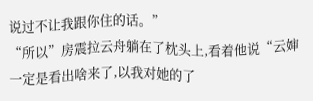说过不让我跟你住的话。”
“所以”房震拉云舟躺在了枕头上,看着他说“云婶一定是看出啥来了,以我对她的了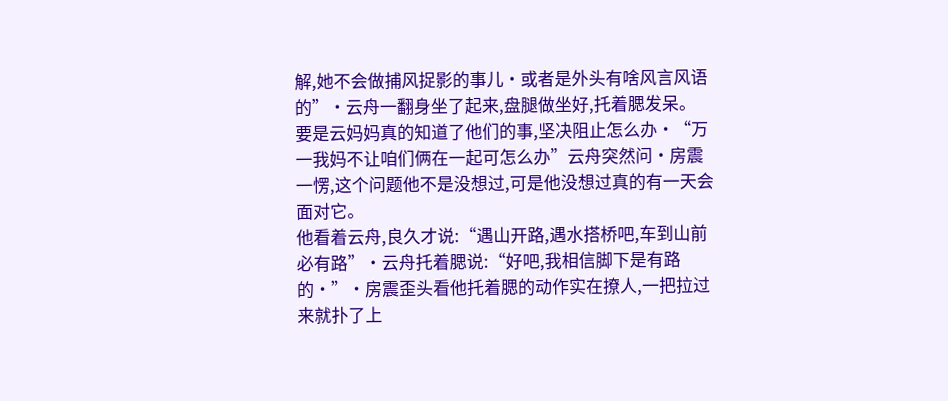解,她不会做捕风捉影的事儿·或者是外头有啥风言风语的”·云舟一翻身坐了起来,盘腿做坐好,托着腮发呆。
要是云妈妈真的知道了他们的事,坚决阻止怎么办·“万一我妈不让咱们俩在一起可怎么办”云舟突然问·房震一愣,这个问题他不是没想过,可是他没想过真的有一天会面对它。
他看着云舟,良久才说:“遇山开路,遇水搭桥吧,车到山前必有路”·云舟托着腮说:“好吧,我相信脚下是有路的·”·房震歪头看他托着腮的动作实在撩人,一把拉过来就扑了上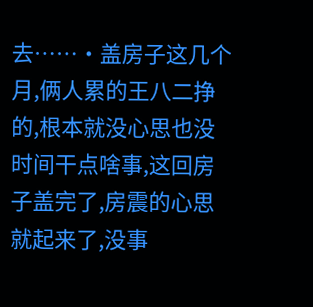去……·盖房子这几个月,俩人累的王八二挣的,根本就没心思也没时间干点啥事,这回房子盖完了,房震的心思就起来了,没事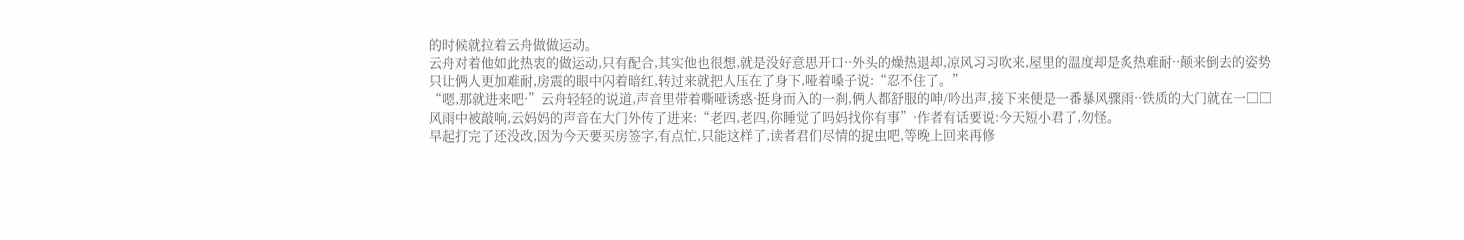的时候就拉着云舟做做运动。
云舟对着他如此热衷的做运动,只有配合,其实他也很想,就是没好意思开口··外头的燥热退却,凉风习习吹来,屋里的温度却是炙热难耐··颠来倒去的姿势只让俩人更加难耐,房震的眼中闪着暗红,转过来就把人压在了身下,哑着嗓子说:“忍不住了。”
“嗯,那就进来吧·”云舟轻轻的说道,声音里带着嘶哑诱惑·挺身而入的一刹,俩人都舒服的呻/吟出声,接下来便是一番暴风骤雨··铁质的大门就在一□□风雨中被敲响,云妈妈的声音在大门外传了进来:“老四,老四,你睡觉了吗妈找你有事”·作者有话要说:今天短小君了,勿怪。
早起打完了还没改,因为今天要买房签字,有点忙,只能这样了,读者君们尽情的捉虫吧,等晚上回来再修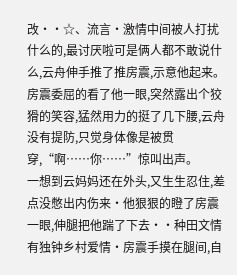改··☆、流言·激情中间被人打扰什么的,最讨厌啦可是俩人都不敢说什么,云舟伸手推了推房震,示意他起来。
房震委屈的看了他一眼,突然露出个狡猾的笑容,猛然用力的挺了几下腰,云舟没有提防,只觉身体像是被贯穿,“啊……你……”惊叫出声。
一想到云妈妈还在外头,又生生忍住,差点没憋出内伤来·他狠狠的瞪了房震一眼,伸腿把他踹了下去··种田文情有独钟乡村爱情·房震手摸在腿间,自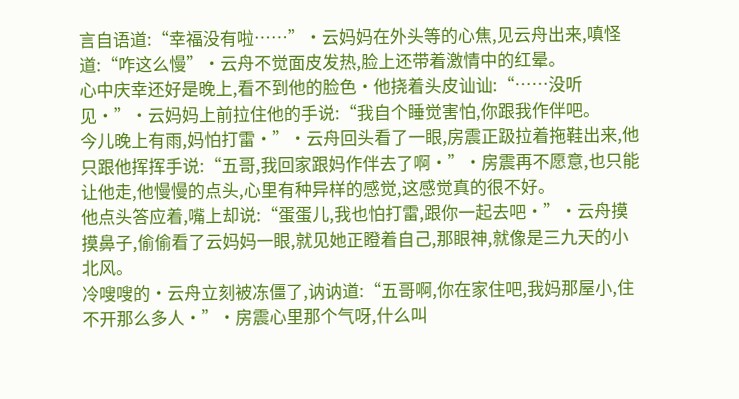言自语道:“幸福没有啦……”·云妈妈在外头等的心焦,见云舟出来,嗔怪道:“咋这么慢”·云舟不觉面皮发热,脸上还带着激情中的红晕。
心中庆幸还好是晚上,看不到他的脸色·他挠着头皮讪讪:“……没听见·”·云妈妈上前拉住他的手说:“我自个睡觉害怕,你跟我作伴吧。
今儿晚上有雨,妈怕打雷·”·云舟回头看了一眼,房震正趿拉着拖鞋出来,他只跟他挥挥手说:“五哥,我回家跟妈作伴去了啊·”·房震再不愿意,也只能让他走,他慢慢的点头,心里有种异样的感觉,这感觉真的很不好。
他点头答应着,嘴上却说:“蛋蛋儿,我也怕打雷,跟你一起去吧·”·云舟摸摸鼻子,偷偷看了云妈妈一眼,就见她正瞪着自己,那眼神,就像是三九天的小北风。
冷嗖嗖的·云舟立刻被冻僵了,讷讷道:“五哥啊,你在家住吧,我妈那屋小,住不开那么多人·”·房震心里那个气呀,什么叫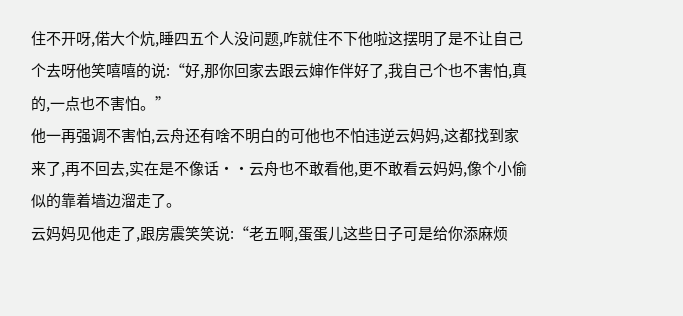住不开呀,偌大个炕,睡四五个人没问题,咋就住不下他啦这摆明了是不让自己个去呀他笑嘻嘻的说:“好,那你回家去跟云婶作伴好了,我自己个也不害怕,真的,一点也不害怕。”
他一再强调不害怕,云舟还有啥不明白的可他也不怕违逆云妈妈,这都找到家来了,再不回去,实在是不像话··云舟也不敢看他,更不敢看云妈妈,像个小偷似的靠着墙边溜走了。
云妈妈见他走了,跟房震笑笑说:“老五啊,蛋蛋儿这些日子可是给你添麻烦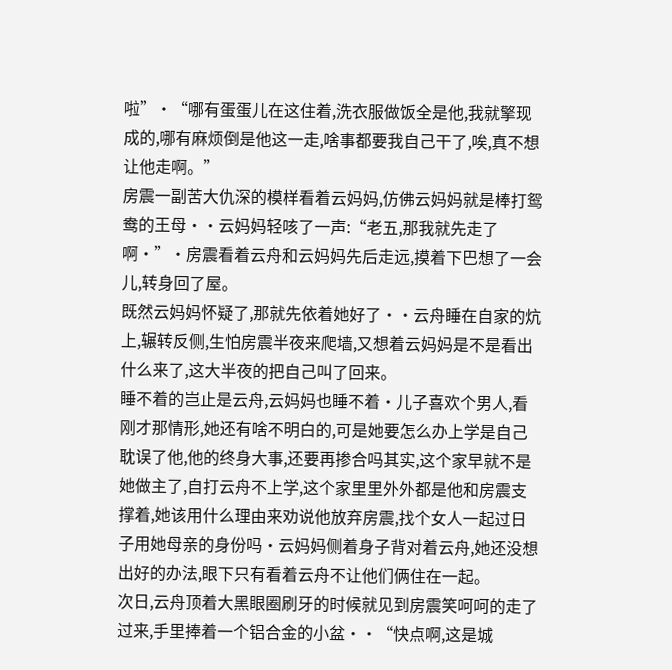啦”·“哪有蛋蛋儿在这住着,洗衣服做饭全是他,我就擎现成的,哪有麻烦倒是他这一走,啥事都要我自己干了,唉,真不想让他走啊。”
房震一副苦大仇深的模样看着云妈妈,仿佛云妈妈就是棒打鸳鸯的王母··云妈妈轻咳了一声:“老五,那我就先走了啊·”·房震看着云舟和云妈妈先后走远,摸着下巴想了一会儿,转身回了屋。
既然云妈妈怀疑了,那就先依着她好了··云舟睡在自家的炕上,辗转反侧,生怕房震半夜来爬墙,又想着云妈妈是不是看出什么来了,这大半夜的把自己叫了回来。
睡不着的岂止是云舟,云妈妈也睡不着·儿子喜欢个男人,看刚才那情形,她还有啥不明白的,可是她要怎么办上学是自己耽误了他,他的终身大事,还要再掺合吗其实,这个家早就不是她做主了,自打云舟不上学,这个家里里外外都是他和房震支撑着,她该用什么理由来劝说他放弃房震,找个女人一起过日子用她母亲的身份吗·云妈妈侧着身子背对着云舟,她还没想出好的办法,眼下只有看着云舟不让他们俩住在一起。
次日,云舟顶着大黑眼圈刷牙的时候就见到房震笑呵呵的走了过来,手里捧着一个铝合金的小盆··“快点啊,这是城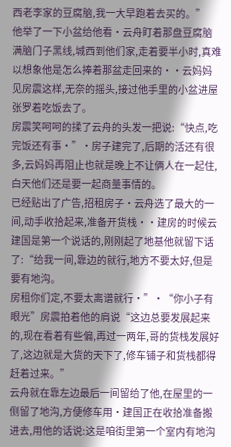西老李家的豆腐脑,我一大早跑着去买的。”
他举了一下小盆给他看·云舟盯着那盘豆腐脑满脑门子黑线,城西到他们家,走着要半小时,真难以想象他是怎么捧着那盆走回来的··云妈妈见房震这样,无奈的摇头,接过他手里的小盆进屋张罗着吃饭去了。
房震笑呵呵的揉了云舟的头发一把说:“快点,吃完饭还有事·”·房子建完了,后期的活还有很多,云妈妈再阻止也就是晚上不让俩人在一起住,白天他们还是要一起商量事情的。
已经贴出了广告,招租房子·云舟选了最大的一间,动手收拾起来,准备开货栈··建房的时候云建国是第一个说话的,刚刚起了地基他就留下话了:“给我一间,靠边的就行,地方不要太好,但是要有地沟。
房租你们定,不要太离谱就行·”·“你小子有眼光”房震拍着他的肩说“这边总要发展起来的,现在看着有些偏,再过一两年,哥的货栈发展好了,这边就是大货的天下了,修车铺子和货栈都得赶着过来。”
云舟就在靠左边最后一间留给了他,在屋里的一侧留了地沟,方便修车用·建国正在收拾准备搬进去,用他的话说:这是咱街里第一个室内有地沟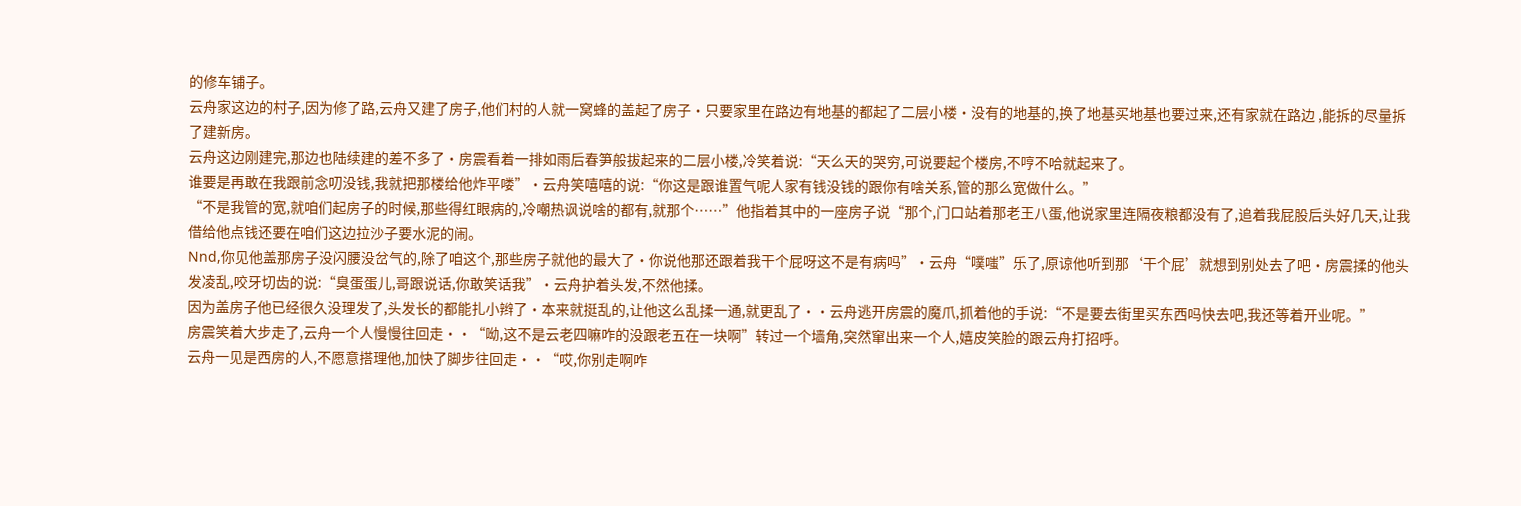的修车铺子。
云舟家这边的村子,因为修了路,云舟又建了房子,他们村的人就一窝蜂的盖起了房子·只要家里在路边有地基的都起了二层小楼·没有的地基的,换了地基买地基也要过来,还有家就在路边 ,能拆的尽量拆了建新房。
云舟这边刚建完,那边也陆续建的差不多了·房震看着一排如雨后春笋般拔起来的二层小楼,冷笑着说:“天么天的哭穷,可说要起个楼房,不哼不哈就起来了。
谁要是再敢在我跟前念叨没钱,我就把那楼给他炸平喽”·云舟笑嘻嘻的说:“你这是跟谁置气呢人家有钱没钱的跟你有啥关系,管的那么宽做什么。”
“不是我管的宽,就咱们起房子的时候,那些得红眼病的,冷嘲热讽说啥的都有,就那个……”他指着其中的一座房子说“那个,门口站着那老王八蛋,他说家里连隔夜粮都没有了,追着我屁股后头好几天,让我借给他点钱还要在咱们这边拉沙子要水泥的闹。
Nnd,你见他盖那房子没闪腰没岔气的,除了咱这个,那些房子就他的最大了·你说他那还跟着我干个屁呀这不是有病吗”·云舟“噗嗤”乐了,原谅他听到那‘干个屁’就想到别处去了吧·房震揉的他头发凌乱,咬牙切齿的说:“臭蛋蛋儿,哥跟说话,你敢笑话我”·云舟护着头发,不然他揉。
因为盖房子他已经很久没理发了,头发长的都能扎小辫了·本来就挺乱的,让他这么乱揉一通,就更乱了··云舟逃开房震的魔爪,抓着他的手说:“不是要去街里买东西吗快去吧,我还等着开业呢。”
房震笑着大步走了,云舟一个人慢慢往回走··“呦,这不是云老四嘛咋的没跟老五在一块啊”转过一个墙角,突然窜出来一个人,嬉皮笑脸的跟云舟打招呼。
云舟一见是西房的人,不愿意搭理他,加快了脚步往回走··“哎,你别走啊咋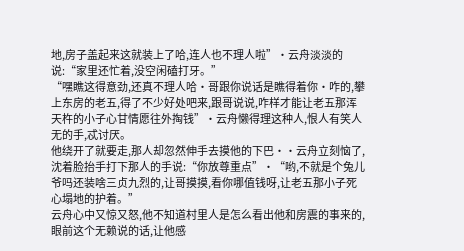地,房子盖起来这就装上了哈,连人也不理人啦”·云舟淡淡的说:“家里还忙着,没空闲磕打牙。”
“嘿瞧这得意劲,还真不理人哈·哥跟你说话是瞧得着你·咋的,攀上东房的老五,得了不少好处吧来,跟哥说说,咋样才能让老五那浑天杵的小子心甘情愿往外掏钱”·云舟懒得理这种人,恨人有笑人无的手,忒讨厌。
他绕开了就要走,那人却忽然伸手去摸他的下巴··云舟立刻恼了,沈着脸抬手打下那人的手说:“你放尊重点”·“哟,不就是个兔儿爷吗还装啥三贞九烈的,让哥摸摸,看你哪值钱呀,让老五那小子死心塌地的护着。”
云舟心中又惊又怒,他不知道村里人是怎么看出他和房震的事来的,眼前这个无赖说的话,让他感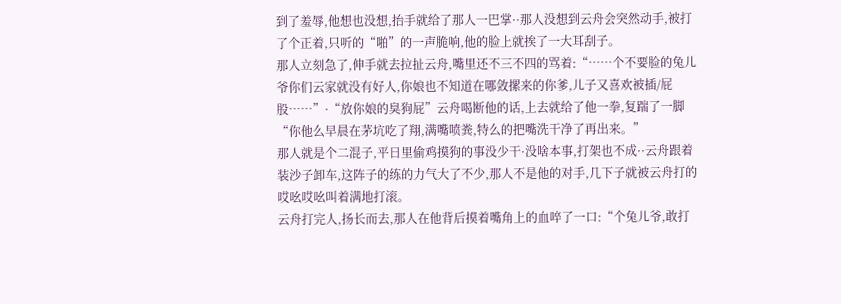到了羞辱,他想也没想,抬手就给了那人一巴掌··那人没想到云舟会突然动手,被打了个正着,只听的“啪”的一声脆响,他的脸上就挨了一大耳刮子。
那人立刻急了,伸手就去拉扯云舟,嘴里还不三不四的骂着:“……个不要脸的兔儿爷你们云家就没有好人,你娘也不知道在哪敛摞来的你爹,儿子又喜欢被插/屁股……”·“放你娘的臭狗屁”云舟喝断他的话,上去就给了他一拳,复踹了一脚“你他么早晨在茅坑吃了翔,满嘴喷粪,特么的把嘴洗干净了再出来。”
那人就是个二混子,平日里偷鸡摸狗的事没少干·没啥本事,打架也不成··云舟跟着装沙子卸车,这阵子的练的力气大了不少,那人不是他的对手,几下子就被云舟打的哎吆哎吆叫着满地打滚。
云舟打完人,扬长而去,那人在他背后摸着嘴角上的血啐了一口:“个兔儿爷,敢打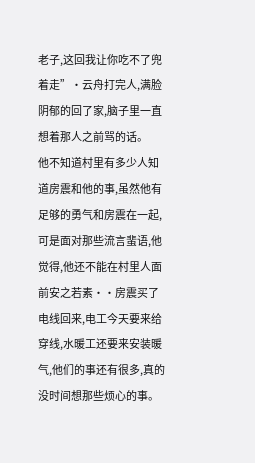老子,这回我让你吃不了兜着走”·云舟打完人,满脸阴郁的回了家,脑子里一直想着那人之前骂的话。
他不知道村里有多少人知道房震和他的事,虽然他有足够的勇气和房震在一起,可是面对那些流言蜚语,他觉得,他还不能在村里人面前安之若素··房震买了电线回来,电工今天要来给穿线,水暖工还要来安装暖气,他们的事还有很多,真的没时间想那些烦心的事。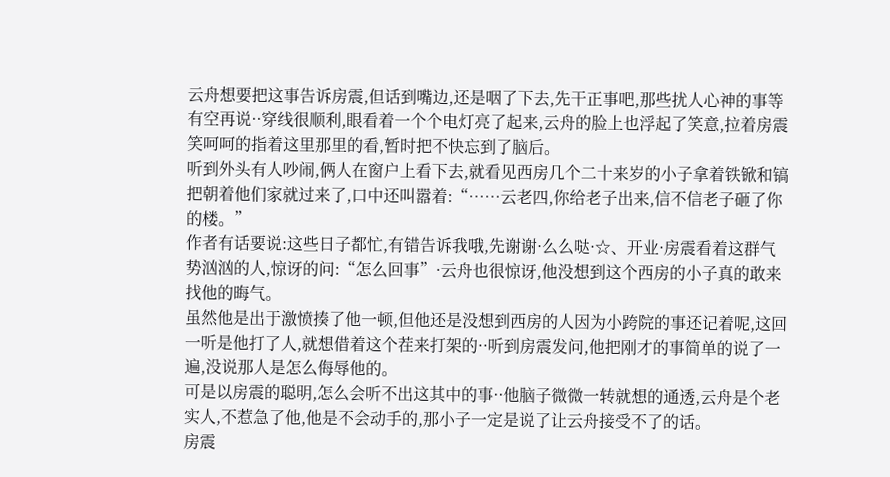云舟想要把这事告诉房震,但话到嘴边,还是咽了下去,先干正事吧,那些扰人心神的事等有空再说··穿线很顺利,眼看着一个个电灯亮了起来,云舟的脸上也浮起了笑意,拉着房震笑呵呵的指着这里那里的看,暂时把不快忘到了脑后。
听到外头有人吵闹,俩人在窗户上看下去,就看见西房几个二十来岁的小子拿着铁锨和镐把朝着他们家就过来了,口中还叫嚣着:“……云老四,你给老子出来,信不信老子砸了你的楼。”
作者有话要说:这些日子都忙,有错告诉我哦,先谢谢·么么哒·☆、开业·房震看着这群气势汹汹的人,惊讶的问:“怎么回事”·云舟也很惊讶,他没想到这个西房的小子真的敢来找他的晦气。
虽然他是出于激愤揍了他一顿,但他还是没想到西房的人因为小跨院的事还记着呢,这回一听是他打了人,就想借着这个茬来打架的··听到房震发问,他把刚才的事简单的说了一遍,没说那人是怎么侮辱他的。
可是以房震的聪明,怎么会听不出这其中的事··他脑子微微一转就想的通透,云舟是个老实人,不惹急了他,他是不会动手的,那小子一定是说了让云舟接受不了的话。
房震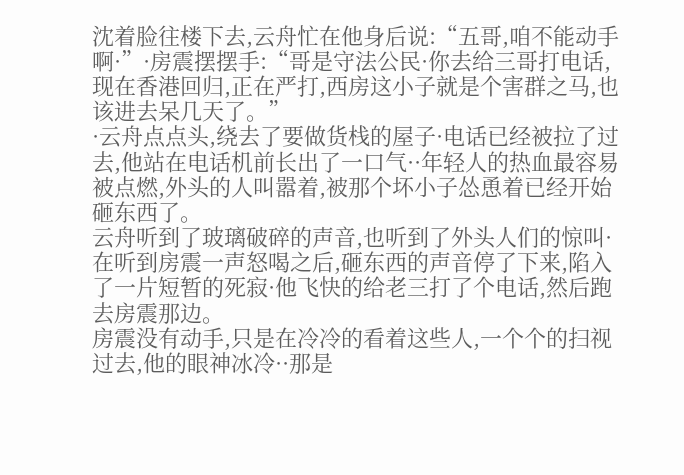沈着脸往楼下去,云舟忙在他身后说:“五哥,咱不能动手啊·”·房震摆摆手:“哥是守法公民·你去给三哥打电话,现在香港回归,正在严打,西房这小子就是个害群之马,也该进去呆几天了。”
·云舟点点头,绕去了要做货栈的屋子·电话已经被拉了过去,他站在电话机前长出了一口气··年轻人的热血最容易被点燃,外头的人叫嚣着,被那个坏小子怂恿着已经开始砸东西了。
云舟听到了玻璃破碎的声音,也听到了外头人们的惊叫·在听到房震一声怒喝之后,砸东西的声音停了下来,陷入了一片短暂的死寂·他飞快的给老三打了个电话,然后跑去房震那边。
房震没有动手,只是在冷冷的看着这些人,一个个的扫视过去,他的眼神冰冷··那是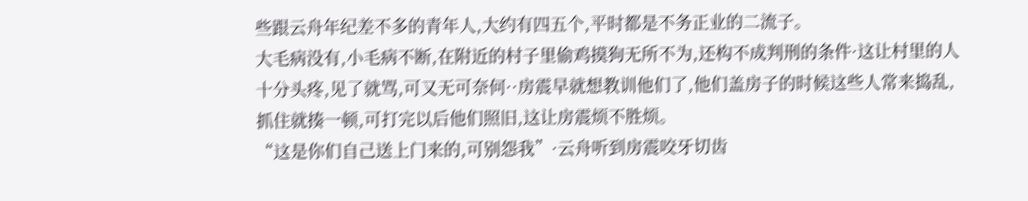些跟云舟年纪差不多的青年人,大约有四五个,平时都是不务正业的二流子。
大毛病没有,小毛病不断,在附近的村子里偷鸡摸狗无所不为,还构不成判刑的条件·这让村里的人十分头疼,见了就骂,可又无可奈何··房震早就想教训他们了,他们盖房子的时候这些人常来捣乱,抓住就揍一顿,可打完以后他们照旧,这让房震烦不胜烦。
“这是你们自己送上门来的,可别怨我”·云舟听到房震咬牙切齿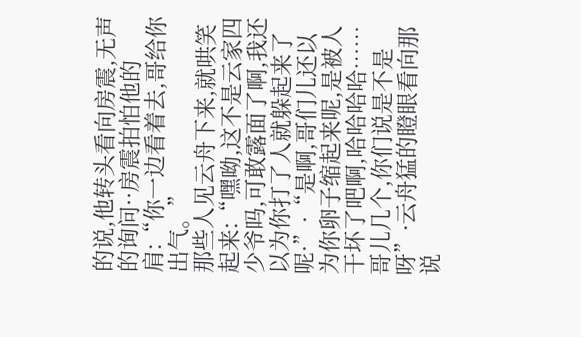的说,他转头看向房震,无声的询问··房震拍怕他的肩:“你一边看着去,哥给你出气。”
那些人见云舟下来,就哄笑起来:“嘿呦,这不是云家四少爷吗,可敢露面了啊,我还以为你打了人就躲起来了呢·”·“是啊,哥们儿还以为你卵子缩起来呢,是被人干坏了吧啊,哈哈哈哈……哥儿几个,你们说是不是呀”·云舟猛的瞪眼看向那说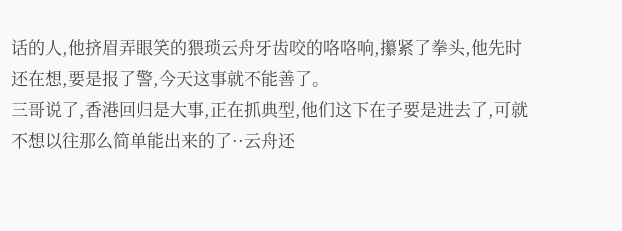话的人,他挤眉弄眼笑的猥琐云舟牙齿咬的咯咯响,攥紧了拳头,他先时还在想,要是报了警,今天这事就不能善了。
三哥说了,香港回归是大事,正在抓典型,他们这下在子要是进去了,可就不想以往那么简单能出来的了··云舟还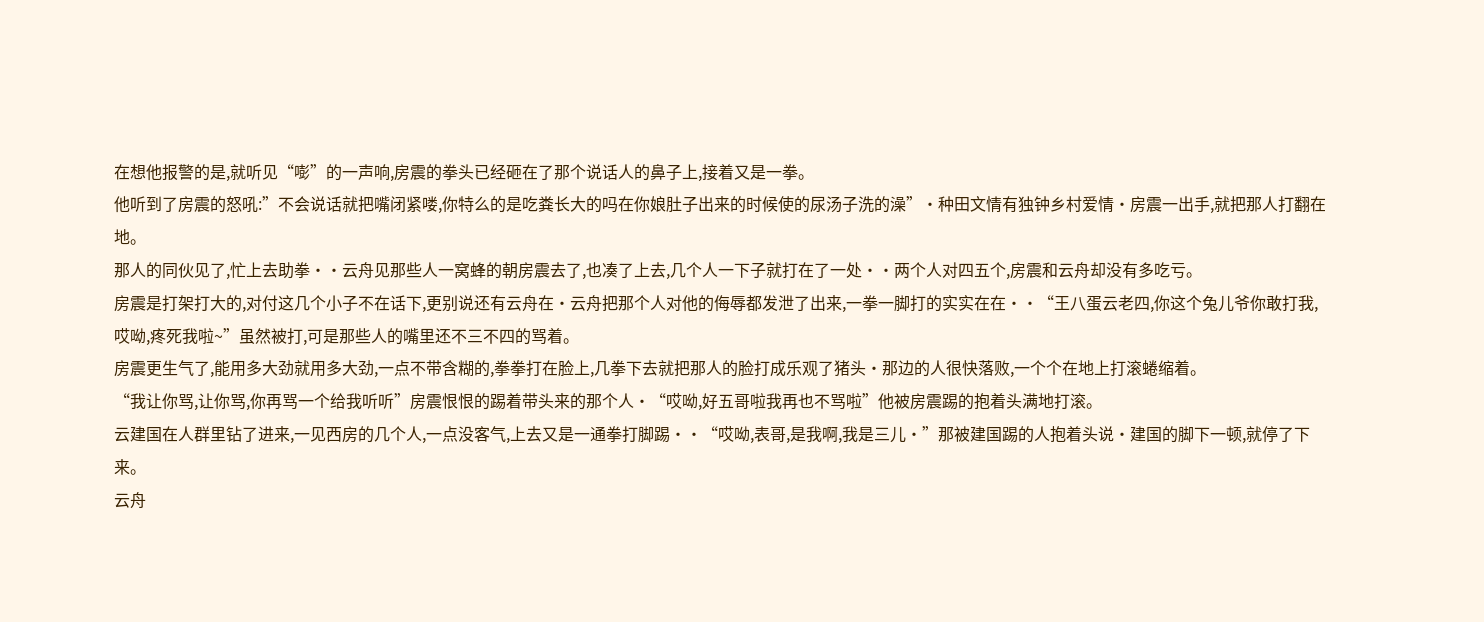在想他报警的是,就听见“嘭”的一声响,房震的拳头已经砸在了那个说话人的鼻子上,接着又是一拳。
他听到了房震的怒吼:”不会说话就把嘴闭紧喽,你特么的是吃粪长大的吗在你娘肚子出来的时候使的尿汤子洗的澡”·种田文情有独钟乡村爱情·房震一出手,就把那人打翻在地。
那人的同伙见了,忙上去助拳··云舟见那些人一窝蜂的朝房震去了,也凑了上去,几个人一下子就打在了一处··两个人对四五个,房震和云舟却没有多吃亏。
房震是打架打大的,对付这几个小子不在话下,更别说还有云舟在·云舟把那个人对他的侮辱都发泄了出来,一拳一脚打的实实在在··“王八蛋云老四,你这个兔儿爷你敢打我,哎呦,疼死我啦~”虽然被打,可是那些人的嘴里还不三不四的骂着。
房震更生气了,能用多大劲就用多大劲,一点不带含糊的,拳拳打在脸上,几拳下去就把那人的脸打成乐观了猪头·那边的人很快落败,一个个在地上打滚蜷缩着。
“我让你骂,让你骂,你再骂一个给我听听”房震恨恨的踢着带头来的那个人·“哎呦,好五哥啦我再也不骂啦”他被房震踢的抱着头满地打滚。
云建国在人群里钻了进来,一见西房的几个人,一点没客气,上去又是一通拳打脚踢··“哎呦,表哥,是我啊,我是三儿·”那被建国踢的人抱着头说·建国的脚下一顿,就停了下来。
云舟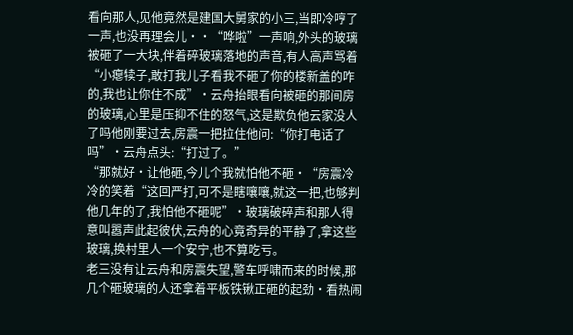看向那人,见他竟然是建国大舅家的小三,当即冷哼了一声,也没再理会儿··“哗啦”一声响,外头的玻璃被砸了一大块,伴着碎玻璃落地的声音,有人高声骂着“小瘪犊子,敢打我儿子看我不砸了你的楼新盖的咋的,我也让你住不成”·云舟抬眼看向被砸的那间房的玻璃,心里是压抑不住的怒气,这是欺负他云家没人了吗他刚要过去,房震一把拉住他问:“你打电话了吗”·云舟点头:“打过了。”
“那就好·让他砸,今儿个我就怕他不砸·“房震冷冷的笑着“这回严打,可不是瞎嚷嚷,就这一把,也够判他几年的了,我怕他不砸呢”·玻璃破碎声和那人得意叫嚣声此起彼伏,云舟的心竟奇异的平静了,拿这些玻璃,换村里人一个安宁,也不算吃亏。
老三没有让云舟和房震失望,警车呼啸而来的时候,那几个砸玻璃的人还拿着平板铁锹正砸的起劲·看热闹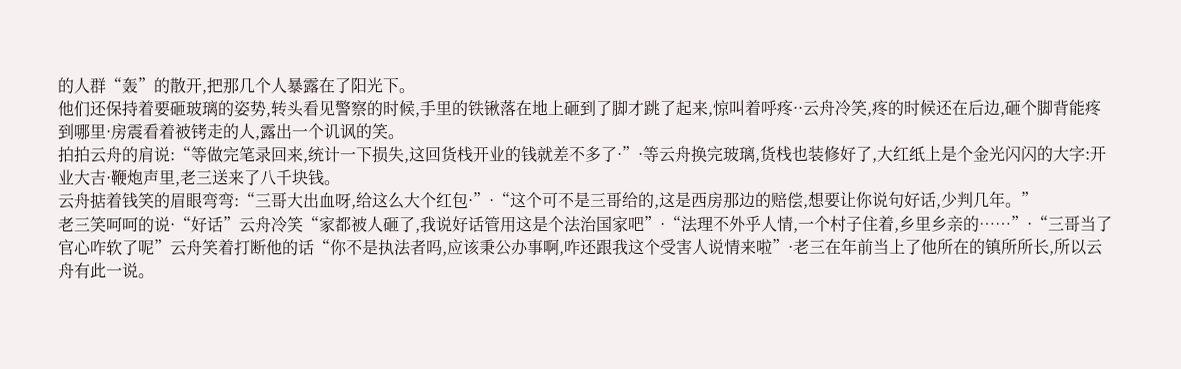的人群“轰”的散开,把那几个人暴露在了阳光下。
他们还保持着要砸玻璃的姿势,转头看见警察的时候,手里的铁锹落在地上砸到了脚才跳了起来,惊叫着呼疼··云舟冷笑,疼的时候还在后边,砸个脚背能疼到哪里·房震看着被铐走的人,露出一个讥讽的笑。
拍拍云舟的肩说:“等做完笔录回来,统计一下损失,这回货栈开业的钱就差不多了·”·等云舟换完玻璃,货栈也装修好了,大红纸上是个金光闪闪的大字:开业大吉·鞭炮声里,老三送来了八千块钱。
云舟掂着钱笑的眉眼弯弯:“三哥大出血呀,给这么大个红包·”·“这个可不是三哥给的,这是西房那边的赔偿,想要让你说句好话,少判几年。”
老三笑呵呵的说·“好话”云舟冷笑“家都被人砸了,我说好话管用这是个法治国家吧”·“法理不外乎人情,一个村子住着,乡里乡亲的……”·“三哥当了官心咋软了呢”云舟笑着打断他的话“你不是执法者吗,应该秉公办事啊,咋还跟我这个受害人说情来啦”·老三在年前当上了他所在的镇所所长,所以云舟有此一说。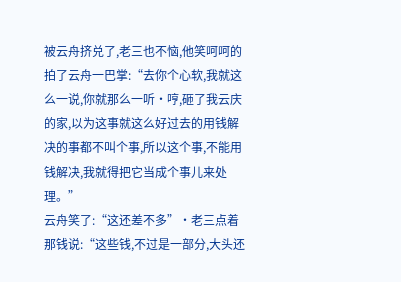被云舟挤兑了,老三也不恼,他笑呵呵的拍了云舟一巴掌:“去你个心软,我就这么一说,你就那么一听·哼,砸了我云庆的家,以为这事就这么好过去的用钱解决的事都不叫个事,所以这个事,不能用钱解决,我就得把它当成个事儿来处理。”
云舟笑了:“这还差不多”·老三点着那钱说:“这些钱,不过是一部分,大头还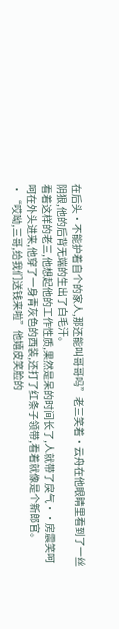在后头·不能护着自个的家人,那还能叫哥哥吗”老三笑着·云舟在他眼睛里看到了一丝阴狠,他的后背无端的生出了白毛汗。
看着这样的老三,他想起他的工作性质,果然是呆的时间长了,人就带了戾气··房震笑呵呵在外头进来,他穿了一身青灰色的西装,还打了红条子领带,看着就像是个新郎官。
·“哎呦,三哥,给我们送钱来啦”他嬉皮笑脸的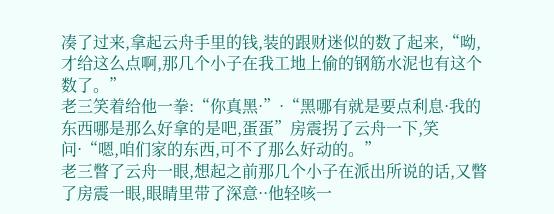凑了过来,拿起云舟手里的钱,装的跟财迷似的数了起来,“呦,才给这么点啊,那几个小子在我工地上偷的钢筋水泥也有这个数了。”
老三笑着给他一拳:“你真黑·”·“黑哪有就是要点利息·我的东西哪是那么好拿的是吧,蛋蛋”房震拐了云舟一下,笑问·“嗯,咱们家的东西,可不了那么好动的。”
老三瞥了云舟一眼,想起之前那几个小子在派出所说的话,又瞥了房震一眼,眼睛里带了深意··他轻咳一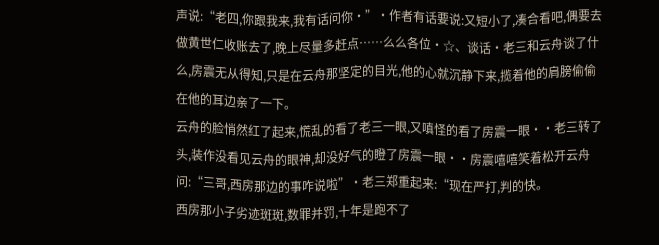声说:“老四,你跟我来,我有话问你·”·作者有话要说:又短小了,凑合看吧,偶要去做黄世仁收账去了,晚上尽量多赶点……么么各位·☆、谈话·老三和云舟谈了什么,房震无从得知,只是在云舟那坚定的目光,他的心就沉静下来,揽着他的肩膀偷偷在他的耳边亲了一下。
云舟的脸悄然红了起来,慌乱的看了老三一眼,又嗔怪的看了房震一眼··老三转了头,装作没看见云舟的眼神,却没好气的瞪了房震一眼··房震嘻嘻笑着松开云舟问:“三哥,西房那边的事咋说啦”·老三郑重起来:“现在严打,判的快。
西房那小子劣迹斑斑,数罪并罚,十年是跑不了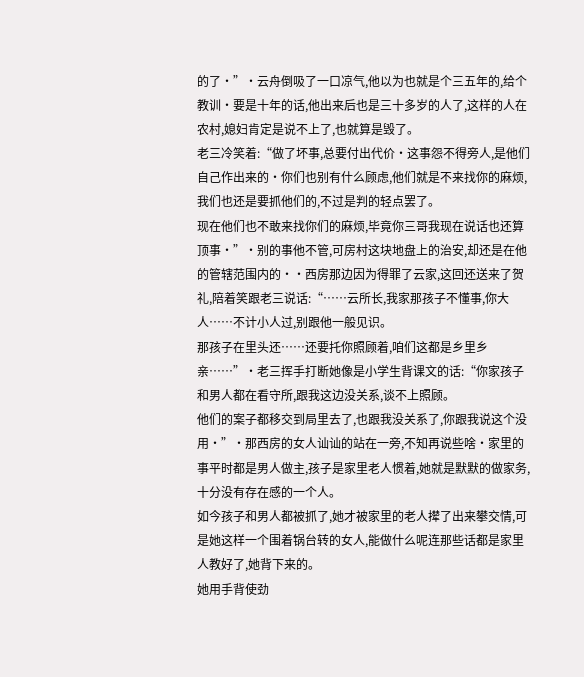的了·”·云舟倒吸了一口凉气,他以为也就是个三五年的,给个教训·要是十年的话,他出来后也是三十多岁的人了,这样的人在农村,媳妇肯定是说不上了,也就算是毁了。
老三冷笑着:“做了坏事,总要付出代价·这事怨不得旁人,是他们自己作出来的·你们也别有什么顾虑,他们就是不来找你的麻烦,我们也还是要抓他们的,不过是判的轻点罢了。
现在他们也不敢来找你们的麻烦,毕竟你三哥我现在说话也还算顶事·”·别的事他不管,可房村这块地盘上的治安,却还是在他的管辖范围内的··西房那边因为得罪了云家,这回还送来了贺礼,陪着笑跟老三说话:“……云所长,我家那孩子不懂事,你大人……不计小人过,别跟他一般见识。
那孩子在里头还……还要托你照顾着,咱们这都是乡里乡亲……”·老三挥手打断她像是小学生背课文的话:“你家孩子和男人都在看守所,跟我这边没关系,谈不上照顾。
他们的案子都移交到局里去了,也跟我没关系了,你跟我说这个没用·”·那西房的女人讪讪的站在一旁,不知再说些啥·家里的事平时都是男人做主,孩子是家里老人惯着,她就是默默的做家务,十分没有存在感的一个人。
如今孩子和男人都被抓了,她才被家里的老人撵了出来攀交情,可是她这样一个围着锅台转的女人,能做什么呢连那些话都是家里人教好了,她背下来的。
她用手背使劲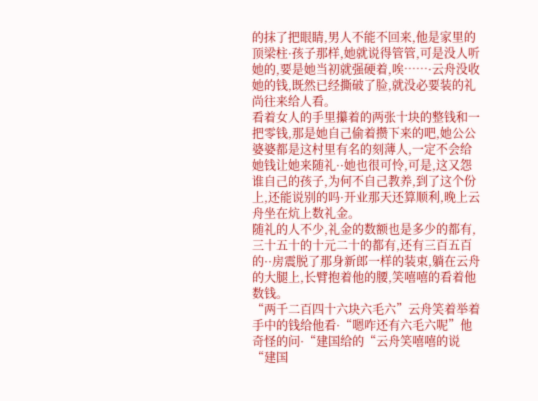的抹了把眼睛,男人不能不回来,他是家里的顶梁柱·孩子那样,她就说得管管,可是没人听她的,要是她当初就强硬着,唉……·云舟没收她的钱,既然已经撕破了脸,就没必要装的礼尚往来给人看。
看着女人的手里攥着的两张十块的整钱和一把零钱,那是她自己偷着攒下来的吧,她公公婆婆都是这村里有名的刻薄人,一定不会给她钱让她来随礼··她也很可怜,可是,这又怨谁自己的孩子,为何不自己教养,到了这个份上,还能说别的吗·开业那天还算顺利,晚上云舟坐在炕上数礼金。
随礼的人不少,礼金的数额也是多少的都有,三十五十的十元二十的都有,还有三百五百的··房震脱了那身新郎一样的装束,躺在云舟的大腿上,长臂抱着他的腰,笑嘻嘻的看着他数钱。
“两千二百四十六块六毛六”云舟笑着举着手中的钱给他看·“嗯咋还有六毛六呢”他奇怪的问·“建国给的“云舟笑嘻嘻的说“建国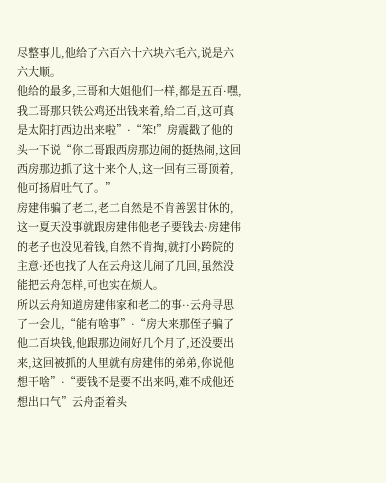尽整事儿,他给了六百六十六块六毛六,说是六六大顺。
他给的最多,三哥和大姐他们一样,都是五百·嘿,我二哥那只铁公鸡还出钱来着,给二百,这可真是太阳打西边出来啦”·“笨!”房震戳了他的头一下说“你二哥跟西房那边闹的挺热闹,这回西房那边抓了这十来个人,这一回有三哥顶着,他可扬眉吐气了。”
房建伟骗了老二,老二自然是不肯善罢甘休的,这一夏天没事就跟房建伟他老子要钱去·房建伟的老子也没见着钱,自然不肯掏,就打小跨院的主意·还也找了人在云舟这儿闹了几回,虽然没能把云舟怎样,可也实在烦人。
所以云舟知道房建伟家和老二的事··云舟寻思了一会儿,“能有啥事”·“房大来那侄子骗了他二百块钱,他跟那边闹好几个月了,还没要出来,这回被抓的人里就有房建伟的弟弟,你说他想干啥”·“要钱不是要不出来吗,难不成他还想出口气”云舟歪着头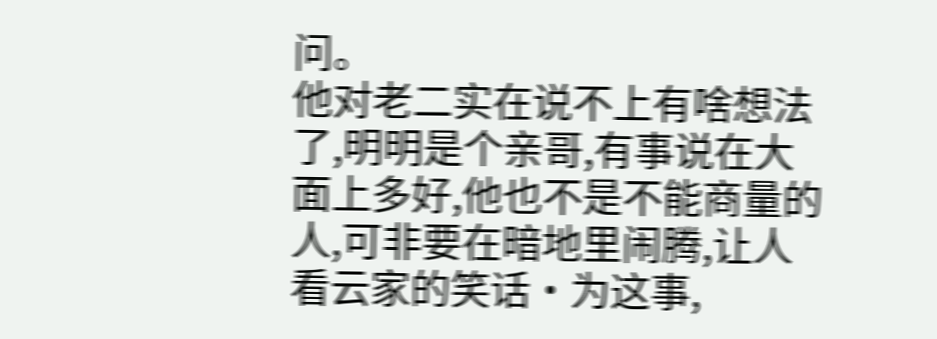问。
他对老二实在说不上有啥想法了,明明是个亲哥,有事说在大面上多好,他也不是不能商量的人,可非要在暗地里闹腾,让人看云家的笑话·为这事,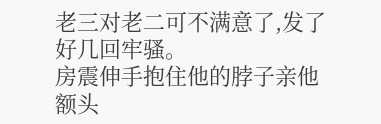老三对老二可不满意了,发了好几回牢骚。
房震伸手抱住他的脖子亲他额头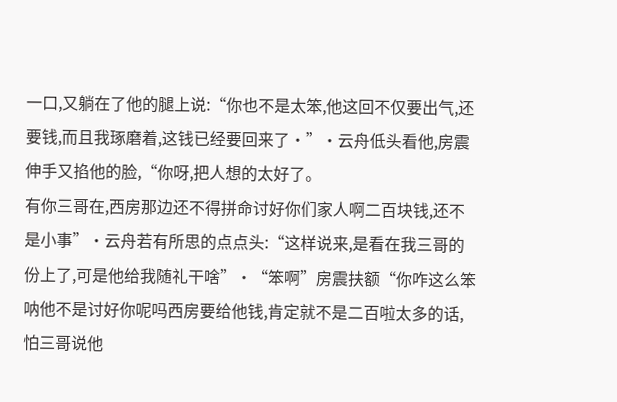一口,又躺在了他的腿上说:“你也不是太笨,他这回不仅要出气,还要钱,而且我琢磨着,这钱已经要回来了·”·云舟低头看他,房震伸手又掐他的脸,“你呀,把人想的太好了。
有你三哥在,西房那边还不得拼命讨好你们家人啊二百块钱,还不是小事”·云舟若有所思的点点头:“这样说来,是看在我三哥的份上了,可是他给我随礼干啥”·“笨啊”房震扶额“你咋这么笨呐他不是讨好你呢吗西房要给他钱,肯定就不是二百啦太多的话,怕三哥说他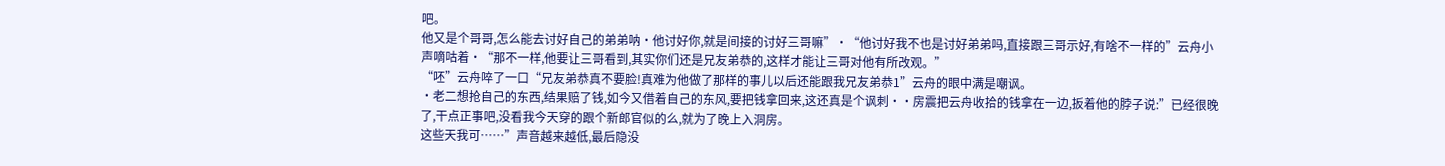吧。
他又是个哥哥,怎么能去讨好自己的弟弟呐·他讨好你,就是间接的讨好三哥嘛”·“他讨好我不也是讨好弟弟吗,直接跟三哥示好,有啥不一样的”云舟小声嘀咕着·“那不一样,他要让三哥看到,其实你们还是兄友弟恭的,这样才能让三哥对他有所改观。”
“呸”云舟啐了一口“兄友弟恭真不要脸!真难为他做了那样的事儿以后还能跟我兄友弟恭1”云舟的眼中满是嘲讽。
·老二想抢自己的东西,结果赔了钱,如今又借着自己的东风,要把钱拿回来,这还真是个讽刺··房震把云舟收拾的钱拿在一边,扳着他的脖子说:”已经很晚了,干点正事吧,没看我今天穿的跟个新郎官似的么,就为了晚上入洞房。
这些天我可……”声音越来越低,最后隐没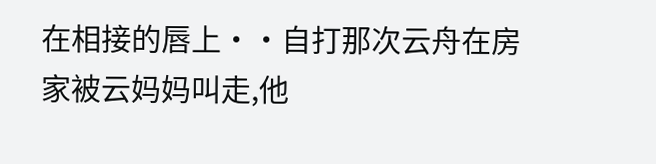在相接的唇上··自打那次云舟在房家被云妈妈叫走,他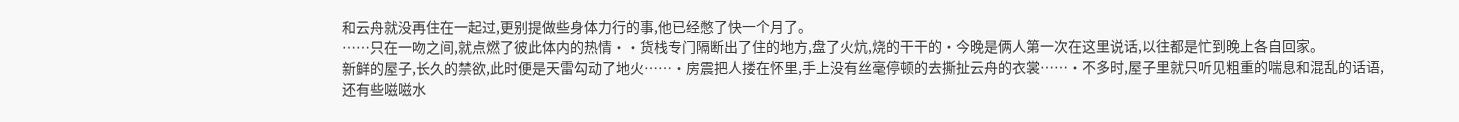和云舟就没再住在一起过,更别提做些身体力行的事,他已经憋了快一个月了。
……只在一吻之间,就点燃了彼此体内的热情··货栈专门隔断出了住的地方,盘了火炕,烧的干干的·今晚是俩人第一次在这里说话,以往都是忙到晚上各自回家。
新鲜的屋子,长久的禁欲,此时便是天雷勾动了地火……·房震把人搂在怀里,手上没有丝毫停顿的去撕扯云舟的衣裳……·不多时,屋子里就只听见粗重的喘息和混乱的话语,还有些嗞嗞水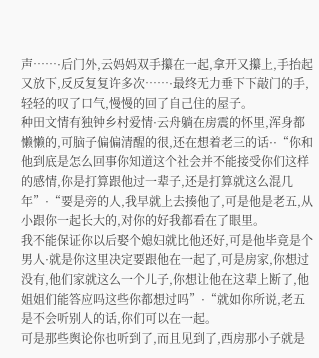声……·后门外,云妈妈双手攥在一起,拿开又攥上,手抬起又放下,反反复复许多次……·最终无力垂下下敲门的手,轻轻的叹了口气,慢慢的回了自己住的屋子。
种田文情有独钟乡村爱情·云舟躺在房震的怀里,浑身都懒懒的,可脑子偏偏清醒的很,还在想着老三的话··“你和他到底是怎么回事你知道这个社会并不能接受你们这样的感情,你是打算跟他过一辈子,还是打算就这么混几年”·“要是旁的人,我早就上去揍他了,可是他是老五,从小跟你一起长大的,对你的好我都看在了眼里。
我不能保证你以后娶个媳妇就比他还好,可是他毕竟是个男人·就是你这里决定要跟他在一起了,可是房家,你想过没有,他们家就这么一个儿子,你想让他在这辈上断了,他姐姐们能答应吗这些你都想过吗”·“就如你所说,老五是不会听别人的话,你们可以在一起。
可是那些舆论你也听到了,而且见到了,西房那小子就是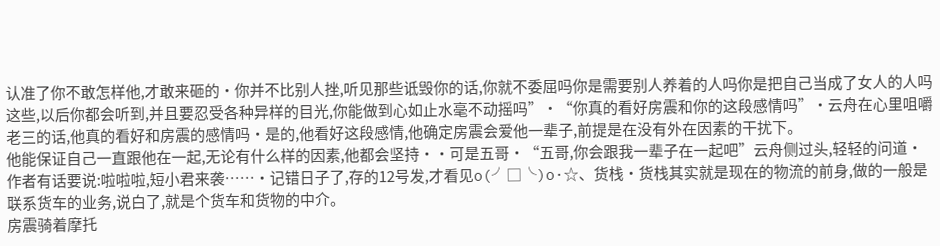认准了你不敢怎样他,才敢来砸的·你并不比别人挫,听见那些诋毁你的话,你就不委屈吗你是需要别人养着的人吗你是把自己当成了女人的人吗这些,以后你都会听到,并且要忍受各种异样的目光,你能做到心如止水毫不动摇吗”·“你真的看好房震和你的这段感情吗”·云舟在心里咀嚼老三的话,他真的看好和房震的感情吗·是的,他看好这段感情,他确定房震会爱他一辈子,前提是在没有外在因素的干扰下。
他能保证自己一直跟他在一起,无论有什么样的因素,他都会坚持··可是五哥·“五哥,你会跟我一辈子在一起吧”云舟侧过头,轻轻的问道·作者有话要说:啦啦啦,短小君来袭……·记错日子了,存的12号发,才看见o(╯□╰)o·☆、货栈·货栈其实就是现在的物流的前身,做的一般是联系货车的业务,说白了,就是个货车和货物的中介。
房震骑着摩托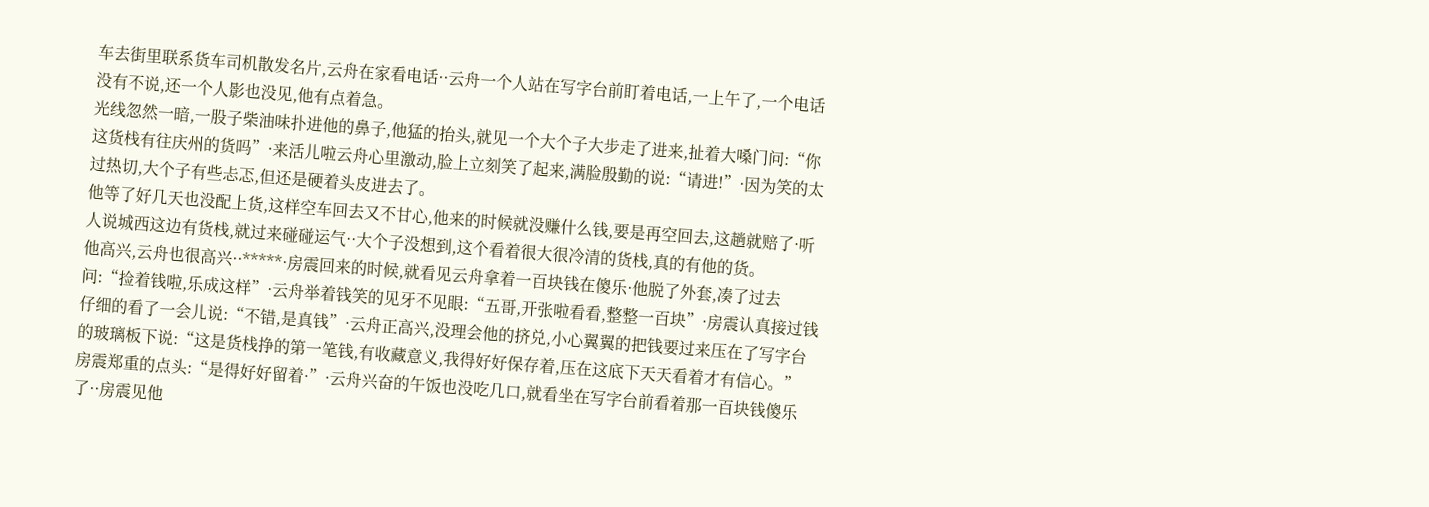车去街里联系货车司机散发名片,云舟在家看电话··云舟一个人站在写字台前盯着电话,一上午了,一个电话没有不说,还一个人影也没见,他有点着急。
光线忽然一暗,一股子柴油味扑进他的鼻子,他猛的抬头,就见一个大个子大步走了进来,扯着大嗓门问:“你这货栈有往庆州的货吗”·来活儿啦云舟心里激动,脸上立刻笑了起来,满脸殷勤的说:“请进!”·因为笑的太过热切,大个子有些忐忑,但还是硬着头皮进去了。
他等了好几天也没配上货,这样空车回去又不甘心,他来的时候就没赚什么钱,要是再空回去,这趟就赔了·听人说城西这边有货栈,就过来碰碰运气··大个子没想到,这个看着很大很冷清的货栈,真的有他的货。
他高兴,云舟也很高兴··*****·房震回来的时候,就看见云舟拿着一百块钱在傻乐·他脱了外套,凑了过去问:“捡着钱啦,乐成这样”·云舟举着钱笑的见牙不见眼:“五哥,开张啦看看,整整一百块”·房震认真接过钱仔细的看了一会儿说:“不错,是真钱”·云舟正高兴,没理会他的挤兑,小心翼翼的把钱要过来压在了写字台的玻璃板下说:“这是货栈挣的第一笔钱,有收藏意义,我得好好保存着,压在这底下天天看着才有信心。”
房震郑重的点头:“是得好好留着·”·云舟兴奋的午饭也没吃几口,就看坐在写字台前看着那一百块钱傻乐了··房震见他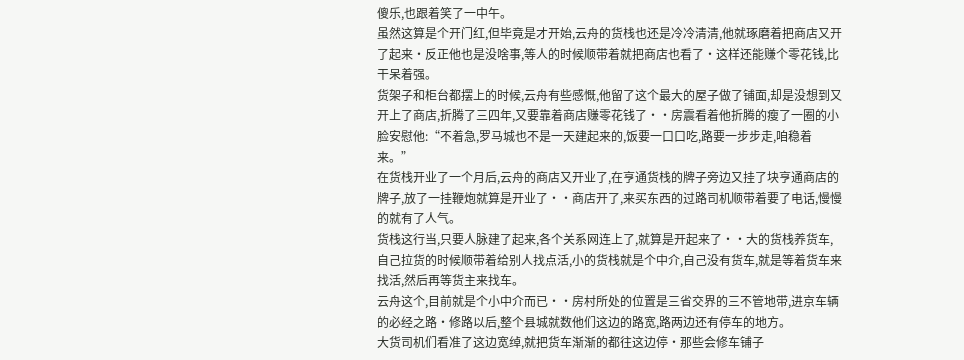傻乐,也跟着笑了一中午。
虽然这算是个开门红,但毕竟是才开始,云舟的货栈也还是冷冷清清,他就琢磨着把商店又开了起来·反正他也是没啥事,等人的时候顺带着就把商店也看了·这样还能赚个零花钱,比干呆着强。
货架子和柜台都摆上的时候,云舟有些感慨,他留了这个最大的屋子做了铺面,却是没想到又开上了商店,折腾了三四年,又要靠着商店赚零花钱了··房震看着他折腾的瘦了一圈的小脸安慰他:“不着急,罗马城也不是一天建起来的,饭要一口口吃,路要一步步走,咱稳着来。”
在货栈开业了一个月后,云舟的商店又开业了,在亨通货栈的牌子旁边又挂了块亨通商店的牌子,放了一挂鞭炮就算是开业了··商店开了,来买东西的过路司机顺带着要了电话,慢慢的就有了人气。
货栈这行当,只要人脉建了起来,各个关系网连上了,就算是开起来了··大的货栈养货车,自己拉货的时候顺带着给别人找点活,小的货栈就是个中介,自己没有货车,就是等着货车来找活,然后再等货主来找车。
云舟这个,目前就是个小中介而已··房村所处的位置是三省交界的三不管地带,进京车辆的必经之路·修路以后,整个县城就数他们这边的路宽,路两边还有停车的地方。
大货司机们看准了这边宽绰,就把货车渐渐的都往这边停·那些会修车铺子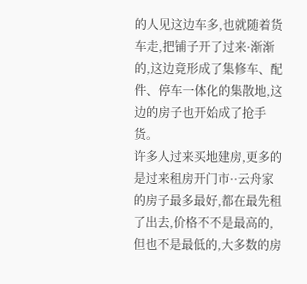的人见这边车多,也就随着货车走,把铺子开了过来·渐渐的,这边竟形成了集修车、配件、停车一体化的集散地,这边的房子也开始成了抢手货。
许多人过来买地建房,更多的是过来租房开门市··云舟家的房子最多最好,都在最先租了出去,价格不不是最高的,但也不是最低的,大多数的房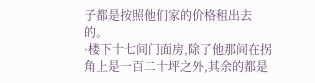子都是按照他们家的价格租出去的。
·楼下十七间门面房,除了他那间在拐角上是一百二十坪之外,其余的都是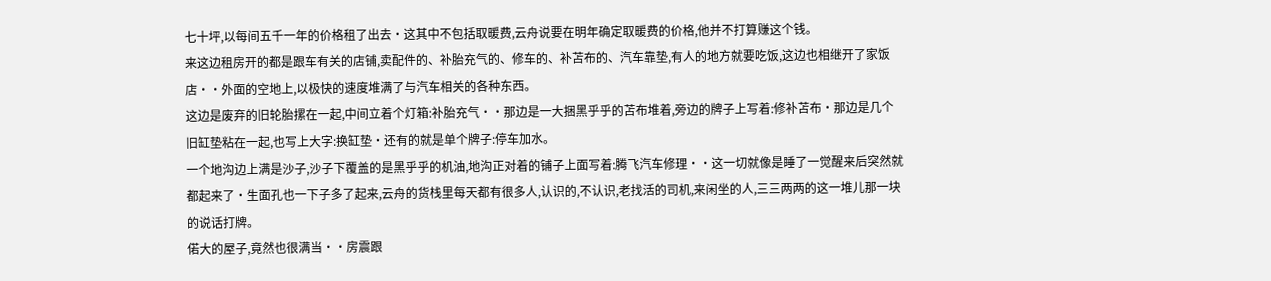七十坪,以每间五千一年的价格租了出去·这其中不包括取暖费,云舟说要在明年确定取暖费的价格,他并不打算赚这个钱。
来这边租房开的都是跟车有关的店铺,卖配件的、补胎充气的、修车的、补苫布的、汽车靠垫,有人的地方就要吃饭,这边也相继开了家饭店··外面的空地上,以极快的速度堆满了与汽车相关的各种东西。
这边是废弃的旧轮胎摞在一起,中间立着个灯箱:补胎充气··那边是一大捆黑乎乎的苫布堆着,旁边的牌子上写着:修补苫布·那边是几个旧缸垫粘在一起,也写上大字:换缸垫·还有的就是单个牌子:停车加水。
一个地沟边上满是沙子,沙子下覆盖的是黑乎乎的机油,地沟正对着的铺子上面写着:腾飞汽车修理··这一切就像是睡了一觉醒来后突然就都起来了·生面孔也一下子多了起来,云舟的货栈里每天都有很多人,认识的,不认识,老找活的司机,来闲坐的人,三三两两的这一堆儿那一块的说话打牌。
偌大的屋子,竟然也很满当··房震跟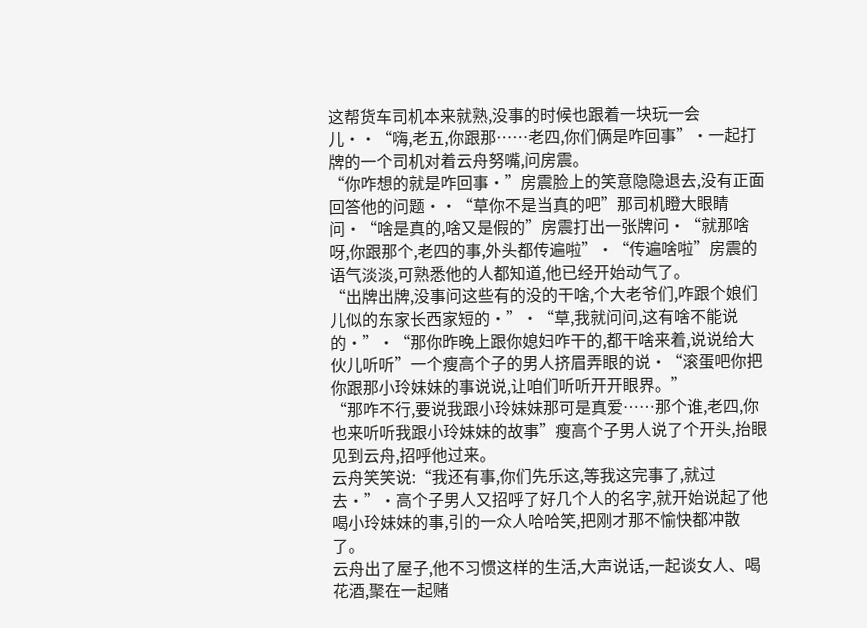这帮货车司机本来就熟,没事的时候也跟着一块玩一会儿··“嗨,老五,你跟那……老四,你们俩是咋回事”·一起打牌的一个司机对着云舟努嘴,问房震。
“你咋想的就是咋回事·”房震脸上的笑意隐隐退去,没有正面回答他的问题··“草你不是当真的吧”那司机瞪大眼睛问·“啥是真的,啥又是假的”房震打出一张牌问·“就那啥呀,你跟那个,老四的事,外头都传遍啦”·“传遍啥啦”房震的语气淡淡,可熟悉他的人都知道,他已经开始动气了。
“出牌出牌,没事问这些有的没的干啥,个大老爷们,咋跟个娘们儿似的东家长西家短的·”·“草,我就问问,这有啥不能说的·”·“那你昨晚上跟你媳妇咋干的,都干啥来着,说说给大伙儿听听”一个瘦高个子的男人挤眉弄眼的说·“滚蛋吧你把你跟那小玲妹妹的事说说,让咱们听听开开眼界。”
“那咋不行,要说我跟小玲妹妹那可是真爱……那个谁,老四,你也来听听我跟小玲妹妹的故事”瘦高个子男人说了个开头,抬眼见到云舟,招呼他过来。
云舟笑笑说:“我还有事,你们先乐这,等我这完事了,就过去·”·高个子男人又招呼了好几个人的名字,就开始说起了他喝小玲妹妹的事,引的一众人哈哈笑,把刚才那不愉快都冲散了。
云舟出了屋子,他不习惯这样的生活,大声说话,一起谈女人、喝花酒,聚在一起赌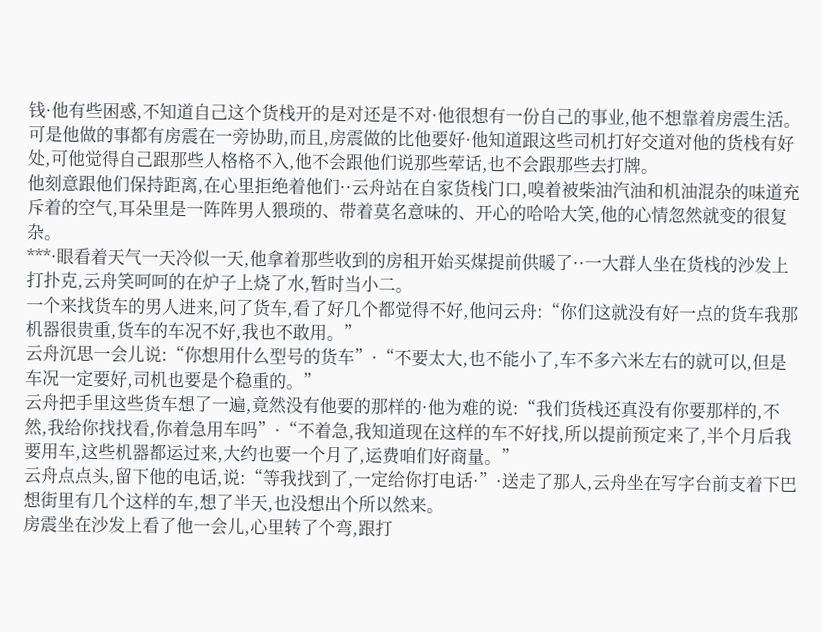钱·他有些困惑,不知道自己这个货栈开的是对还是不对·他很想有一份自己的事业,他不想靠着房震生活。
可是他做的事都有房震在一旁协助,而且,房震做的比他要好·他知道跟这些司机打好交道对他的货栈有好处,可他觉得自己跟那些人格格不入,他不会跟他们说那些荤话,也不会跟那些去打牌。
他刻意跟他们保持距离,在心里拒绝着他们··云舟站在自家货栈门口,嗅着被柴油汽油和机油混杂的味道充斥着的空气,耳朵里是一阵阵男人猥琐的、带着莫名意味的、开心的哈哈大笑,他的心情忽然就变的很复杂。
***·眼看着天气一天冷似一天,他拿着那些收到的房租开始买煤提前供暖了··一大群人坐在货栈的沙发上打扑克,云舟笑呵呵的在炉子上烧了水,暂时当小二。
一个来找货车的男人进来,问了货车,看了好几个都觉得不好,他问云舟:“你们这就没有好一点的货车我那机器很贵重,货车的车况不好,我也不敢用。”
云舟沉思一会儿说:“你想用什么型号的货车”·“不要太大,也不能小了,车不多六米左右的就可以,但是车况一定要好,司机也要是个稳重的。”
云舟把手里这些货车想了一遍,竟然没有他要的那样的·他为难的说:“我们货栈还真没有你要那样的,不然,我给你找找看,你着急用车吗”·“不着急,我知道现在这样的车不好找,所以提前预定来了,半个月后我要用车,这些机器都运过来,大约也要一个月了,运费咱们好商量。”
云舟点点头,留下他的电话,说:“等我找到了,一定给你打电话·”·送走了那人,云舟坐在写字台前支着下巴想街里有几个这样的车,想了半天,也没想出个所以然来。
房震坐在沙发上看了他一会儿,心里转了个弯,跟打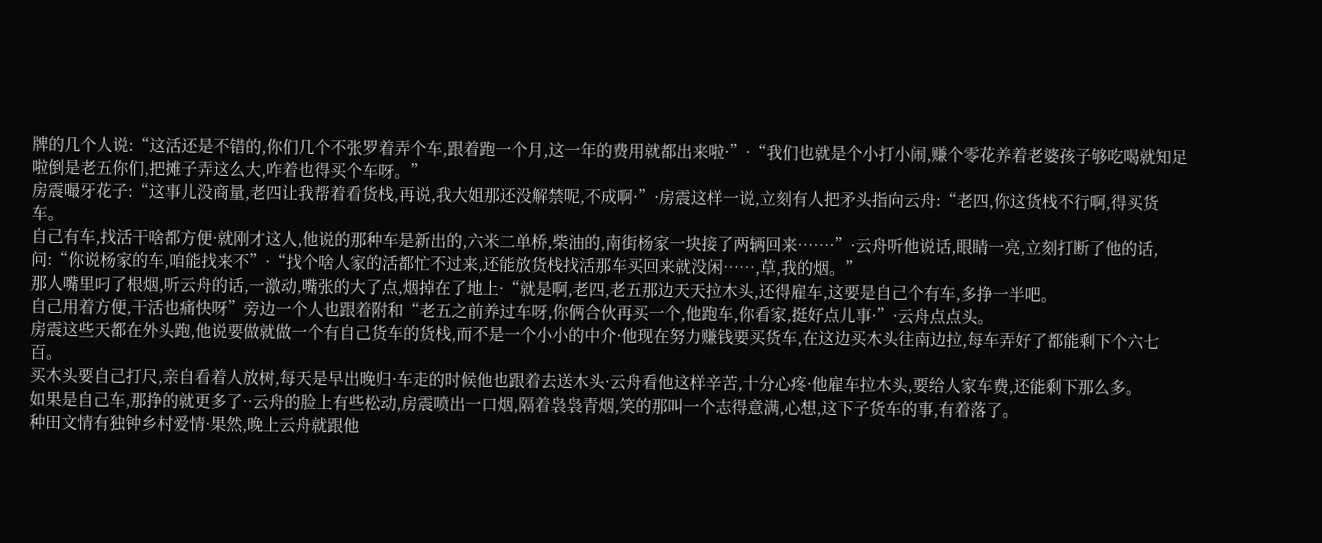牌的几个人说:“这活还是不错的,你们几个不张罗着弄个车,跟着跑一个月,这一年的费用就都出来啦·”·“我们也就是个小打小闹,赚个零花养着老婆孩子够吃喝就知足啦倒是老五你们,把摊子弄这么大,咋着也得买个车呀。”
房震嘬牙花子:“这事儿没商量,老四让我帮着看货栈,再说,我大姐那还没解禁呢,不成啊·”·房震这样一说,立刻有人把矛头指向云舟:“老四,你这货栈不行啊,得买货车。
自己有车,找活干啥都方便·就刚才这人,他说的那种车是新出的,六米二单桥,柴油的,南街杨家一块接了两辆回来……·”·云舟听他说话,眼睛一亮,立刻打断了他的话,问:“你说杨家的车,咱能找来不”·“找个啥人家的活都忙不过来,还能放货栈找活那车买回来就没闲……,草,我的烟。”
那人嘴里叼了根烟,听云舟的话,一激动,嘴张的大了点,烟掉在了地上·“就是啊,老四,老五那边天天拉木头,还得雇车,这要是自己个有车,多挣一半吧。
自己用着方便,干活也痛快呀”旁边一个人也跟着附和“老五之前养过车呀,你俩合伙再买一个,他跑车,你看家,挺好点儿事·”·云舟点点头。
房震这些天都在外头跑,他说要做就做一个有自己货车的货栈,而不是一个小小的中介·他现在努力赚钱要买货车,在这边买木头往南边拉,每车弄好了都能剩下个六七百。
买木头要自己打尺,亲自看着人放树,每天是早出晚归·车走的时候他也跟着去送木头·云舟看他这样辛苦,十分心疼·他雇车拉木头,要给人家车费,还能剩下那么多。
如果是自己车,那挣的就更多了··云舟的脸上有些松动,房震喷出一口烟,隔着袅袅青烟,笑的那叫一个志得意满,心想,这下子货车的事,有着落了。
种田文情有独钟乡村爱情·果然,晚上云舟就跟他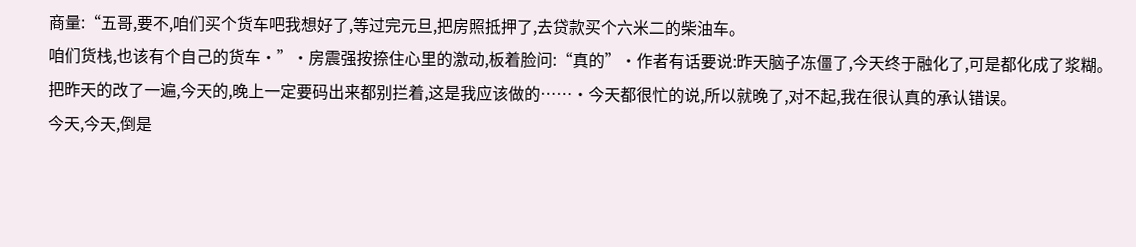商量:“五哥,要不,咱们买个货车吧我想好了,等过完元旦,把房照抵押了,去贷款买个六米二的柴油车。
咱们货栈,也该有个自己的货车·”·房震强按捺住心里的激动,板着脸问:“真的”·作者有话要说:昨天脑子冻僵了,今天终于融化了,可是都化成了浆糊。
把昨天的改了一遍,今天的,晚上一定要码出来都别拦着,这是我应该做的……·今天都很忙的说,所以就晚了,对不起,我在很认真的承认错误。
今天,今天,倒是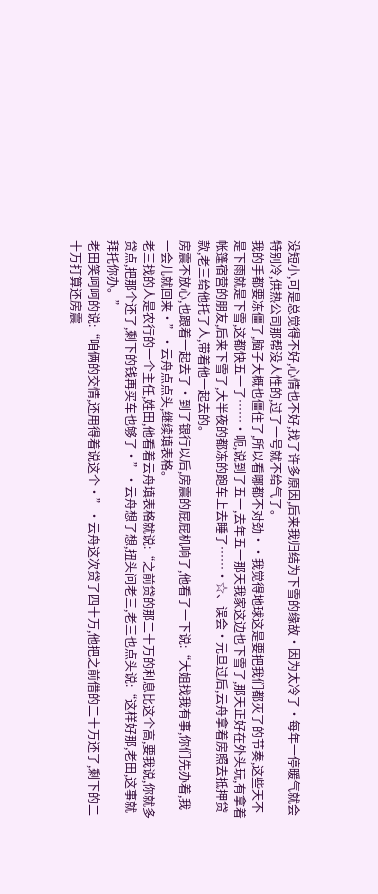没短小,可是总觉得不好,心情也不好,找了许多原因,后来我归结为下雪的缘故·因为太冷了·每年一停暖气就会特别冷,供热公司那帮没人性的,过了一号就不给气了。
我的手都要冻僵了,脑子大概也僵住了,所以看哪都不对劲··我觉得地球这是要把我们都灭了的节奏,这些天不是下雨就是下雪,这都快五一了……·呃,说到了五一,去年五一那天我家这边也下雪了,那天正好在外头玩,有拿着帐篷宿营的朋友,后来下雪了,大半夜的都冻的跑车上去睡了……·☆、误会·元旦过后,云舟拿着房照去抵押贷款,老三给他托了人,带着他一起去的。
房震不放心,也跟着一起去了·到了银行以后,房震的屁屁机响了,他看了一下说:“大姐找我有事,你们先办着,我一会儿就回来·”·云舟点点头,继续填表格。
老三找的人是农行的一个主任,姓田,他看着云舟填表格就说:“之前贷的那二十万的利息比这个高,要我说,你就多贷点,把那个还了,剩下的钱再买车也够了·”·云舟想了想,扭头问老三,老三也点头说:“这样好那,老田,这事就拜托你办。”
老田笑呵呵的说:“咱俩的交情,还用得着说这个·”·云舟这次贷了四十万,他把之前借的二十万还了,剩下的二十万打算还房震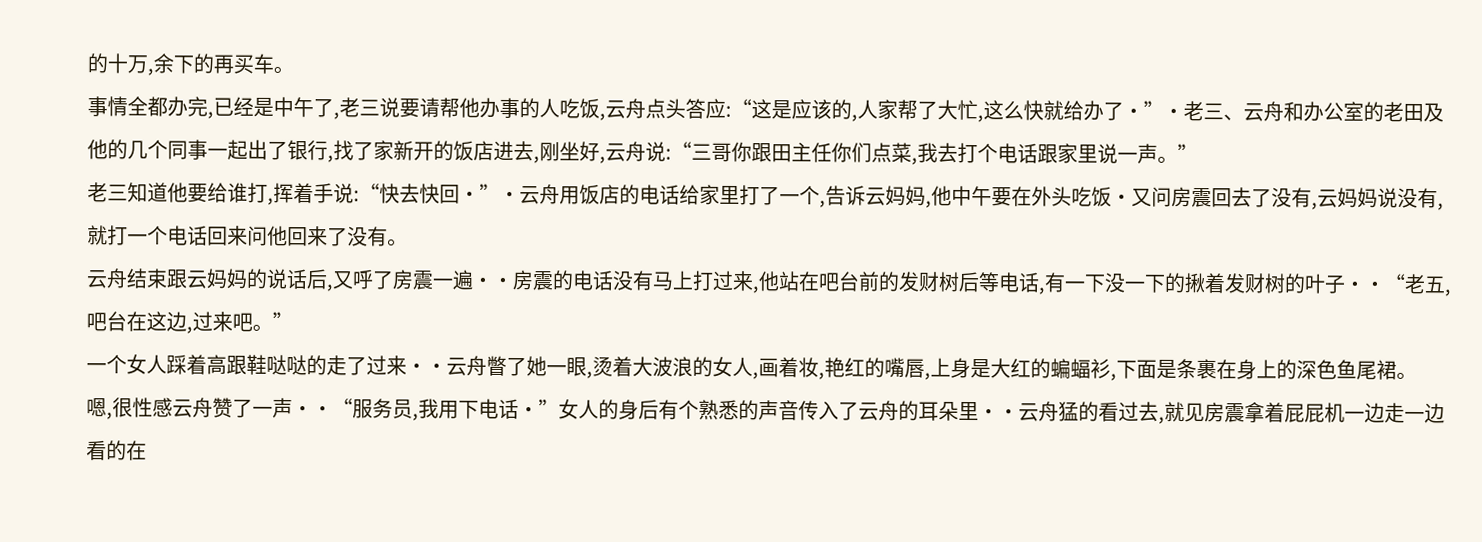的十万,余下的再买车。
事情全都办完,已经是中午了,老三说要请帮他办事的人吃饭,云舟点头答应:“这是应该的,人家帮了大忙,这么快就给办了·”·老三、云舟和办公室的老田及他的几个同事一起出了银行,找了家新开的饭店进去,刚坐好,云舟说:“三哥你跟田主任你们点菜,我去打个电话跟家里说一声。”
老三知道他要给谁打,挥着手说:“快去快回·”·云舟用饭店的电话给家里打了一个,告诉云妈妈,他中午要在外头吃饭·又问房震回去了没有,云妈妈说没有,就打一个电话回来问他回来了没有。
云舟结束跟云妈妈的说话后,又呼了房震一遍··房震的电话没有马上打过来,他站在吧台前的发财树后等电话,有一下没一下的揪着发财树的叶子··“老五,吧台在这边,过来吧。”
一个女人踩着高跟鞋哒哒的走了过来··云舟瞥了她一眼,烫着大波浪的女人,画着妆,艳红的嘴唇,上身是大红的蝙蝠衫,下面是条裹在身上的深色鱼尾裙。
嗯,很性感云舟赞了一声··“服务员,我用下电话·”女人的身后有个熟悉的声音传入了云舟的耳朵里··云舟猛的看过去,就见房震拿着屁屁机一边走一边看的在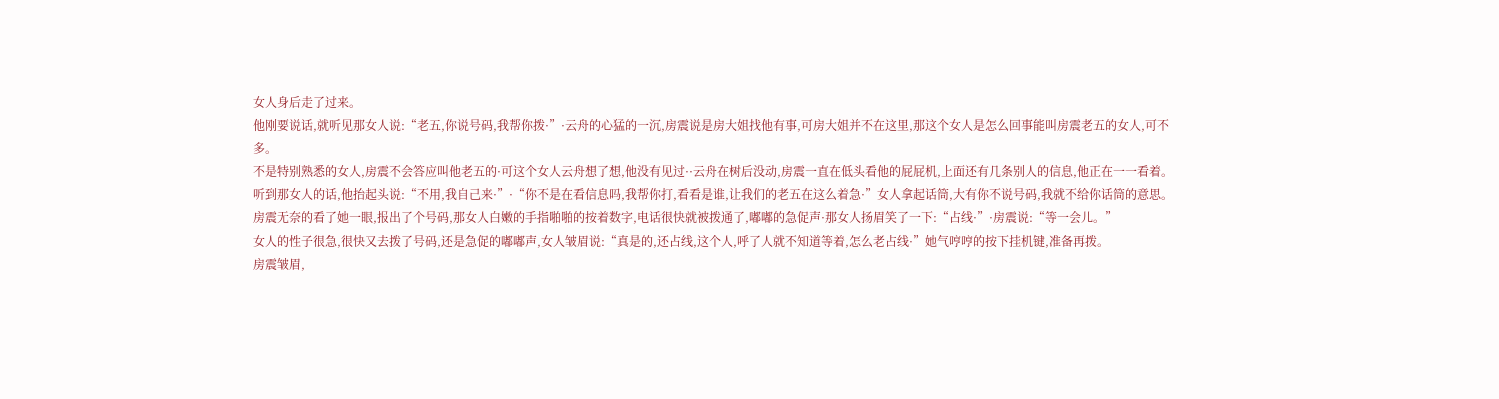女人身后走了过来。
他刚要说话,就听见那女人说:“老五,你说号码,我帮你拨·”·云舟的心猛的一沉,房震说是房大姐找他有事,可房大姐并不在这里,那这个女人是怎么回事能叫房震老五的女人,可不多。
不是特别熟悉的女人,房震不会答应叫他老五的·可这个女人云舟想了想,他没有见过··云舟在树后没动,房震一直在低头看他的屁屁机,上面还有几条别人的信息,他正在一一看着。
听到那女人的话,他抬起头说:“不用,我自己来·”·“你不是在看信息吗,我帮你打,看看是谁,让我们的老五在这么着急·”女人拿起话筒,大有你不说号码,我就不给你话筒的意思。
房震无奈的看了她一眼,报出了个号码,那女人白嫩的手指啪啪的按着数字,电话很快就被拨通了,嘟嘟的急促声·那女人扬眉笑了一下:“占线·”·房震说:“等一会儿。”
女人的性子很急,很快又去拨了号码,还是急促的嘟嘟声,女人皱眉说:“真是的,还占线,这个人,呼了人就不知道等着,怎么老占线·”她气哼哼的按下挂机键,准备再拨。
房震皱眉,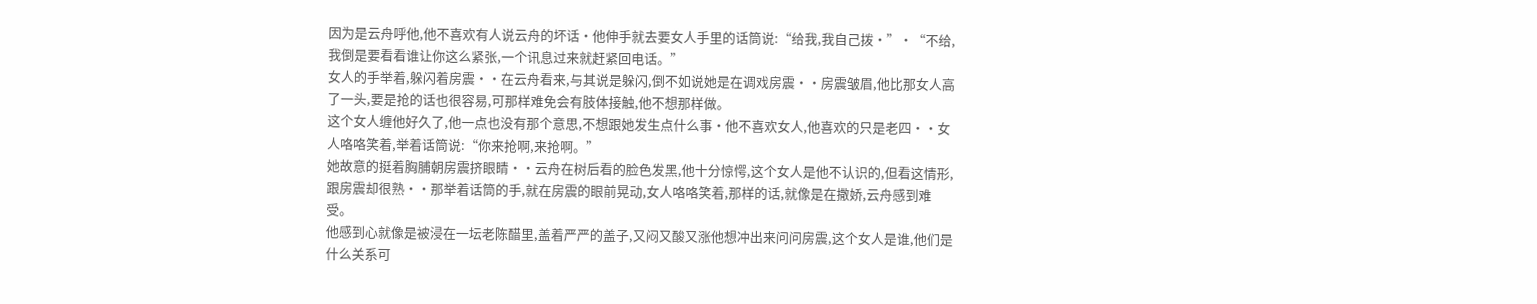因为是云舟呼他,他不喜欢有人说云舟的坏话·他伸手就去要女人手里的话筒说:“给我,我自己拨·”·“不给,我倒是要看看谁让你这么紧张,一个讯息过来就赶紧回电话。”
女人的手举着,躲闪着房震··在云舟看来,与其说是躲闪,倒不如说她是在调戏房震··房震皱眉,他比那女人高了一头,要是抢的话也很容易,可那样难免会有肢体接触,他不想那样做。
这个女人缠他好久了,他一点也没有那个意思,不想跟她发生点什么事·他不喜欢女人,他喜欢的只是老四··女人咯咯笑着,举着话筒说:“你来抢啊,来抢啊。”
她故意的挺着胸脯朝房震挤眼睛··云舟在树后看的脸色发黑,他十分惊愕,这个女人是他不认识的,但看这情形,跟房震却很熟··那举着话筒的手,就在房震的眼前晃动,女人咯咯笑着,那样的话,就像是在撒娇,云舟感到难受。
他感到心就像是被浸在一坛老陈醋里,盖着严严的盖子,又闷又酸又涨他想冲出来问问房震,这个女人是谁,他们是什么关系可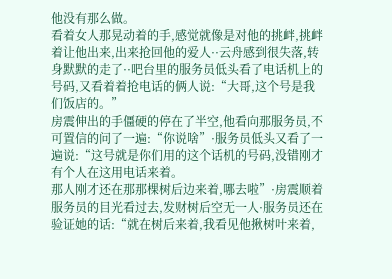他没有那么做。
看着女人那晃动着的手,感觉就像是对他的挑衅,挑衅着让他出来,出来抢回他的爱人··云舟感到很失落,转身默默的走了··吧台里的服务员低头看了电话机上的号码,又看着着抢电话的俩人说:“大哥,这个号是我们饭店的。”
房震伸出的手僵硬的停在了半空,他看向那服务员,不可置信的问了一遍:“你说啥”·服务员低头又看了一遍说:“这号就是你们用的这个话机的号码,没错刚才有个人在这用电话来着。
那人刚才还在那那棵树后边来着,哪去啦”·房震顺着服务员的目光看过去,发财树后空无一人·服务员还在验证她的话:“就在树后来着,我看见他揪树叶来着,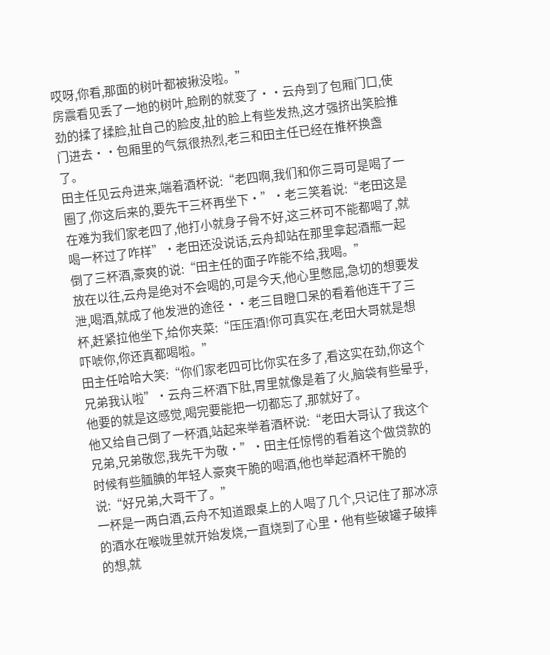哎呀,你看,那面的树叶都被揪没啦。”
房震看见丢了一地的树叶,脸刷的就变了··云舟到了包厢门口,使劲的揉了揉脸,扯自己的脸皮,扯的脸上有些发热,这才强挤出笑脸推门进去··包厢里的气氛很热烈,老三和田主任已经在推杯换盏了。
田主任见云舟进来,端着酒杯说:“老四啊,我们和你三哥可是喝了一圈了,你这后来的,要先干三杯再坐下·”·老三笑着说:“老田这是在难为我们家老四了,他打小就身子骨不好,这三杯可不能都喝了,就喝一杯过了咋样”·老田还没说话,云舟却站在那里拿起酒瓶一起倒了三杯酒,豪爽的说:“田主任的面子咋能不给,我喝。”
放在以往,云舟是绝对不会喝的,可是今天,他心里憋屈,急切的想要发泄,喝酒,就成了他发泄的途径··老三目瞪口呆的看着他连干了三杯,赶紧拉他坐下,给你夹菜:“压压酒!你可真实在,老田大哥就是想吓唬你,你还真都喝啦。”
田主任哈哈大笑:“你们家老四可比你实在多了,看这实在劲,你这个兄弟我认啦”·云舟三杯酒下肚,胃里就像是着了火,脑袋有些晕乎,他要的就是这感觉,喝完要能把一切都忘了,那就好了。
他又给自己倒了一杯酒,站起来举着酒杯说:“老田大哥认了我这个兄弟,兄弟敬您,我先干为敬·”·田主任惊愕的看着这个做贷款的时候有些腼腆的年轻人豪爽干脆的喝酒,他也举起酒杯干脆的说:“好兄弟,大哥干了。”
一杯是一两白酒,云舟不知道跟桌上的人喝了几个,只记住了那冰凉的酒水在喉咙里就开始发烧,一直烧到了心里·他有些破罐子破摔的想,就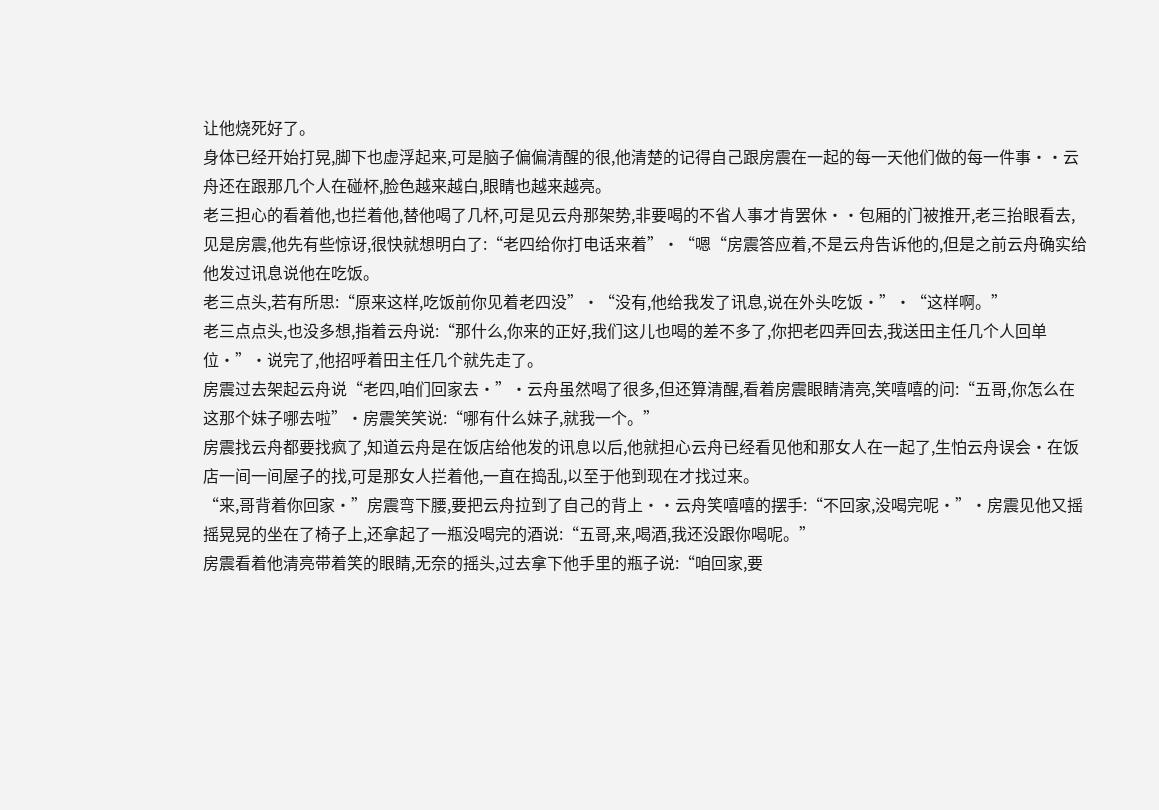让他烧死好了。
身体已经开始打晃,脚下也虚浮起来,可是脑子偏偏清醒的很,他清楚的记得自己跟房震在一起的每一天他们做的每一件事··云舟还在跟那几个人在碰杯,脸色越来越白,眼睛也越来越亮。
老三担心的看着他,也拦着他,替他喝了几杯,可是见云舟那架势,非要喝的不省人事才肯罢休··包厢的门被推开,老三抬眼看去,见是房震,他先有些惊讶,很快就想明白了:“老四给你打电话来着”·“嗯“房震答应着,不是云舟告诉他的,但是之前云舟确实给他发过讯息说他在吃饭。
老三点头,若有所思:“原来这样,吃饭前你见着老四没”·“没有,他给我发了讯息,说在外头吃饭·”·“这样啊。”
老三点点头,也没多想,指着云舟说:“那什么,你来的正好,我们这儿也喝的差不多了,你把老四弄回去,我送田主任几个人回单位·”·说完了,他招呼着田主任几个就先走了。
房震过去架起云舟说“老四,咱们回家去·”·云舟虽然喝了很多,但还算清醒,看着房震眼睛清亮,笑嘻嘻的问:“五哥,你怎么在这那个妹子哪去啦”·房震笑笑说:“哪有什么妹子,就我一个。”
房震找云舟都要找疯了,知道云舟是在饭店给他发的讯息以后,他就担心云舟已经看见他和那女人在一起了,生怕云舟误会·在饭店一间一间屋子的找,可是那女人拦着他,一直在捣乱,以至于他到现在才找过来。
“来,哥背着你回家·”房震弯下腰,要把云舟拉到了自己的背上··云舟笑嘻嘻的摆手:“不回家,没喝完呢·”·房震见他又摇摇晃晃的坐在了椅子上,还拿起了一瓶没喝完的酒说:“五哥,来,喝酒,我还没跟你喝呢。”
房震看着他清亮带着笑的眼睛,无奈的摇头,过去拿下他手里的瓶子说:“咱回家,要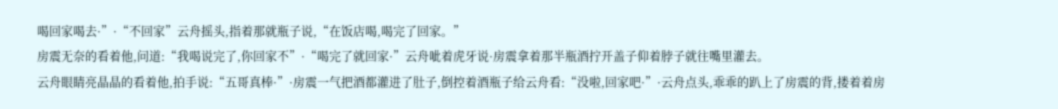喝回家喝去·”·“不回家”云舟摇头,指着那就瓶子说,“在饭店喝,喝完了回家。”
房震无奈的看着他,问道:“我喝说完了,你回家不”·“喝完了就回家·”云舟呲着虎牙说·房震拿着那半瓶酒拧开盖子仰着脖子就往嘴里灌去。
云舟眼睛亮晶晶的看着他,拍手说:“五哥真棒·”·房震一气把酒都灌进了肚子,倒控着酒瓶子给云舟看:“没啦,回家吧·”·云舟点头,乖乖的趴上了房震的背,搂着着房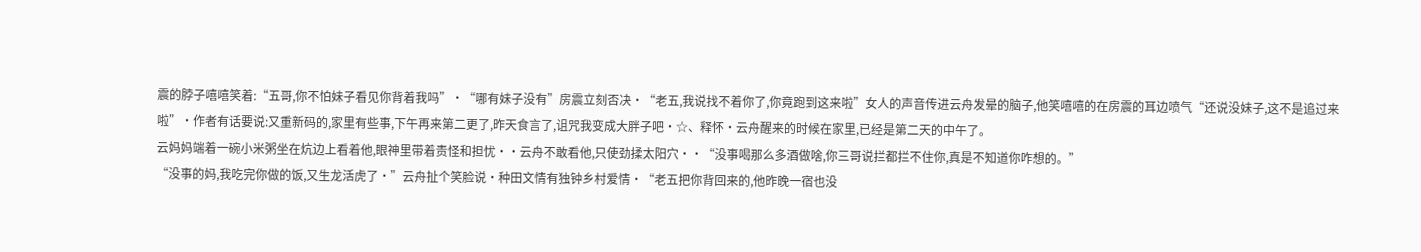震的脖子嘻嘻笑着:“五哥,你不怕妹子看见你背着我吗”·“哪有妹子没有”房震立刻否决·“老五,我说找不着你了,你竟跑到这来啦”女人的声音传进云舟发晕的脑子,他笑嘻嘻的在房震的耳边喷气“还说没妹子,这不是追过来啦”·作者有话要说:又重新码的,家里有些事,下午再来第二更了,昨天食言了,诅咒我变成大胖子吧·☆、释怀·云舟醒来的时候在家里,已经是第二天的中午了。
云妈妈端着一碗小米粥坐在炕边上看着他,眼神里带着责怪和担忧··云舟不敢看他,只使劲揉太阳穴··“没事喝那么多酒做啥,你三哥说拦都拦不住你,真是不知道你咋想的。”
“没事的妈,我吃完你做的饭,又生龙活虎了·”云舟扯个笑脸说·种田文情有独钟乡村爱情·“老五把你背回来的,他昨晚一宿也没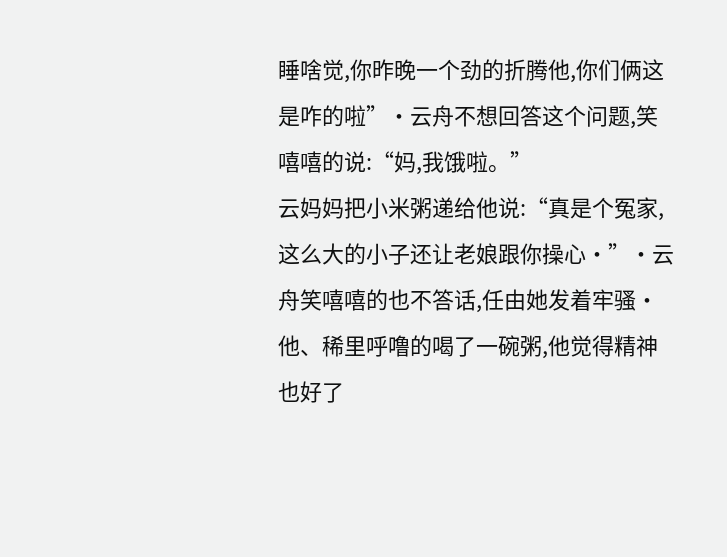睡啥觉,你昨晚一个劲的折腾他,你们俩这是咋的啦”·云舟不想回答这个问题,笑嘻嘻的说:“妈,我饿啦。”
云妈妈把小米粥递给他说:“真是个冤家,这么大的小子还让老娘跟你操心·”·云舟笑嘻嘻的也不答话,任由她发着牢骚·他、稀里呼噜的喝了一碗粥,他觉得精神也好了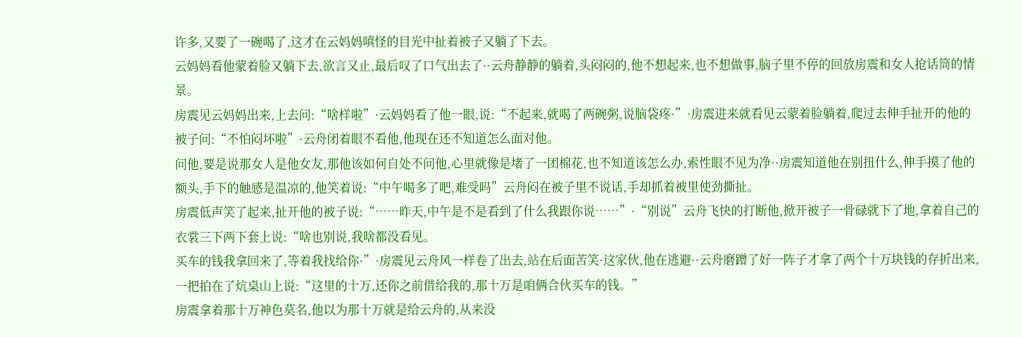许多,又要了一碗喝了,这才在云妈妈嗔怪的目光中扯着被子又躺了下去。
云妈妈看他蒙着脸又躺下去,欲言又止,最后叹了口气出去了··云舟静静的躺着,头闷闷的,他不想起来,也不想做事,脑子里不停的回放房震和女人抢话筒的情景。
房震见云妈妈出来,上去问:“啥样啦”·云妈妈看了他一眼,说:“不起来,就喝了两碗粥,说脑袋疼·”·房震进来就看见云蒙着脸躺着,爬过去伸手扯开的他的被子问:“不怕闷坏啦”·云舟闭着眼不看他,他现在还不知道怎么面对他。
问他,要是说那女人是他女友,那他该如何自处不问他,心里就像是堵了一团棉花,也不知道该怎么办,索性眼不见为净··房震知道他在别扭什么,伸手摸了他的额头,手下的触感是温凉的,他笑着说:“中午喝多了吧,难受吗”云舟闷在被子里不说话,手却抓着被里使劲撕扯。
房震低声笑了起来,扯开他的被子说:“……昨天,中午是不是看到了什么我跟你说……”·“别说”云舟飞快的打断他,掀开被子一骨碌就下了地,拿着自己的衣裳三下两下套上说:“啥也别说,我啥都没看见。
买车的钱我拿回来了,等着我找给你·”·房震见云舟风一样卷了出去,站在后面苦笑·这家伙,他在逃避··云舟磨蹭了好一阵子才拿了两个十万块钱的存折出来,一把拍在了炕桌山上说:“这里的十万,还你之前借给我的,那十万是咱俩合伙买车的钱。”
房震拿着那十万神色莫名,他以为那十万就是给云舟的,从来没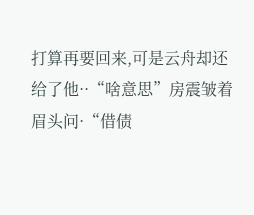打算再要回来,可是云舟却还给了他··“啥意思”房震皱着眉头问·“借债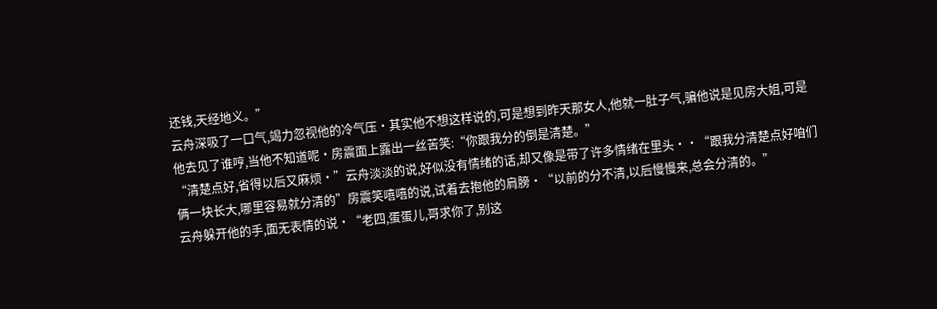还钱,天经地义。”
云舟深吸了一口气,竭力忽视他的冷气压·其实他不想这样说的,可是想到昨天那女人,他就一肚子气,骗他说是见房大姐,可是他去见了谁哼,当他不知道呢·房震面上露出一丝苦笑:“你跟我分的倒是清楚。”
“清楚点好,省得以后又麻烦·”云舟淡淡的说,好似没有情绪的话,却又像是带了许多情绪在里头··“跟我分清楚点好咱们俩一块长大,哪里容易就分清的”房震笑嘻嘻的说,试着去抱他的肩膀·“以前的分不清,以后慢慢来,总会分清的。”
云舟躲开他的手,面无表情的说·“老四,蛋蛋儿,哥求你了,别这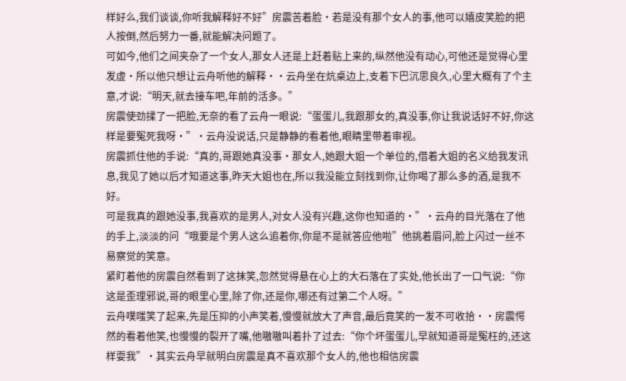样好么,我们谈谈,你听我解释好不好”房震苦着脸·若是没有那个女人的事,他可以嬉皮笑脸的把人按倒,然后努力一番,就能解决问题了。
可如今,他们之间夹杂了一个女人,那女人还是上赶着贴上来的,纵然他没有动心,可他还是觉得心里发虚·所以他只想让云舟听他的解释··云舟坐在炕桌边上,支着下巴沉思良久,心里大概有了个主意,才说:“明天,就去接车吧,年前的活多。”
房震使劲揉了一把脸,无奈的看了云舟一眼说:“蛋蛋儿,我跟那女的,真没事,你让我说话好不好,你这样是要冤死我呀·”·云舟没说话,只是静静的看着他,眼睛里带着审视。
房震抓住他的手说:“真的,哥跟她真没事·那女人,她跟大姐一个单位的,借着大姐的名义给我发讯息,我见了她以后才知道这事,昨天大姐也在,所以我没能立刻找到你,让你喝了那么多的酒,是我不好。
可是我真的跟她没事,我喜欢的是男人,对女人没有兴趣,这你也知道的·”·云舟的目光落在了他的手上,淡淡的问“哦要是个男人这么追着你,你是不是就答应他啦”他挑着眉问,脸上闪过一丝不易察觉的笑意。
紧盯着他的房震自然看到了这抹笑,忽然觉得悬在心上的大石落在了实处,他长出了一口气说:“你这是歪理邪说,哥的眼里心里,除了你,还是你,哪还有过第二个人呀。”
云舟噗嗤笑了起来,先是压抑的小声笑着,慢慢就放大了声音,最后竟笑的一发不可收拾··房震愕然的看着他笑,也慢慢的裂开了嘴,他嗷嗷叫着扑了过去:“你个坏蛋蛋儿,早就知道哥是冤枉的,还这样耍我”·其实云舟早就明白房震是真不喜欢那个女人的,他也相信房震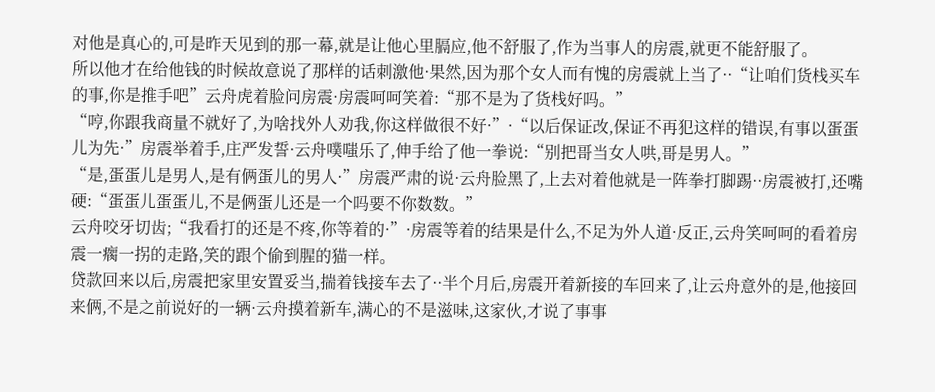对他是真心的,可是昨天见到的那一幕,就是让他心里膈应,他不舒服了,作为当事人的房震,就更不能舒服了。
所以他才在给他钱的时候故意说了那样的话刺激他·果然,因为那个女人而有愧的房震就上当了··“让咱们货栈买车的事,你是推手吧”云舟虎着脸问房震·房震呵呵笑着:“那不是为了货栈好吗。”
“哼,你跟我商量不就好了,为啥找外人劝我,你这样做很不好·”·“以后保证改,保证不再犯这样的错误,有事以蛋蛋儿为先·”房震举着手,庄严发誓·云舟噗嗤乐了,伸手给了他一拳说:“别把哥当女人哄,哥是男人。”
“是,蛋蛋儿是男人,是有俩蛋儿的男人·”房震严肃的说·云舟脸黑了,上去对着他就是一阵拳打脚踢··房震被打,还嘴硬:“蛋蛋儿蛋蛋儿,不是俩蛋儿还是一个吗要不你数数。”
云舟咬牙切齿;“我看打的还是不疼,你等着的·”·房震等着的结果是什么,不足为外人道·反正,云舟笑呵呵的看着房震一瘸一拐的走路,笑的跟个偷到腥的猫一样。
贷款回来以后,房震把家里安置妥当,揣着钱接车去了··半个月后,房震开着新接的车回来了,让云舟意外的是,他接回来俩,不是之前说好的一辆·云舟摸着新车,满心的不是滋味,这家伙,才说了事事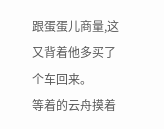跟蛋蛋儿商量,这又背着他多买了个车回来。
等着的云舟摸着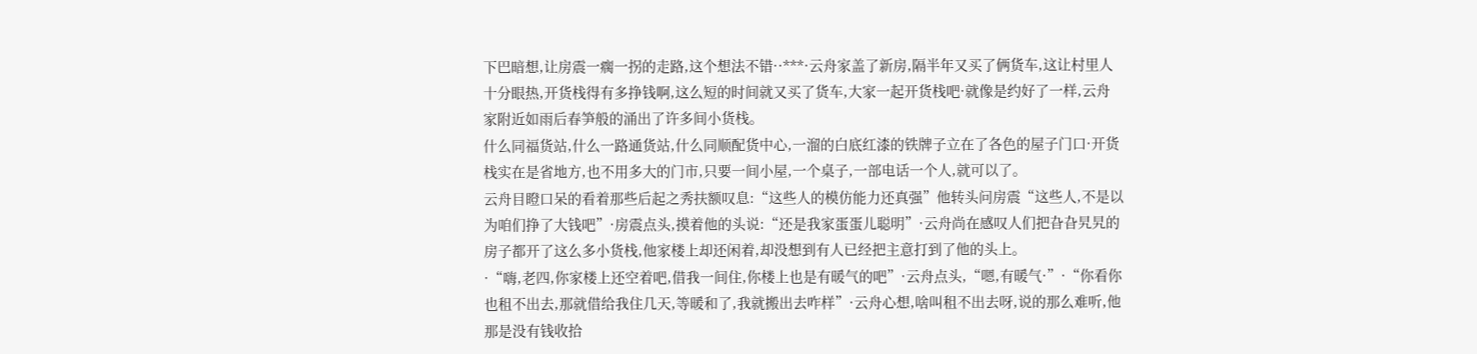下巴暗想,让房震一瘸一拐的走路,这个想法不错··***·云舟家盖了新房,隔半年又买了俩货车,这让村里人十分眼热,开货栈得有多挣钱啊,这么短的时间就又买了货车,大家一起开货栈吧·就像是约好了一样,云舟家附近如雨后春笋般的涌出了许多间小货栈。
什么同福货站,什么一路通货站,什么同顺配货中心,一溜的白底红漆的铁牌子立在了各色的屋子门口·开货栈实在是省地方,也不用多大的门市,只要一间小屋,一个桌子,一部电话一个人,就可以了。
云舟目瞪口呆的看着那些后起之秀扶额叹息:“这些人的模仿能力还真强”他转头问房震“这些人,不是以为咱们挣了大钱吧”·房震点头,摸着他的头说:“还是我家蛋蛋儿聪明”·云舟尚在感叹人们把旮旮旯旯的房子都开了这么多小货栈,他家楼上却还闲着,却没想到有人已经把主意打到了他的头上。
·“嗨,老四,你家楼上还空着吧,借我一间住,你楼上也是有暖气的吧”·云舟点头,“嗯,有暖气·”·“你看你也租不出去,那就借给我住几天,等暖和了,我就搬出去咋样”·云舟心想,啥叫租不出去呀,说的那么难听,他那是没有钱收拾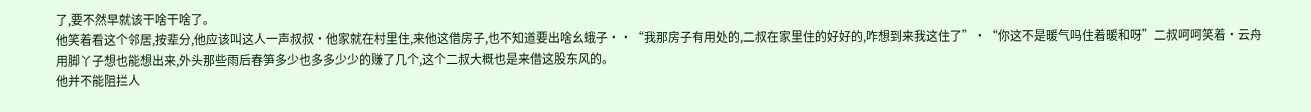了,要不然早就该干啥干啥了。
他笑着看这个邻居,按辈分,他应该叫这人一声叔叔·他家就在村里住,来他这借房子,也不知道要出啥幺蛾子··“我那房子有用处的,二叔在家里住的好好的,咋想到来我这住了”·“你这不是暖气吗住着暖和呀”二叔呵呵笑着·云舟用脚丫子想也能想出来,外头那些雨后春笋多少也多多少少的赚了几个,这个二叔大概也是来借这股东风的。
他并不能阻拦人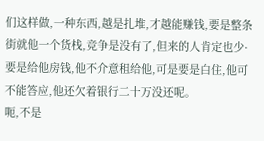们这样做,一种东西,越是扎堆,才越能赚钱,要是整条街就他一个货栈,竞争是没有了,但来的人肯定也少·要是给他房钱,他不介意租给他,可是要是白住,他可不能答应,他还欠着银行二十万没还呢。
呃,不是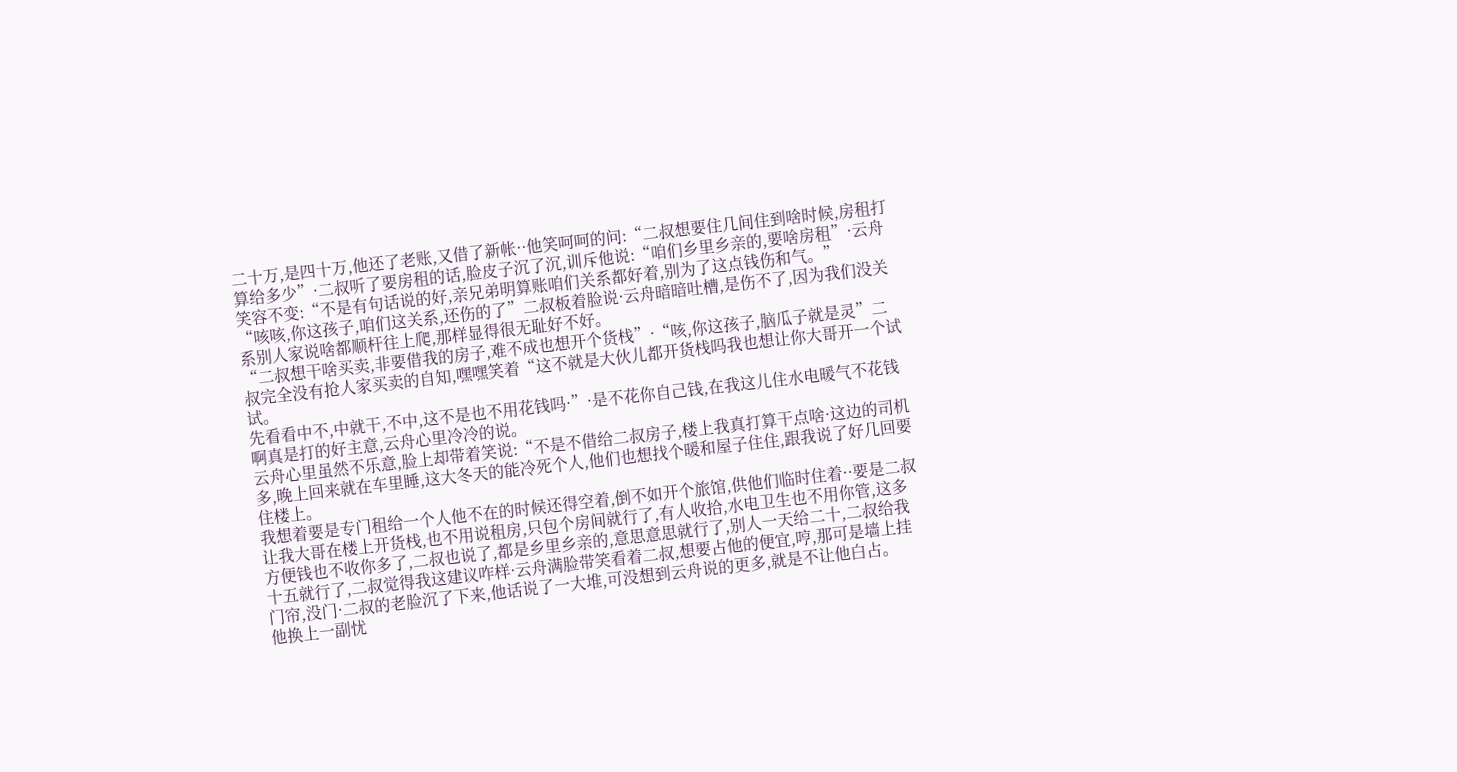二十万,是四十万,他还了老账,又借了新帐··他笑呵呵的问:“二叔想要住几间住到啥时候,房租打算给多少”·二叔听了要房租的话,脸皮子沉了沉,训斥他说:“咱们乡里乡亲的,要啥房租”·云舟笑容不变:“不是有句话说的好,亲兄弟明算账咱们关系都好着,别为了这点钱伤和气。”
“咳咳,你这孩子,咱们这关系,还伤的了”二叔板着脸说·云舟暗暗吐槽,是伤不了,因为我们没关系别人家说啥都顺杆往上爬,那样显得很无耻好不好。
“二叔想干啥买卖,非要借我的房子,难不成也想开个货栈”·“咳,你这孩子,脑瓜子就是灵”二叔完全没有抢人家买卖的自知,嘿嘿笑着“这不就是大伙儿都开货栈吗我也想让你大哥开一个试试。
先看看中不,中就干,不中,这不是也不用花钱吗·”·是不花你自己钱,在我这儿住水电暖气不花钱啊真是打的好主意,云舟心里冷冷的说。
云舟心里虽然不乐意,脸上却带着笑说:“不是不借给二叔房子,楼上我真打算干点啥·这边的司机多,晚上回来就在车里睡,这大冬天的能冷死个人,他们也想找个暖和屋子住住,跟我说了好几回要住楼上。
我想着要是专门租给一个人他不在的时候还得空着,倒不如开个旅馆,供他们临时住着··要是二叔让我大哥在楼上开货栈,也不用说租房,只包个房间就行了,有人收拾,水电卫生也不用你管,这多方便钱也不收你多了,二叔也说了,都是乡里乡亲的,意思意思就行了,别人一天给二十,二叔给我十五就行了,二叔觉得我这建议咋样·云舟满脸带笑看着二叔,想要占他的便宜,哼,那可是墙上挂门帘,没门·二叔的老脸沉了下来,他话说了一大堆,可没想到云舟说的更多,就是不让他白占。
他换上一副忧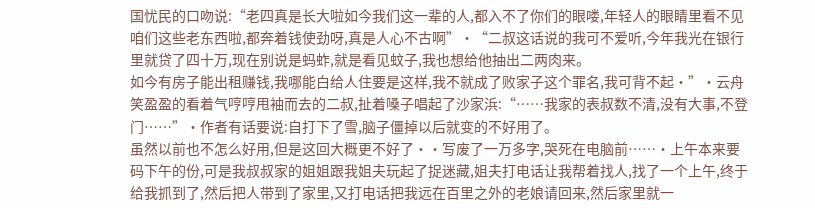国忧民的口吻说:“老四真是长大啦如今我们这一辈的人,都入不了你们的眼喽,年轻人的眼睛里看不见咱们这些老东西啦,都奔着钱使劲呀,真是人心不古啊”·“二叔这话说的我可不爱听,今年我光在银行里就贷了四十万,现在别说是蚂蚱,就是看见蚊子,我也想给他抽出二两肉来。
如今有房子能出租赚钱,我哪能白给人住要是这样,我不就成了败家子这个罪名,我可背不起·”·云舟笑盈盈的看着气哼哼甩袖而去的二叔,扯着嗓子唱起了沙家浜:“……我家的表叔数不清,没有大事,不登门……”·作者有话要说:自打下了雪,脑子僵掉以后就变的不好用了。
虽然以前也不怎么好用,但是这回大概更不好了··写废了一万多字,哭死在电脑前……·上午本来要码下午的份,可是我叔叔家的姐姐跟我姐夫玩起了捉迷藏,姐夫打电话让我帮着找人,找了一个上午,终于给我抓到了,然后把人带到了家里,又打电话把我远在百里之外的老娘请回来,然后家里就一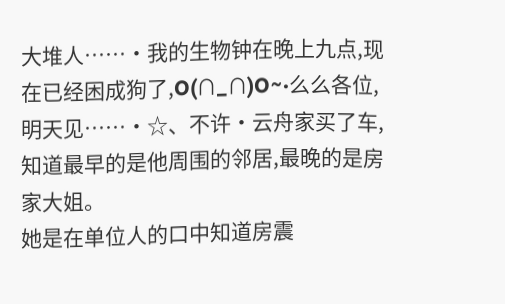大堆人……·我的生物钟在晚上九点,现在已经困成狗了,O(∩_∩)O~·么么各位,明天见……·☆、不许·云舟家买了车,知道最早的是他周围的邻居,最晚的是房家大姐。
她是在单位人的口中知道房震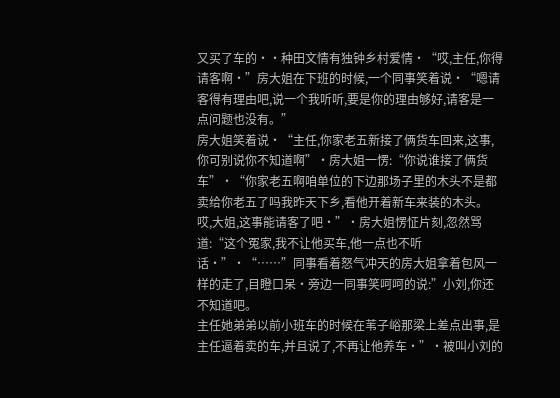又买了车的··种田文情有独钟乡村爱情·“哎,主任,你得请客啊·”房大姐在下班的时候,一个同事笑着说·“嗯请客得有理由吧,说一个我听听,要是你的理由够好,请客是一点问题也没有。”
房大姐笑着说·“主任,你家老五新接了俩货车回来,这事,你可别说你不知道啊”·房大姐一愣:“你说谁接了俩货车”·“你家老五啊咱单位的下边那场子里的木头不是都卖给你老五了吗我昨天下乡,看他开着新车来装的木头。
哎,大姐,这事能请客了吧·”·房大姐愣怔片刻,忽然骂道:“这个冤家,我不让他买车,他一点也不听话·”·“……”同事看着怒气冲天的房大姐拿着包风一样的走了,目瞪口呆·旁边一同事笑呵呵的说:”小刘,你还不知道吧。
主任她弟弟以前小班车的时候在苇子峪那梁上差点出事,是主任逼着卖的车,并且说了,不再让他养车·”·被叫小刘的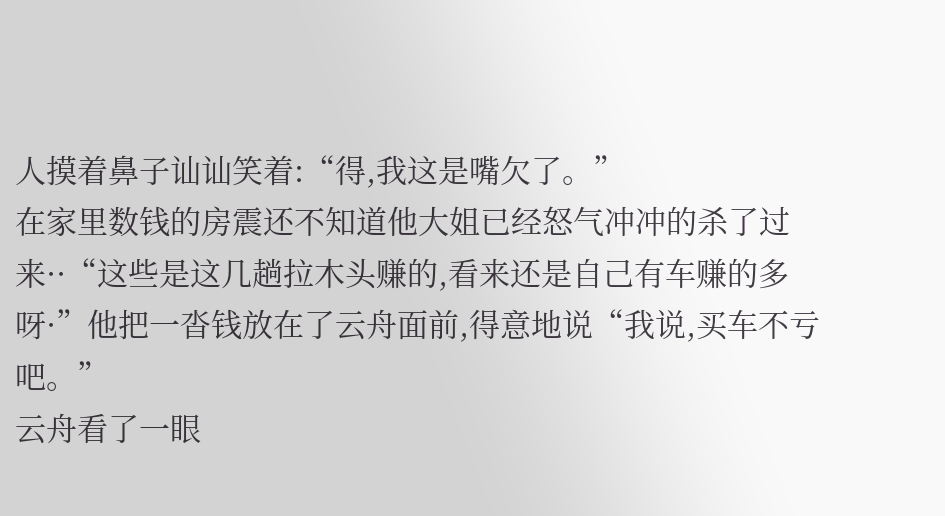人摸着鼻子讪讪笑着:“得,我这是嘴欠了。”
在家里数钱的房震还不知道他大姐已经怒气冲冲的杀了过来··“这些是这几趟拉木头赚的,看来还是自己有车赚的多呀·”他把一沓钱放在了云舟面前,得意地说“我说,买车不亏吧。”
云舟看了一眼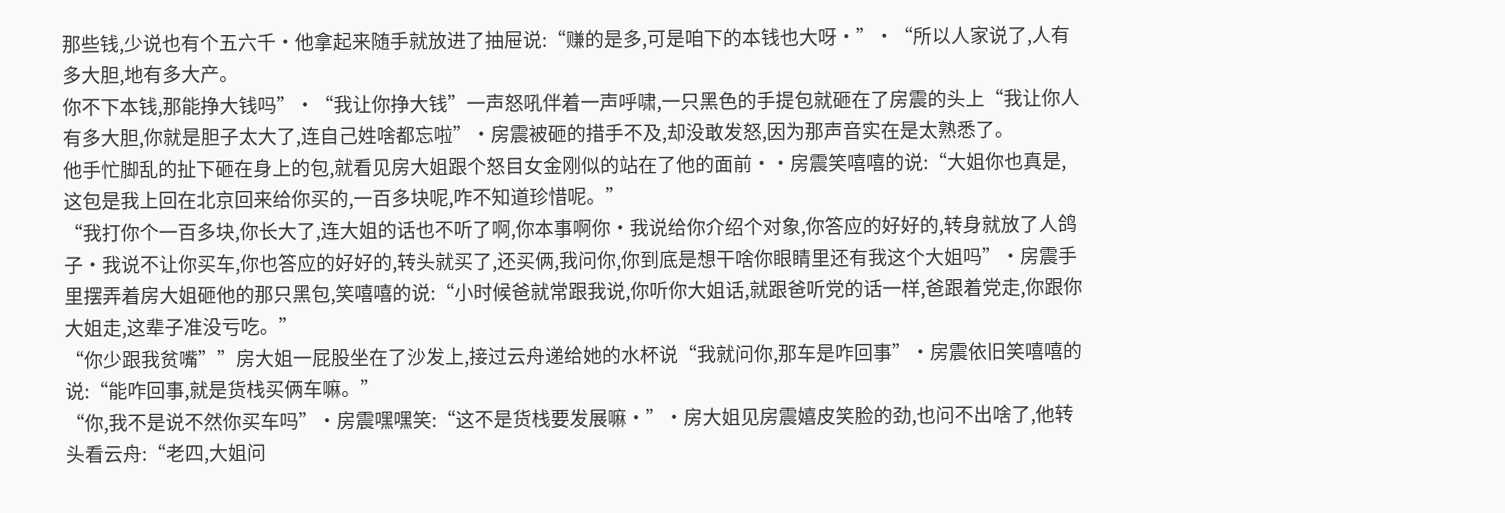那些钱,少说也有个五六千·他拿起来随手就放进了抽屉说:“赚的是多,可是咱下的本钱也大呀·”·“所以人家说了,人有多大胆,地有多大产。
你不下本钱,那能挣大钱吗”·“我让你挣大钱”一声怒吼伴着一声呼啸,一只黑色的手提包就砸在了房震的头上“我让你人有多大胆,你就是胆子太大了,连自己姓啥都忘啦”·房震被砸的措手不及,却没敢发怒,因为那声音实在是太熟悉了。
他手忙脚乱的扯下砸在身上的包,就看见房大姐跟个怒目女金刚似的站在了他的面前··房震笑嘻嘻的说:“大姐你也真是,这包是我上回在北京回来给你买的,一百多块呢,咋不知道珍惜呢。”
“我打你个一百多块,你长大了,连大姐的话也不听了啊,你本事啊你·我说给你介绍个对象,你答应的好好的,转身就放了人鸽子·我说不让你买车,你也答应的好好的,转头就买了,还买俩,我问你,你到底是想干啥你眼睛里还有我这个大姐吗”·房震手里摆弄着房大姐砸他的那只黑包,笑嘻嘻的说:“小时候爸就常跟我说,你听你大姐话,就跟爸听党的话一样,爸跟着党走,你跟你大姐走,这辈子准没亏吃。”
“你少跟我贫嘴””房大姐一屁股坐在了沙发上,接过云舟递给她的水杯说“我就问你,那车是咋回事”·房震依旧笑嘻嘻的说:“能咋回事,就是货栈买俩车嘛。”
“你,我不是说不然你买车吗”·房震嘿嘿笑:“这不是货栈要发展嘛·”·房大姐见房震嬉皮笑脸的劲,也问不出啥了,他转头看云舟:“老四,大姐问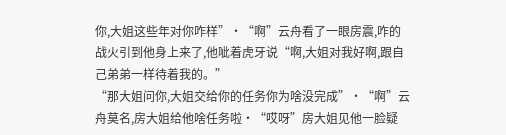你,大姐这些年对你咋样”·“啊”云舟看了一眼房震,咋的战火引到他身上来了,他呲着虎牙说“啊,大姐对我好啊,跟自己弟弟一样待着我的。”
“那大姐问你,大姐交给你的任务你为啥没完成”·“啊”云舟莫名,房大姐给他啥任务啦·“哎呀”房大姐见他一脸疑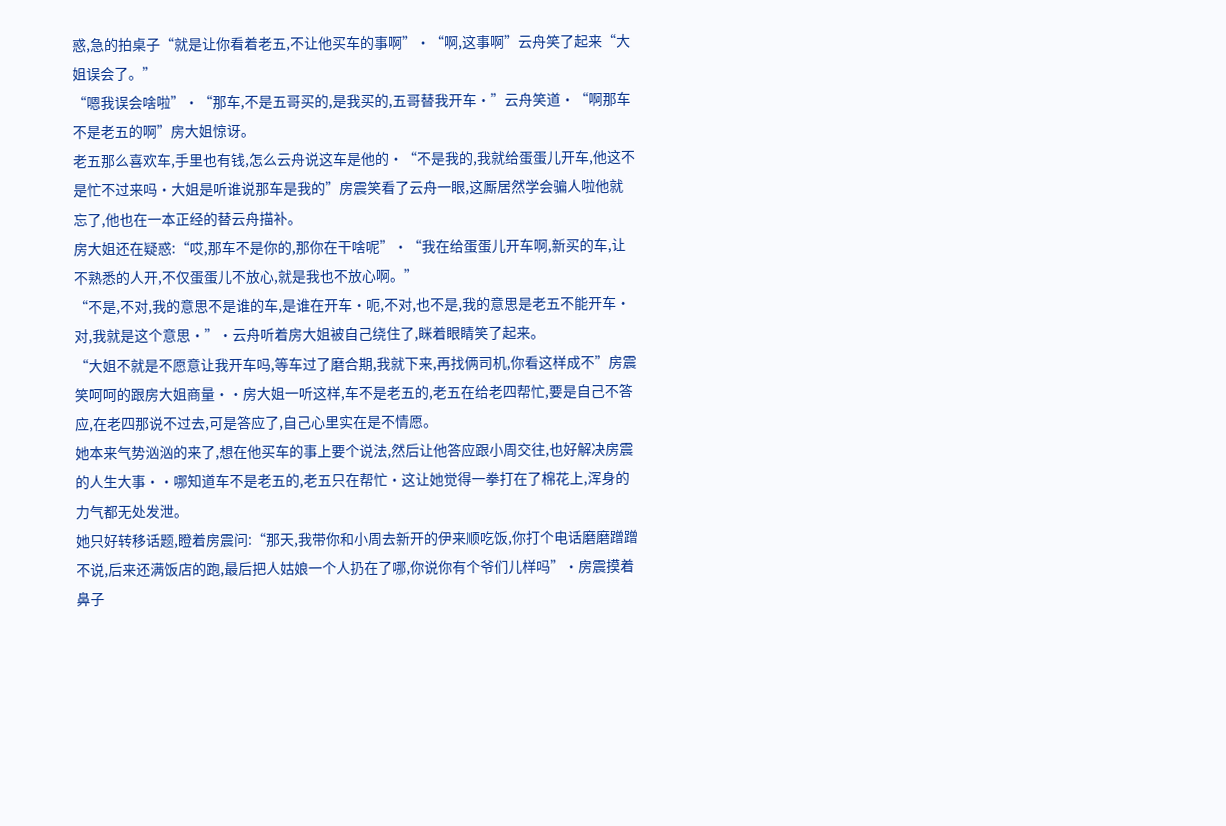惑,急的拍桌子“就是让你看着老五,不让他买车的事啊”·“啊,这事啊”云舟笑了起来“大姐误会了。”
“嗯我误会啥啦”·“那车,不是五哥买的,是我买的,五哥替我开车·”云舟笑道·“啊那车不是老五的啊”房大姐惊讶。
老五那么喜欢车,手里也有钱,怎么云舟说这车是他的·“不是我的,我就给蛋蛋儿开车,他这不是忙不过来吗·大姐是听谁说那车是我的”房震笑看了云舟一眼,这厮居然学会骗人啦他就忘了,他也在一本正经的替云舟描补。
房大姐还在疑惑:“哎,那车不是你的,那你在干啥呢”·“我在给蛋蛋儿开车啊,新买的车,让不熟悉的人开,不仅蛋蛋儿不放心,就是我也不放心啊。”
“不是,不对,我的意思不是谁的车,是谁在开车·呃,不对,也不是,我的意思是老五不能开车·对,我就是这个意思·”·云舟听着房大姐被自己绕住了,眯着眼睛笑了起来。
“大姐不就是不愿意让我开车吗,等车过了磨合期,我就下来,再找俩司机,你看这样成不”房震笑呵呵的跟房大姐商量··房大姐一听这样,车不是老五的,老五在给老四帮忙,要是自己不答应,在老四那说不过去,可是答应了,自己心里实在是不情愿。
她本来气势汹汹的来了,想在他买车的事上要个说法,然后让他答应跟小周交往,也好解决房震的人生大事··哪知道车不是老五的,老五只在帮忙·这让她觉得一拳打在了棉花上,浑身的力气都无处发泄。
她只好转移话题,瞪着房震问:“那天,我带你和小周去新开的伊来顺吃饭,你打个电话磨磨蹭蹭不说,后来还满饭店的跑,最后把人姑娘一个人扔在了哪,你说你有个爷们儿样吗”·房震摸着鼻子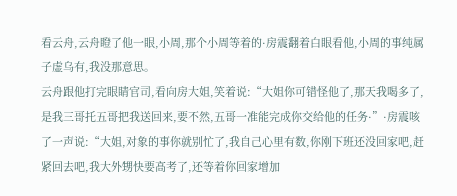看云舟,云舟瞪了他一眼,小周,那个小周等着的·房震翻着白眼看他,小周的事纯属子虚乌有,我没那意思。
云舟跟他打完眼睛官司,看向房大姐,笑着说:“大姐你可错怪他了,那天我喝多了,是我三哥托五哥把我送回来,要不然,五哥一准能完成你交给他的任务·”·房震咳了一声说:“大姐,对象的事你就别忙了,我自己心里有数,你刚下班还没回家吧,赶紧回去吧,我大外甥快要高考了,还等着你回家增加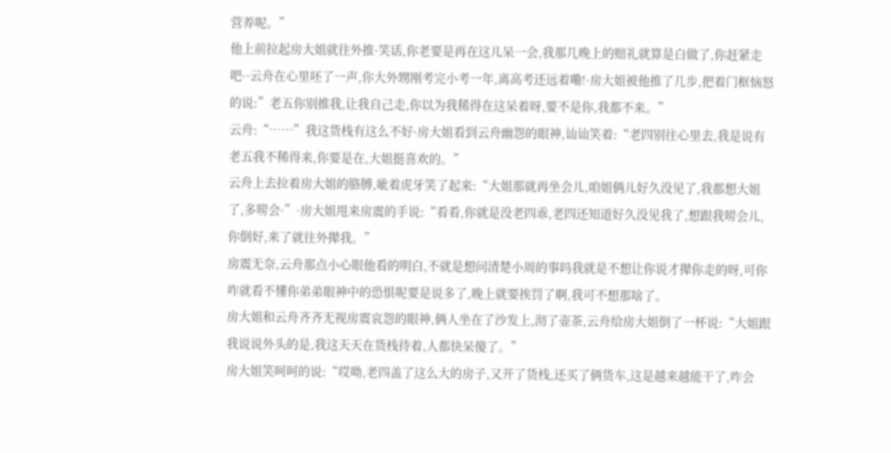营养呢。”
他上前拉起房大姐就往外推·笑话,你老要是再在这儿呆一会,我那几晚上的赔礼就算是白做了,你赶紧走吧··云舟在心里呸了一声,你大外甥刚考完小考一年,离高考还远着嘞!·房大姐被他推了几步,把着门框恼怒的说:”老五你别推我,让我自己走,你以为我稀得在这呆着呀,要不是你,我都不来。”
云舟:“……”我这货栈有这么不好·房大姐看到云舟幽怨的眼神,讪讪笑着:“老四别往心里去,我是说有老五我不稀得来,你要是在,大姐挺喜欢的。”
云舟上去拉着房大姐的胳膊,呲着虎牙笑了起来:“大姐那就再坐会儿,咱姐俩儿好久没见了,我都想大姐了,多唠会·”·房大姐甩来房震的手说:“看看,你就是没老四乖,老四还知道好久没见我了,想跟我唠会儿,你倒好,来了就往外撵我。”
房震无奈,云舟那点小心眼他看的明白,不就是想问清楚小周的事吗我就是不想让你说才撵你走的呀,可你咋就看不懂你弟弟眼神中的恐惧呢要是说多了,晚上就要挨罚了啊,我可不想那啥了。
房大姐和云舟齐齐无视房震哀怨的眼神,俩人坐在了沙发上,沏了壶茶,云舟给房大姐倒了一杯说:“大姐跟我说说外头的是,我这天天在货栈待着,人都快呆傻了。”
房大姐笑呵呵的说:“哎呦,老四盖了这么大的房子,又开了货栈,还买了俩货车,这是越来越能干了,咋会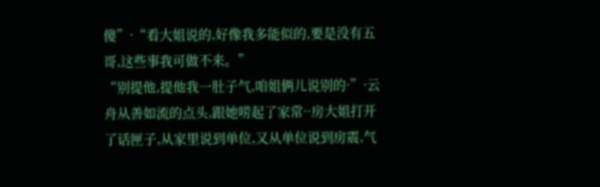傻”·“看大姐说的,好像我多能似的,要是没有五哥,这些事我可做不来。”
“别提他,提他我一肚子气,咱姐俩儿说别的·”·云舟从善如流的点头,跟她唠起了家常··房大姐打开了话匣子,从家里说到单位,又从单位说到房震,气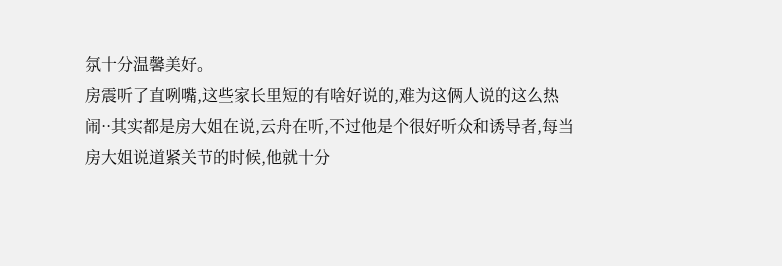氛十分温馨美好。
房震听了直咧嘴,这些家长里短的有啥好说的,难为这俩人说的这么热闹··其实都是房大姐在说,云舟在听,不过他是个很好听众和诱导者,每当房大姐说道紧关节的时候,他就十分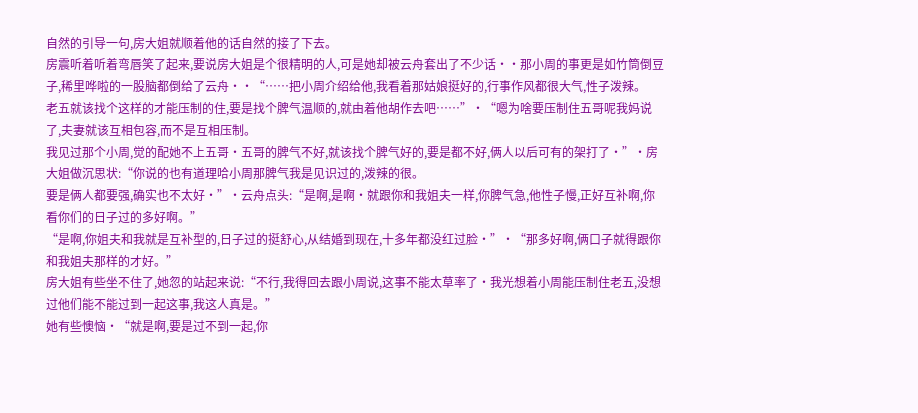自然的引导一句,房大姐就顺着他的话自然的接了下去。
房震听着听着弯唇笑了起来,要说房大姐是个很精明的人,可是她却被云舟套出了不少话··那小周的事更是如竹筒倒豆子,稀里哗啦的一股脑都倒给了云舟··“……把小周介绍给他,我看着那姑娘挺好的,行事作风都很大气,性子泼辣。
老五就该找个这样的才能压制的住,要是找个脾气温顺的,就由着他胡作去吧……”·“嗯为啥要压制住五哥呢我妈说了,夫妻就该互相包容,而不是互相压制。
我见过那个小周,觉的配她不上五哥·五哥的脾气不好,就该找个脾气好的,要是都不好,俩人以后可有的架打了·”·房大姐做沉思状:“你说的也有道理哈小周那脾气我是见识过的,泼辣的很。
要是俩人都要强,确实也不太好·”·云舟点头:“是啊,是啊·就跟你和我姐夫一样,你脾气急,他性子慢,正好互补啊,你看你们的日子过的多好啊。”
“是啊,你姐夫和我就是互补型的,日子过的挺舒心,从结婚到现在,十多年都没红过脸·”·“那多好啊,俩口子就得跟你和我姐夫那样的才好。”
房大姐有些坐不住了,她忽的站起来说:“不行,我得回去跟小周说,这事不能太草率了·我光想着小周能压制住老五,没想过他们能不能过到一起这事,我这人真是。”
她有些懊恼·“就是啊,要是过不到一起,你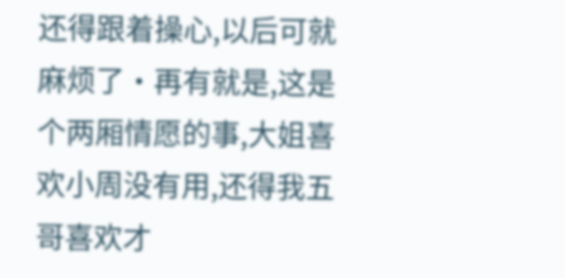还得跟着操心,以后可就麻烦了·再有就是,这是个两厢情愿的事,大姐喜欢小周没有用,还得我五哥喜欢才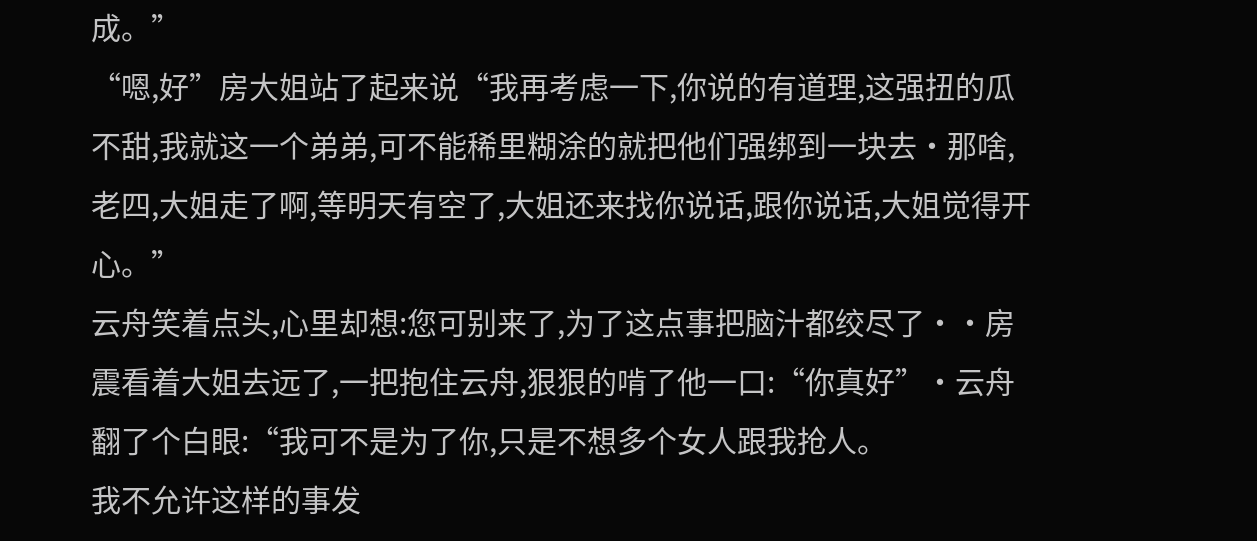成。”
“嗯,好”房大姐站了起来说“我再考虑一下,你说的有道理,这强扭的瓜不甜,我就这一个弟弟,可不能稀里糊涂的就把他们强绑到一块去·那啥,老四,大姐走了啊,等明天有空了,大姐还来找你说话,跟你说话,大姐觉得开心。”
云舟笑着点头,心里却想:您可别来了,为了这点事把脑汁都绞尽了··房震看着大姐去远了,一把抱住云舟,狠狠的啃了他一口:“你真好”·云舟翻了个白眼:“我可不是为了你,只是不想多个女人跟我抢人。
我不允许这样的事发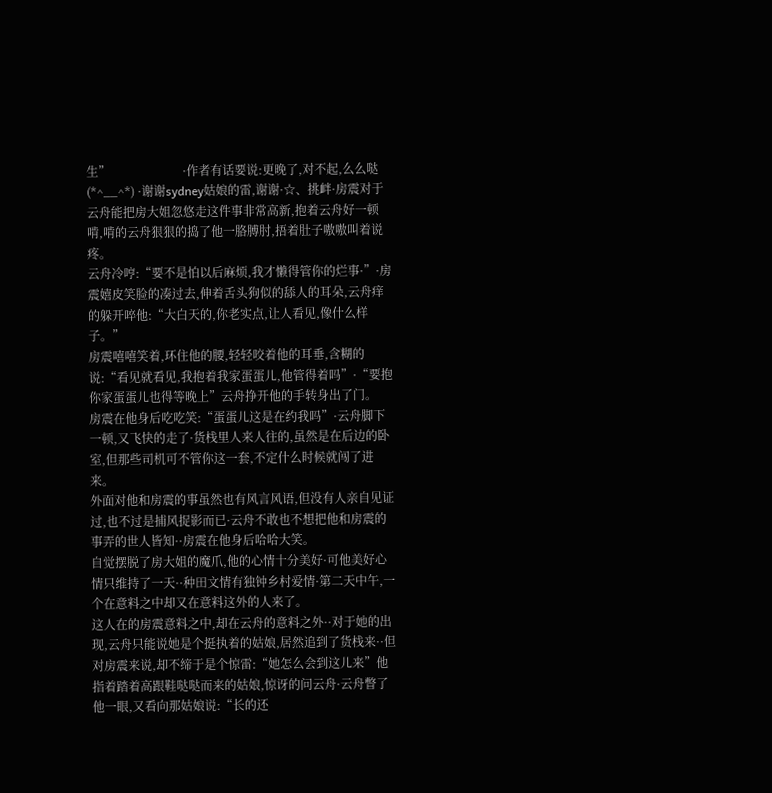生”                        ·作者有话要说:更晚了,对不起,么么哒(*^__^*) ·谢谢sydney姑娘的雷,谢谢·☆、挑衅·房震对于云舟能把房大姐忽悠走这件事非常高新,抱着云舟好一顿啃,啃的云舟狠狠的捣了他一胳膊肘,捂着肚子嗷嗷叫着说疼。
云舟冷哼:“要不是怕以后麻烦,我才懒得管你的烂事·”·房震嬉皮笑脸的凑过去,伸着舌头狗似的舔人的耳朵,云舟痒的躲开啐他:“大白天的,你老实点,让人看见,像什么样子。”
房震嘻嘻笑着,环住他的腰,轻轻咬着他的耳垂,含糊的说:“看见就看见,我抱着我家蛋蛋儿,他管得着吗”·“要抱你家蛋蛋儿也得等晚上”云舟挣开他的手转身出了门。
房震在他身后吃吃笑:“蛋蛋儿这是在约我吗”·云舟脚下一顿,又飞快的走了·货栈里人来人往的,虽然是在后边的卧室,但那些司机可不管你这一套,不定什么时候就闯了进来。
外面对他和房震的事虽然也有风言风语,但没有人亲自见证过,也不过是捕风捉影而已·云舟不敢也不想把他和房震的事弄的世人皆知··房震在他身后哈哈大笑。
自觉摆脱了房大姐的魔爪,他的心情十分美好·可他美好心情只维持了一天··种田文情有独钟乡村爱情·第二天中午,一个在意料之中却又在意料这外的人来了。
这人在的房震意料之中,却在云舟的意料之外··对于她的出现,云舟只能说她是个挺执着的姑娘,居然追到了货栈来··但对房震来说,却不缔于是个惊雷:“她怎么会到这儿来”他指着踏着高跟鞋哒哒而来的姑娘,惊讶的问云舟·云舟瞥了他一眼,又看向那姑娘说:“长的还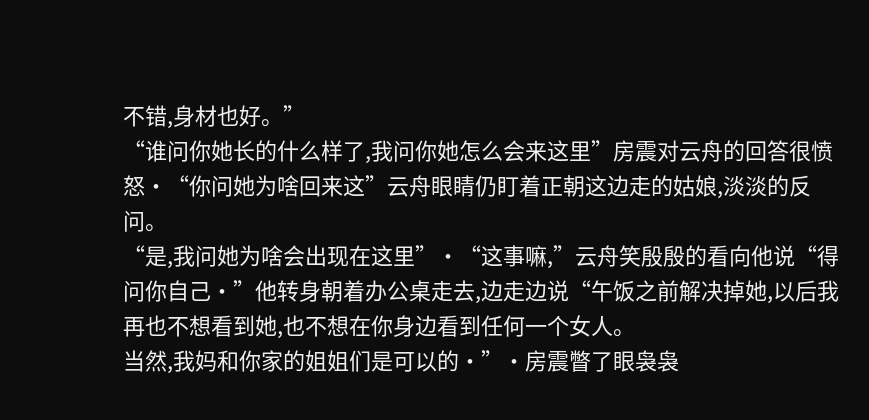不错,身材也好。”
“谁问你她长的什么样了,我问你她怎么会来这里”房震对云舟的回答很愤怒·“你问她为啥回来这”云舟眼睛仍盯着正朝这边走的姑娘,淡淡的反问。
“是,我问她为啥会出现在这里”·“这事嘛,”云舟笑殷殷的看向他说“得问你自己·”他转身朝着办公桌走去,边走边说“午饭之前解决掉她,以后我再也不想看到她,也不想在你身边看到任何一个女人。
当然,我妈和你家的姐姐们是可以的·”·房震瞥了眼袅袅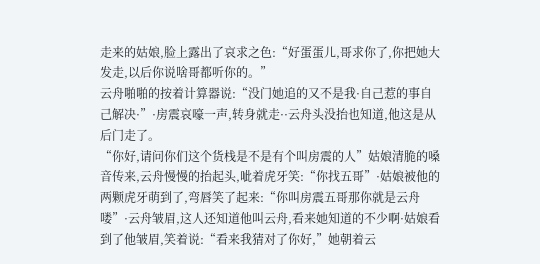走来的姑娘,脸上露出了哀求之色:“好蛋蛋儿,哥求你了,你把她大发走,以后你说啥哥都听你的。”
云舟啪啪的按着计算器说:“没门她追的又不是我·自己惹的事自己解决·”·房震哀嚎一声,转身就走··云舟头没抬也知道,他这是从后门走了。
“你好,请问你们这个货栈是不是有个叫房震的人”姑娘清脆的嗓音传来,云舟慢慢的抬起头,呲着虎牙笑:“你找五哥”·姑娘被他的两颗虎牙萌到了,弯唇笑了起来:“你叫房震五哥那你就是云舟喽”·云舟皱眉,这人还知道他叫云舟,看来她知道的不少啊·姑娘看到了他皱眉,笑着说:“看来我猜对了你好,”她朝着云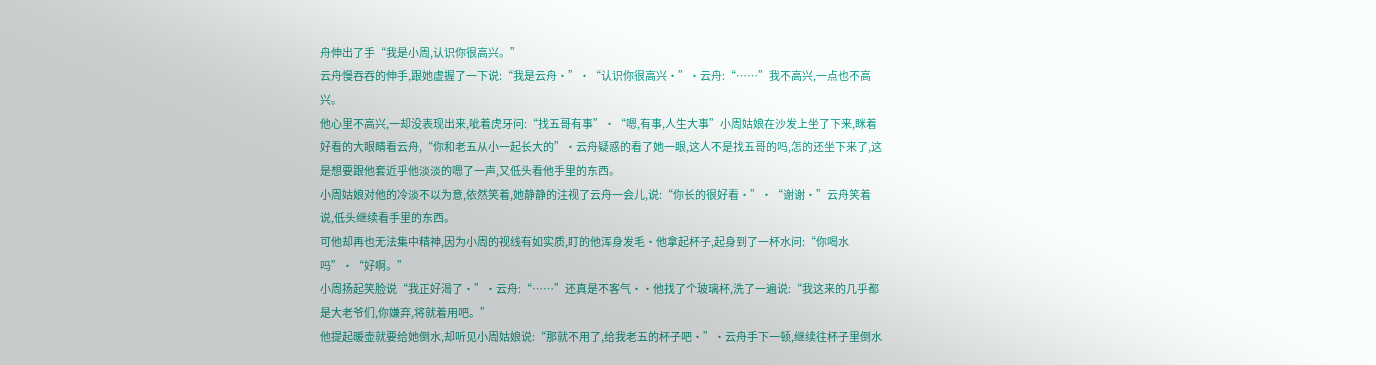舟伸出了手“我是小周,认识你很高兴。”
云舟慢吞吞的伸手,跟她虚握了一下说:“我是云舟·”·“认识你很高兴·”·云舟:“……”我不高兴,一点也不高兴。
他心里不高兴,一却没表现出来,呲着虎牙问:“找五哥有事”·“嗯,有事,人生大事”小周姑娘在沙发上坐了下来,眯着好看的大眼睛看云舟,“你和老五从小一起长大的”·云舟疑惑的看了她一眼,这人不是找五哥的吗,怎的还坐下来了,这是想要跟他套近乎他淡淡的嗯了一声,又低头看他手里的东西。
小周姑娘对他的冷淡不以为意,依然笑着,她静静的注视了云舟一会儿,说:“你长的很好看·”·“谢谢·”云舟笑着说,低头继续看手里的东西。
可他却再也无法集中精神,因为小周的视线有如实质,盯的他浑身发毛·他拿起杯子,起身到了一杯水问:“你喝水吗”·“好啊。”
小周扬起笑脸说“我正好渴了·”·云舟:“……”还真是不客气··他找了个玻璃杯,洗了一遍说:“我这来的几乎都是大老爷们,你嫌弃,将就着用吧。”
他提起暖壶就要给她倒水,却听见小周姑娘说:“那就不用了,给我老五的杯子吧·”·云舟手下一顿,继续往杯子里倒水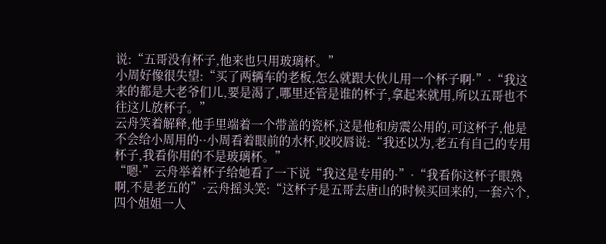说:“五哥没有杯子,他来也只用玻璃杯。”
小周好像很失望:“买了两辆车的老板,怎么就跟大伙儿用一个杯子啊·”·“我这来的都是大老爷们儿,要是渴了,哪里还管是谁的杯子,拿起来就用,所以五哥也不往这儿放杯子。”
云舟笑着解释,他手里端着一个带盖的瓷杯,这是他和房震公用的,可这杯子,他是不会给小周用的··小周看着眼前的水杯,咬咬唇说:“我还以为,老五有自己的专用杯子,我看你用的不是玻璃杯。”
“嗯·”云舟举着杯子给她看了一下说“我这是专用的·”·“我看你这杯子眼熟啊,不是老五的”·云舟摇头笑:“这杯子是五哥去唐山的时候买回来的,一套六个,四个姐姐一人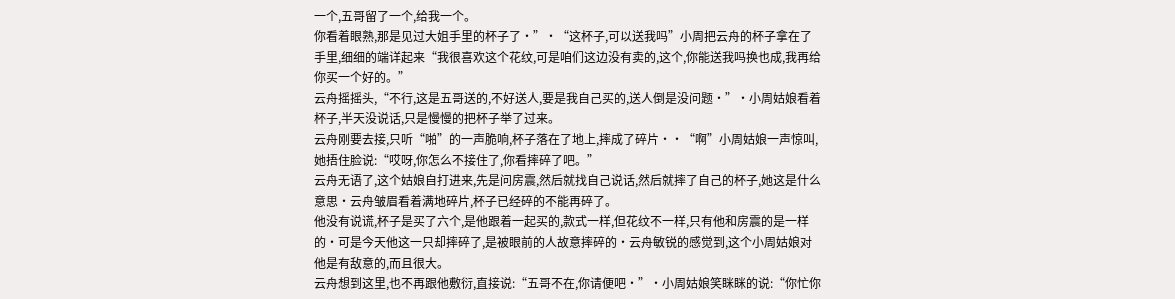一个,五哥留了一个,给我一个。
你看着眼熟,那是见过大姐手里的杯子了·”·“这杯子,可以送我吗”小周把云舟的杯子拿在了手里,细细的端详起来“我很喜欢这个花纹,可是咱们这边没有卖的,这个,你能送我吗换也成,我再给你买一个好的。”
云舟摇摇头,“不行,这是五哥送的,不好送人,要是我自己买的,送人倒是没问题·”·小周姑娘看着杯子,半天没说话,只是慢慢的把杯子举了过来。
云舟刚要去接,只听“啪”的一声脆响,杯子落在了地上,摔成了碎片··“啊”小周姑娘一声惊叫,她捂住脸说:“哎呀,你怎么不接住了,你看摔碎了吧。”
云舟无语了,这个姑娘自打进来,先是问房震,然后就找自己说话,然后就摔了自己的杯子,她这是什么意思·云舟皱眉看着满地碎片,杯子已经碎的不能再碎了。
他没有说谎,杯子是买了六个,是他跟着一起买的,款式一样,但花纹不一样,只有他和房震的是一样的·可是今天他这一只却摔碎了,是被眼前的人故意摔碎的·云舟敏锐的感觉到,这个小周姑娘对他是有敌意的,而且很大。
云舟想到这里,也不再跟他敷衍,直接说:“五哥不在,你请便吧·”·小周姑娘笑眯眯的说:“你忙你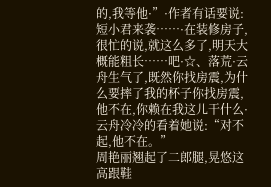的,我等他·”·作者有话要说:短小君来袭……·在装修房子,很忙的说,就这么多了,明天大概能粗长……吧·☆、落荒·云舟生气了,既然你找房震,为什么要摔了我的杯子你找房震,他不在,你赖在我这儿干什么·云舟冷冷的看着她说:“对不起,他不在。”
周艳丽翘起了二郎腿,晃悠这高跟鞋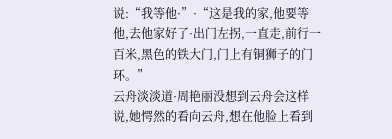说:“我等他·”·“这是我的家,他要等他,去他家好了·出门左拐,一直走,前行一百米,黑色的铁大门,门上有铜狮子的门环。”
云舟淡淡道·周艳丽没想到云舟会这样说,她愕然的看向云舟,想在他脸上看到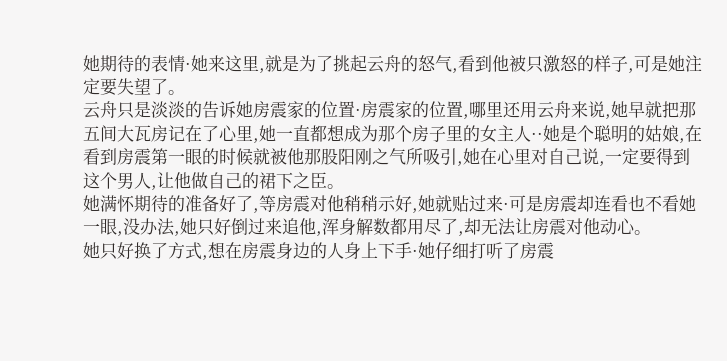她期待的表情·她来这里,就是为了挑起云舟的怒气,看到他被只激怒的样子,可是她注定要失望了。
云舟只是淡淡的告诉她房震家的位置·房震家的位置,哪里还用云舟来说,她早就把那五间大瓦房记在了心里,她一直都想成为那个房子里的女主人··她是个聪明的姑娘,在看到房震第一眼的时候就被他那股阳刚之气所吸引,她在心里对自己说,一定要得到这个男人,让他做自己的裙下之臣。
她满怀期待的准备好了,等房震对他稍稍示好,她就贴过来·可是房震却连看也不看她一眼,没办法,她只好倒过来追他,浑身解数都用尽了,却无法让房震对他动心。
她只好换了方式,想在房震身边的人身上下手·她仔细打听了房震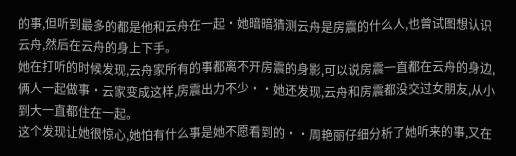的事,但听到最多的都是他和云舟在一起·她暗暗猜测云舟是房震的什么人,也曾试图想认识云舟,然后在云舟的身上下手。
她在打听的时候发现,云舟家所有的事都离不开房震的身影,可以说房震一直都在云舟的身边,俩人一起做事·云家变成这样,房震出力不少··她还发现,云舟和房震都没交过女朋友,从小到大一直都住在一起。
这个发现让她很惊心,她怕有什么事是她不愿看到的··周艳丽仔细分析了她听来的事,又在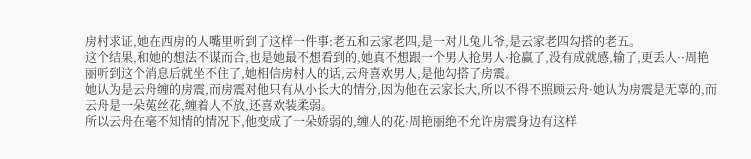房村求证,她在西房的人嘴里听到了这样一件事:老五和云家老四,是一对儿兔儿爷,是云家老四勾搭的老五。
这个结果,和她的想法不谋而合,也是她最不想看到的,她真不想跟一个男人抢男人·抢赢了,没有成就感,输了,更丢人··周艳丽听到这个消息后就坐不住了,她相信房村人的话,云舟喜欢男人,是他勾搭了房震。
她认为是云舟缠的房震,而房震对他只有从小长大的情分,因为他在云家长大,所以不得不照顾云舟·她认为房震是无辜的,而云舟是一朵菟丝花,缠着人不放,还喜欢装柔弱。
所以云舟在毫不知情的情况下,他变成了一朵娇弱的,缠人的花·周艳丽绝不允许房震身边有这样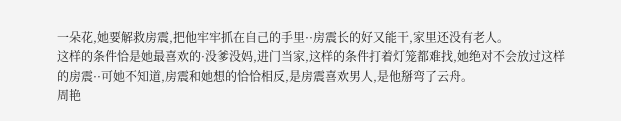一朵花,她要解救房震,把他牢牢抓在自己的手里··房震长的好又能干,家里还没有老人。
这样的条件恰是她最喜欢的·没爹没妈,进门当家,这样的条件打着灯笼都难找,她绝对不会放过这样的房震··可她不知道,房震和她想的恰恰相反,是房震喜欢男人,是他掰弯了云舟。
周艳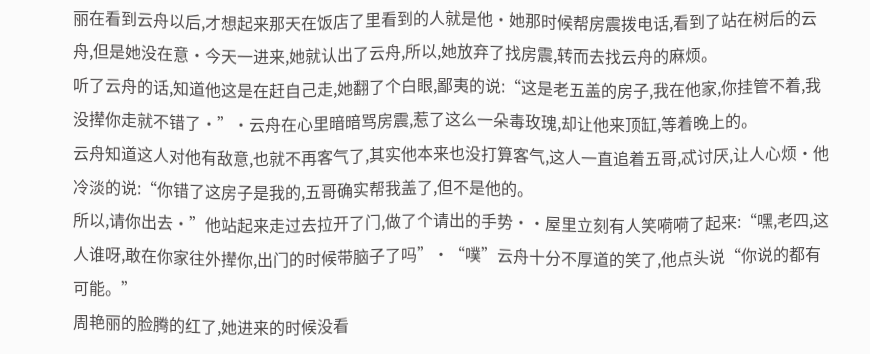丽在看到云舟以后,才想起来那天在饭店了里看到的人就是他·她那时候帮房震拨电话,看到了站在树后的云舟,但是她没在意·今天一进来,她就认出了云舟,所以,她放弃了找房震,转而去找云舟的麻烦。
听了云舟的话,知道他这是在赶自己走,她翻了个白眼,鄙夷的说:“这是老五盖的房子,我在他家,你挂管不着,我没撵你走就不错了·”·云舟在心里暗暗骂房震,惹了这么一朵毒玫瑰,却让他来顶缸,等着晚上的。
云舟知道这人对他有敌意,也就不再客气了,其实他本来也没打算客气,这人一直追着五哥,忒讨厌,让人心烦·他冷淡的说:“你错了这房子是我的,五哥确实帮我盖了,但不是他的。
所以,请你出去·”他站起来走过去拉开了门,做了个请出的手势··屋里立刻有人笑嗬嗬了起来:“嘿,老四,这人谁呀,敢在你家往外撵你,出门的时候带脑子了吗”·“噗”云舟十分不厚道的笑了,他点头说“你说的都有可能。”
周艳丽的脸腾的红了,她进来的时候没看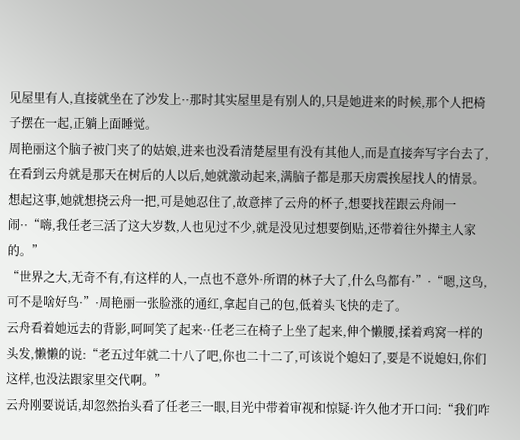见屋里有人,直接就坐在了沙发上··那时其实屋里是有别人的,只是她进来的时候,那个人把椅子摆在一起,正躺上面睡觉。
周艳丽这个脑子被门夹了的姑娘,进来也没看清楚屋里有没有其他人,而是直接奔写字台去了,在看到云舟就是那天在树后的人以后,她就激动起来,满脑子都是那天房震挨屋找人的情景。
想起这事,她就想挠云舟一把,可是她忍住了,故意摔了云舟的杯子,想要找茬跟云舟闹一闹··“嗨,我任老三活了这大岁数,人也见过不少,就是没见过想要倒贴,还带着往外撵主人家的。”
“世界之大,无奇不有,有这样的人,一点也不意外·所谓的林子大了,什么鸟都有·”·“嗯,这鸟,可不是啥好鸟·”·周艳丽一张脸涨的通红,拿起自己的包,低着头飞快的走了。
云舟看着她远去的背影,呵呵笑了起来··任老三在椅子上坐了起来,伸个懒腰,揉着鸡窝一样的头发,懒懒的说:“老五过年就二十八了吧,你也二十二了,可该说个媳妇了,要是不说媳妇,你们这样,也没法跟家里交代啊。”
云舟刚要说话,却忽然抬头看了任老三一眼,目光中带着审视和惊疑·许久他才开口问:“我们咋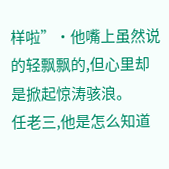样啦”·他嘴上虽然说的轻飘飘的,但心里却是掀起惊涛骇浪。
任老三,他是怎么知道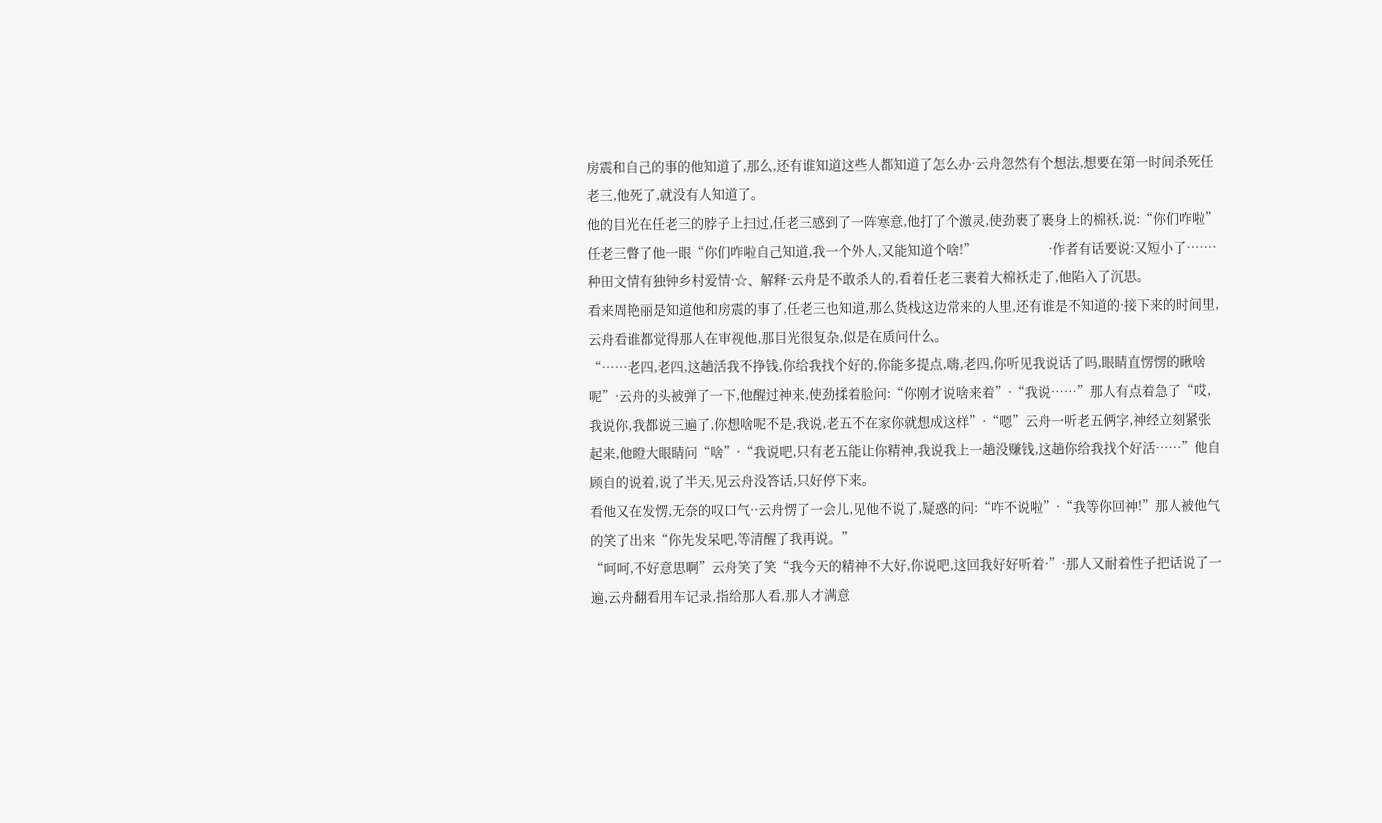房震和自己的事的他知道了,那么,还有谁知道这些人都知道了怎么办·云舟忽然有个想法,想要在第一时间杀死任老三,他死了,就没有人知道了。
他的目光在任老三的脖子上扫过,任老三感到了一阵寒意,他打了个激灵,使劲裹了裹身上的棉袄,说:“你们咋啦”任老三瞥了他一眼“你们咋啦自己知道,我一个外人,又能知道个啥!”                        ·作者有话要说:又短小了……·种田文情有独钟乡村爱情·☆、解释·云舟是不敢杀人的,看着任老三裹着大棉袄走了,他陷入了沉思。
看来周艳丽是知道他和房震的事了,任老三也知道,那么货栈这边常来的人里,还有谁是不知道的·接下来的时间里,云舟看谁都觉得那人在审视他,那目光很复杂,似是在质问什么。
“……老四,老四,这趟活我不挣钱,你给我找个好的,你能多提点,嗨,老四,你听见我说话了吗,眼睛直愣愣的瞅啥呢”·云舟的头被弹了一下,他醒过神来,使劲揉着脸问:“你刚才说啥来着”·“我说……”那人有点着急了“哎,我说你,我都说三遍了,你想啥呢不是,我说,老五不在家你就想成这样”·“嗯”云舟一听老五俩字,神经立刻紧张起来,他瞪大眼睛问“啥”·“我说吧,只有老五能让你精神,我说我上一趟没赚钱,这趟你给我找个好活……”他自顾自的说着,说了半天,见云舟没答话,只好停下来。
看他又在发愣,无奈的叹口气··云舟愣了一会儿,见他不说了,疑惑的问:“咋不说啦”·“我等你回神!”那人被他气的笑了出来“你先发呆吧,等清醒了我再说。”
“呵呵,不好意思啊”云舟笑了笑“我今天的精神不大好,你说吧,这回我好好听着·”·那人又耐着性子把话说了一遍,云舟翻看用车记录,指给那人看,那人才满意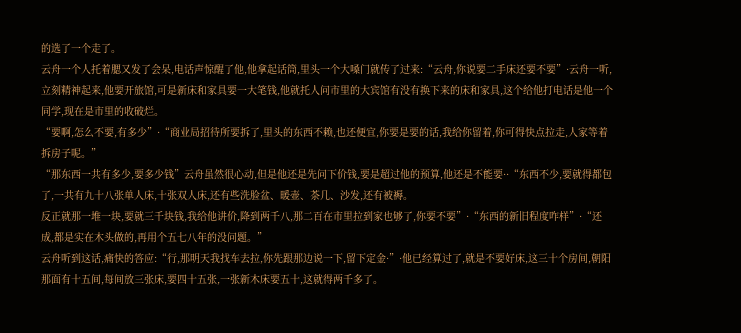的选了一个走了。
云舟一个人托着腮又发了会呆,电话声惊醒了他,他拿起话筒,里头一个大嗓门就传了过来:“云舟,你说要二手床还要不要”·云舟一听,立刻精神起来,他要开旅馆,可是新床和家具要一大笔钱,他就托人问市里的大宾馆有没有换下来的床和家具,这个给他打电话是他一个同学,现在是市里的收破烂。
“要啊,怎么不要,有多少”·“商业局招待所要拆了,里头的东西不赖,也还便宜,你要是要的话,我给你留着,你可得快点拉走,人家等着拆房子呢。”
“那东西一共有多少,要多少钱”云舟虽然很心动,但是他还是先问下价钱,要是超过他的预算,他还是不能要··“东西不少,要就得都包了,一共有九十八张单人床,十张双人床,还有些洗脸盆、暖壶、茶几、沙发,还有被褥。
反正就那一堆一块,要就三千块钱,我给他讲价,降到两千八,那二百在市里拉到家也够了,你要不要”·“东西的新旧程度咋样”·“还成,都是实在木头做的,再用个五七八年的没问题。”
云舟听到这话,痛快的答应:“行,那明天我找车去拉,你先跟那边说一下,留下定金·”·他已经算过了,就是不要好床,这三十个房间,朝阳那面有十五间,每间放三张床,要四十五张,一张新木床要五十,这就得两千多了。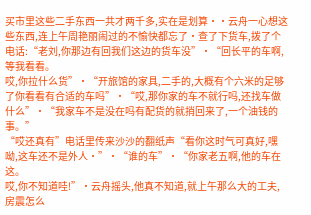买市里这些二手东西一共才两千多,实在是划算··云舟一心想这些东西,连上午周艳丽闹过的不愉快都忘了·查了下货车,拨了个电话:“老刘,你那边有回我们这边的货车没”·“回长平的车啊,等我看看。
哎,你拉什么货”·“开旅馆的家具,二手的,大概有个六米的足够了你看看有合适的车吗”·“哎,那你家的车不就行吗,还找车做什么”·“我家车不是没在吗有配货的就捎回来了,一个油钱的事。”
“哎还真有”电话里传来沙沙的翻纸声“看你这时气可真好,嘿呦,这车还不是外人·”·“谁的车”·“你家老五啊,他的车在这。
哎,你不知道哇!”·云舟摇头,他真不知道,就上午那么大的工夫,房震怎么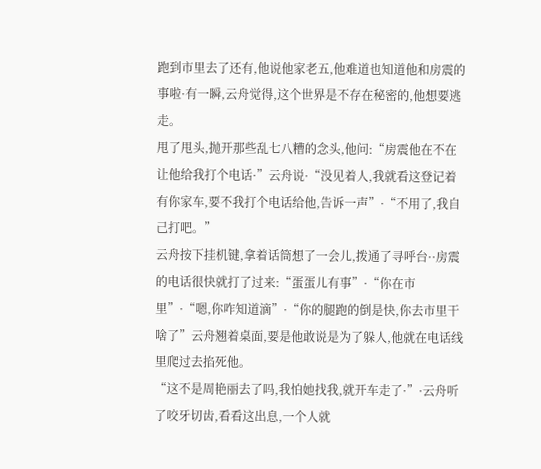跑到市里去了还有,他说他家老五,他难道也知道他和房震的事啦·有一瞬,云舟觉得,这个世界是不存在秘密的,他想要逃走。
甩了甩头,抛开那些乱七八糟的念头,他问:“房震他在不在让他给我打个电话·”云舟说·“没见着人,我就看这登记着有你家车,要不我打个电话给他,告诉一声”·“不用了,我自己打吧。”
云舟按下挂机键,拿着话筒想了一会儿,拨通了寻呼台··房震的电话很快就打了过来:“蛋蛋儿有事”·“你在市里”·“嗯,你咋知道滴”·“你的腿跑的倒是快,你去市里干啥了”云舟翘着桌面,要是他敢说是为了躲人,他就在电话线里爬过去掐死他。
“这不是周艳丽去了吗,我怕她找我,就开车走了·”·云舟听了咬牙切齿,看看这出息,一个人就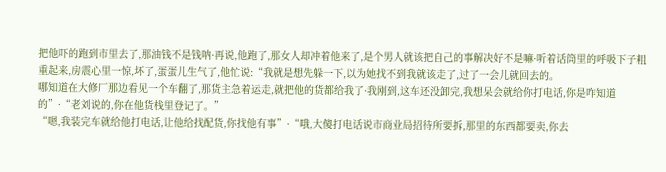把他吓的跑到市里去了,那油钱不是钱呐·再说,他跑了,那女人却冲着他来了,是个男人就该把自己的事解决好不是嘛·听着话筒里的呼吸下子粗重起来,房震心里一惊,坏了,蛋蛋儿生气了,他忙说:“我就是想先躲一下,以为她找不到我就该走了,过了一会儿就回去的。
哪知道在大修厂那边看见一个车翻了,那货主急着运走,就把他的货都给我了·我刚到,这车还没卸完,我想呆会就给你打电话,你是咋知道的”·“老刘说的,你在他货栈里登记了。”
“嗯,我装完车就给他打电话,让他给找配货,你找他有事”·“哦,大傻打电话说市商业局招待所要拆,那里的东西都要卖,你去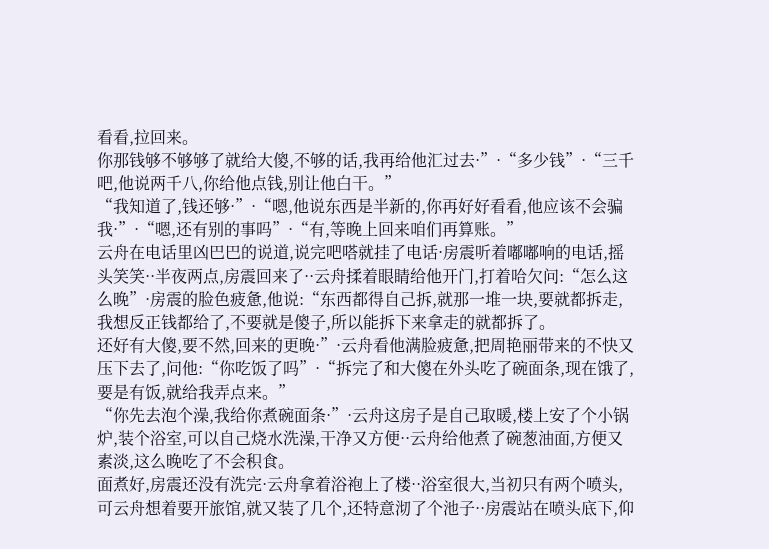看看,拉回来。
你那钱够不够够了就给大傻,不够的话,我再给他汇过去·”·“多少钱”·“三千吧,他说两千八,你给他点钱,别让他白干。”
“我知道了,钱还够·”·“嗯,他说东西是半新的,你再好好看看,他应该不会骗我·”·“嗯,还有别的事吗”·“有,等晚上回来咱们再算账。”
云舟在电话里凶巴巴的说道,说完吧嗒就挂了电话·房震听着嘟嘟响的电话,摇头笑笑··半夜两点,房震回来了··云舟揉着眼睛给他开门,打着哈欠问:“怎么这么晚”·房震的脸色疲惫,他说:“东西都得自己拆,就那一堆一块,要就都拆走,我想反正钱都给了,不要就是傻子,所以能拆下来拿走的就都拆了。
还好有大傻,要不然,回来的更晚·”·云舟看他满脸疲惫,把周艳丽带来的不快又压下去了,问他:“你吃饭了吗”·“拆完了和大傻在外头吃了碗面条,现在饿了,要是有饭,就给我弄点来。”
“你先去泡个澡,我给你煮碗面条·”·云舟这房子是自己取暖,楼上安了个小锅炉,装个浴室,可以自己烧水洗澡,干净又方便··云舟给他煮了碗葱油面,方便又素淡,这么晚吃了不会积食。
面煮好,房震还没有洗完·云舟拿着浴袍上了楼··浴室很大,当初只有两个喷头,可云舟想着要开旅馆,就又装了几个,还特意沏了个池子··房震站在喷头底下,仰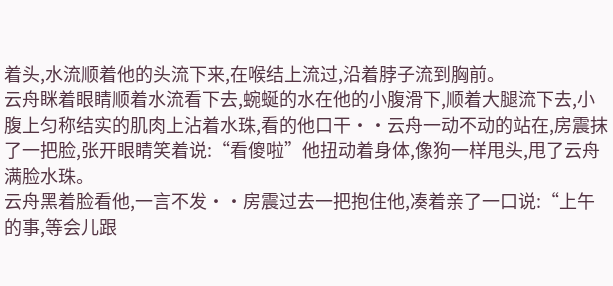着头,水流顺着他的头流下来,在喉结上流过,沿着脖子流到胸前。
云舟眯着眼睛顺着水流看下去,蜿蜒的水在他的小腹滑下,顺着大腿流下去,小腹上匀称结实的肌肉上沾着水珠,看的他口干··云舟一动不动的站在,房震抹了一把脸,张开眼睛笑着说:“看傻啦”他扭动着身体,像狗一样甩头,甩了云舟满脸水珠。
云舟黑着脸看他,一言不发··房震过去一把抱住他,凑着亲了一口说:“上午的事,等会儿跟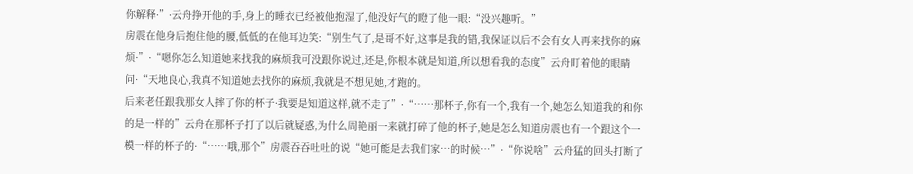你解释·”·云舟挣开他的手,身上的睡衣已经被他抱湿了,他没好气的瞪了他一眼:“没兴趣听。”
房震在他身后抱住他的腰,低低的在他耳边笑:“别生气了,是哥不好,这事是我的错,我保证以后不会有女人再来找你的麻烦·”·“嗯你怎么知道她来找我的麻烦我可没跟你说过,还是,你根本就是知道,所以想看我的态度”云舟盯着他的眼睛问·“天地良心,我真不知道她去找你的麻烦,我就是不想见她,才跑的。
后来老任跟我那女人摔了你的杯子·我要是知道这样,就不走了”·“……那杯子,你有一个,我有一个,她怎么知道我的和你的是一样的”云舟在那杯子打了以后就疑惑,为什么周艳丽一来就打碎了他的杯子,她是怎么知道房震也有一个跟这个一模一样的杯子的·“……哦,那个”房震吞吞吐吐的说“她可能是去我们家…的时候…”·“你说啥”云舟猛的回头打断了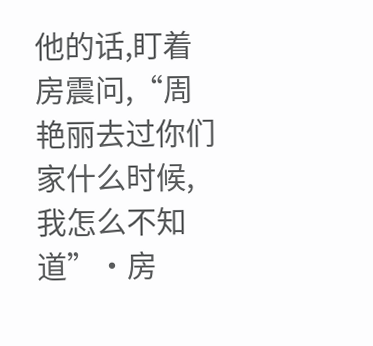他的话,盯着房震问,“周艳丽去过你们家什么时候,我怎么不知道”·房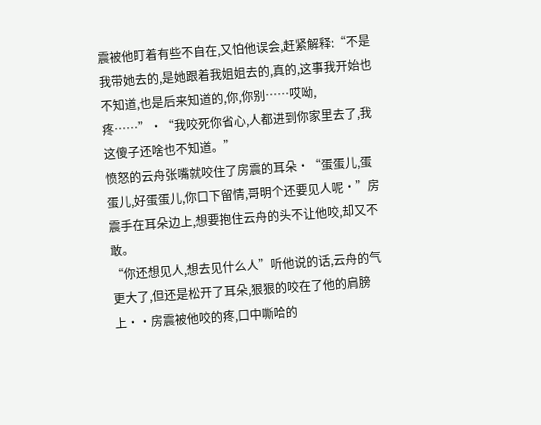震被他盯着有些不自在,又怕他误会,赶紧解释:“不是我带她去的,是她跟着我姐姐去的,真的,这事我开始也不知道,也是后来知道的,你,你别……哎呦,疼……”·“我咬死你省心,人都进到你家里去了,我这傻子还啥也不知道。”
愤怒的云舟张嘴就咬住了房震的耳朵·“蛋蛋儿,蛋蛋儿,好蛋蛋儿,你口下留情,哥明个还要见人呢·”房震手在耳朵边上,想要抱住云舟的头不让他咬,却又不敢。
“你还想见人,想去见什么人”听他说的话,云舟的气更大了,但还是松开了耳朵,狠狠的咬在了他的肩膀上··房震被他咬的疼,口中嘶哈的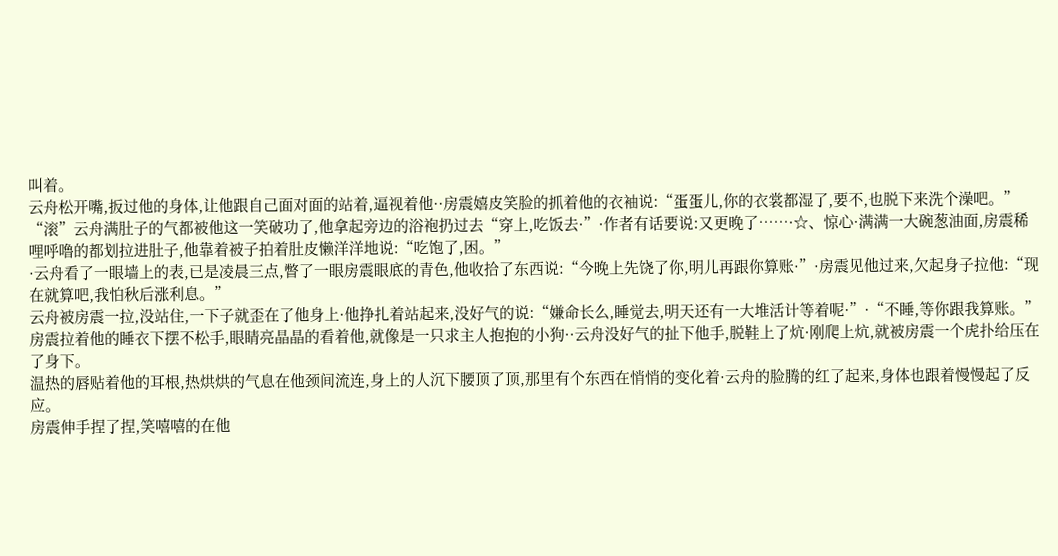叫着。
云舟松开嘴,扳过他的身体,让他跟自己面对面的站着,逼视着他··房震嬉皮笑脸的抓着他的衣袖说:“蛋蛋儿,你的衣裳都湿了,要不,也脱下来洗个澡吧。”
“滚”云舟满肚子的气都被他这一笑破功了,他拿起旁边的浴袍扔过去“穿上,吃饭去·”·作者有话要说:又更晚了……·☆、惊心·满满一大碗葱油面,房震稀哩呼噜的都划拉进肚子,他靠着被子拍着肚皮懒洋洋地说:“吃饱了,困。”
·云舟看了一眼墙上的表,已是凌晨三点,瞥了一眼房震眼底的青色,他收拾了东西说:“今晚上先饶了你,明儿再跟你算账·”·房震见他过来,欠起身子拉他:“现在就算吧,我怕秋后涨利息。”
云舟被房震一拉,没站住,一下子就歪在了他身上·他挣扎着站起来,没好气的说:“嫌命长么,睡觉去,明天还有一大堆活计等着呢·”·“不睡,等你跟我算账。”
房震拉着他的睡衣下摆不松手,眼睛亮晶晶的看着他,就像是一只求主人抱抱的小狗··云舟没好气的扯下他手,脱鞋上了炕·刚爬上炕,就被房震一个虎扑给压在了身下。
温热的唇贴着他的耳根,热烘烘的气息在他颈间流连,身上的人沉下腰顶了顶,那里有个东西在悄悄的变化着·云舟的脸腾的红了起来,身体也跟着慢慢起了反应。
房震伸手捏了捏,笑嘻嘻的在他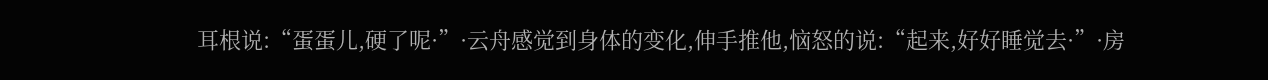耳根说:“蛋蛋儿,硬了呢·”·云舟感觉到身体的变化,伸手推他,恼怒的说:“起来,好好睡觉去·”·房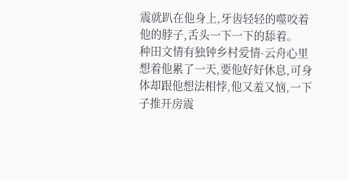震就趴在他身上,牙齿轻轻的噬咬着他的脖子,舌头一下一下的舔着。
种田文情有独钟乡村爱情·云舟心里想着他累了一天,要他好好休息,可身体却跟他想法相悖,他又羞又恼,一下子推开房震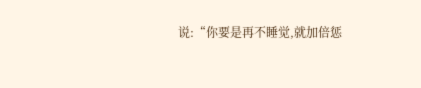说:“你要是再不睡觉,就加倍惩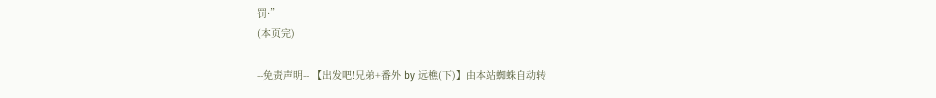罚·”
(本页完)

--免责声明-- 【出发吧!兄弟+番外 by 远樵(下)】由本站蜘蛛自动转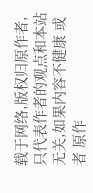载于网络,版权归原作者,只代表作者的观点和本站无关,如果内容不健康 或者 原作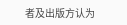者及出版方认为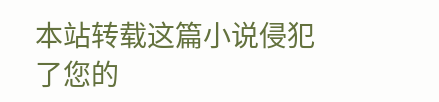本站转载这篇小说侵犯了您的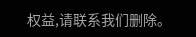权益,请联系我们删除。